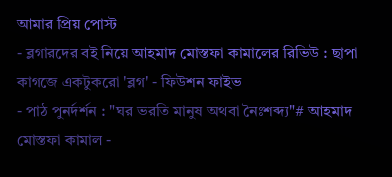আমার প্রিয় পোস্ট
- ব্লগারদের বই নিয়ে আহমাদ মোস্তফা কামালের রিভিউ : ছাপা কাগজে একটুকরো 'ব্লগ' - ফিউশন ফাইভ
- পাঠ পুনর্দর্শন : "ঘর ভরতি মানুষ অথবা নৈঃশব্দ্য"# আহমাদ মোস্তফা কামাল -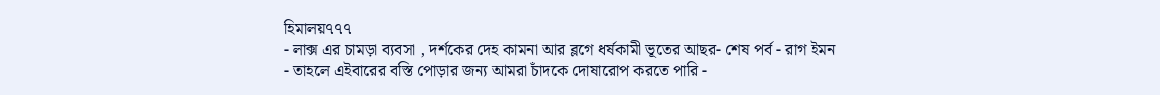হিমালয়৭৭৭
- লাক্স এর চামড়া ব্যবসা , দর্শকের দেহ কামনা আর ব্লগে ধর্ষকামী ভূতের আছর- শেষ পর্ব - রাগ ইমন
- তাহলে এইবারের বস্তি পোড়ার জন্য আমরা চাঁদকে দোষারোপ করতে পারি -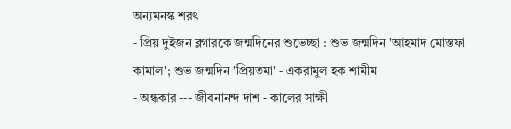অন্যমনস্ক শরৎ
- প্রিয় দুইজন ব্লগারকে জন্মদিনের শুভেচ্ছা : শুভ জন্মদিন 'আহমাদ মোস্তফা কামাল'; শুভ জন্মদিন 'প্রিয়তমা' - একরামুল হক শামীম
- অন্ধকার --- জীবনানন্দ দাশ - কালের সাক্ষী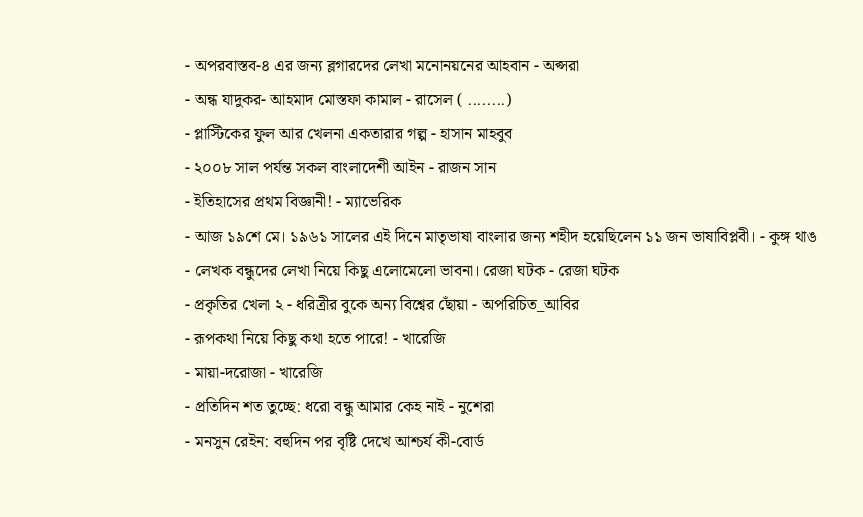- অপরবাস্তব-৪ এর জন্য ব্লগারদের লেখা মনোনয়নের আহবান - অপ্সরা
- অন্ধ যাদুকর- আহমাদ মোস্তফা কামাল - রাসেল ( ........)
- প্লাস্টিকের ফুল আর খেলনা একতারার গল্প - হাসান মাহবুব
- ২০০৮ সাল পর্যন্ত সকল বাংলাদেশী আইন - রাজন সান
- ইতিহাসের প্রথম বিজ্ঞানী! - ম্যাভেরিক
- আজ ১৯শে মে। ১৯৬১ সালের এই দিনে মাতৃভাষা বাংলার জন্য শহীদ হয়েছিলেন ১১ জন ভাষাবিপ্লবী। - কুঙ্গ থাঙ
- লেখক বন্ধুদের লেখা নিয়ে কিছু এলোমেলো ভাবনা। রেজা ঘটক - রেজা ঘটক
- প্রকৃতির খেলা ২ - ধরিত্রীর বুকে অন্য বিশ্বের ছোঁয়া - অপরিচিত_আবির
- রূপকথা নিয়ে কিছু কথা হতে পারে! - খারেজি
- মায়া-দরোজা - খারেজি
- প্রতিদিন শত তুচ্ছে: ধরো বন্ধু আমার কেহ নাই - নুশেরা
- মনসুন রেইন: বহুদিন পর বৃষ্টি দেখে আশ্চর্য কী-বোর্ড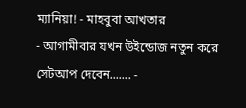ম্যানিয়া! - মাহবুবা আখতার
- আগামীবার যখন উইন্ডোজ নতুন করে সেটআপ দেবেন....... -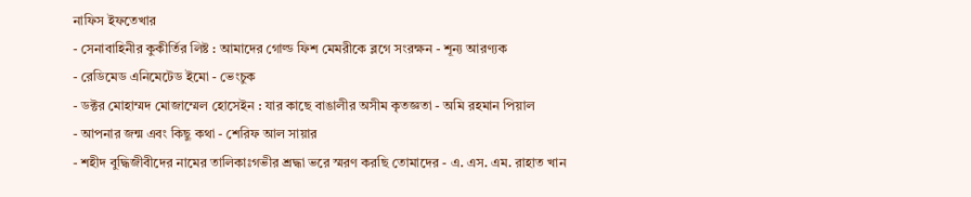নাফিস ইফতেখার
- সেনাবাহিনীর কুকীর্তির লিষ্ট : আমাদের গোল্ড ফিশ মেমরীকে ব্লগে সংরক্ষন - শূন্য আরণ্যক
- রেডিমেড এনিমেটেড ইমো - ভেংচুক
- ডক্টর মোহাম্মদ মোজাম্মেল হোসেইন : যার কাছে বাঙালীর অসীম কৃতজ্ঞতা - অমি রহমান পিয়াল
- আপনার জন্ম এবং কিছু কথা - শেরিফ আল সায়ার
- শহীদ বুদ্ধিজীবীদের নামের তালিকাঃগভীর শ্রদ্ধা ভরে স্মরণ করছি তোমাদের - এ. এস. এম. রাহাত খান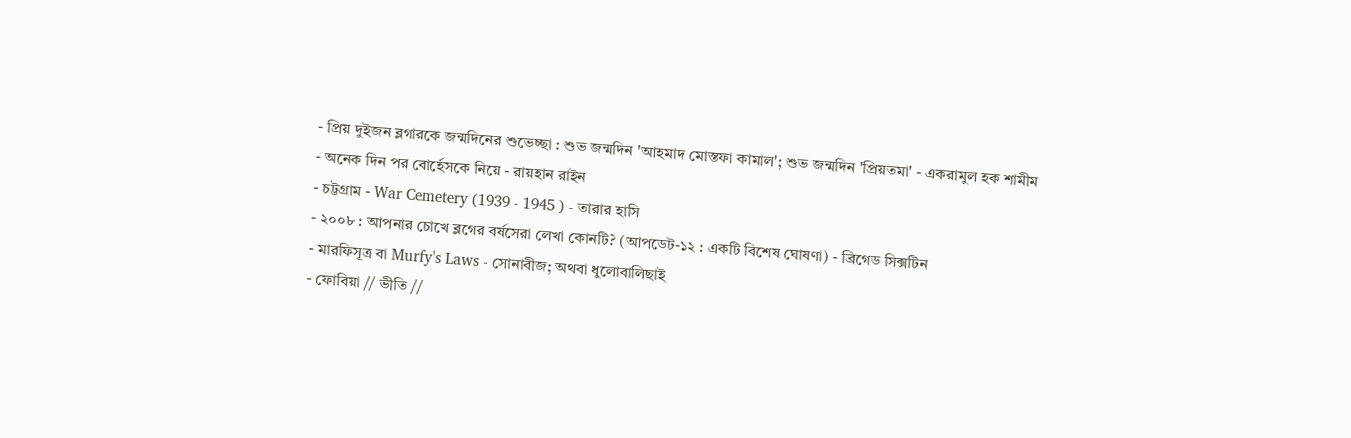- প্রিয় দুইজন ব্লগারকে জন্মদিনের শুভেচ্ছা : শুভ জন্মদিন 'আহমাদ মোস্তফা কামাল'; শুভ জন্মদিন 'প্রিয়তমা' - একরামুল হক শামীম
- অনেক দিন পর বোর্হেসকে নিয়ে - রায়হান রাইন
- চট্টগ্রাম - War Cemetery (1939 - 1945 ) - তারার হাসি
- ২০০৮ : আপনার চোখে ব্লগের বর্ষসেরা লেখা কোনটি? (আপডেট-১২ : একটি বিশেষ ঘোষণা) - ব্রিগেড সিক্সটিন
- মারফিসূত্র বা Murfy's Laws - সোনাবীজ; অথবা ধুলোবালিছাই
- ফোবিয়া // ভীতি //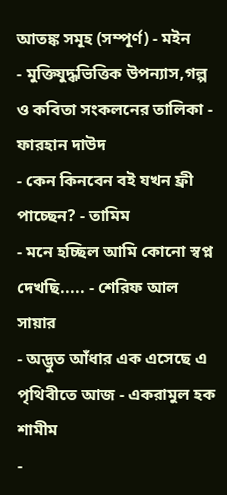আতঙ্ক সমূহ (সম্পূর্ণ) - মইন
- মুক্তিযুদ্ধভিত্তিক উপন্যাস,গল্প ও কবিতা সংকলনের তালিকা - ফারহান দাউদ
- কেন কিনবেন বই যখন ফ্রী পাচ্ছেন? - তামিম
- মনে হচ্ছিল আমি কোনো স্বপ্ন দেখছি..... - শেরিফ আল সায়ার
- অদ্ভুত আঁধার এক এসেছে এ পৃথিবীতে আজ - একরামুল হক শামীম
-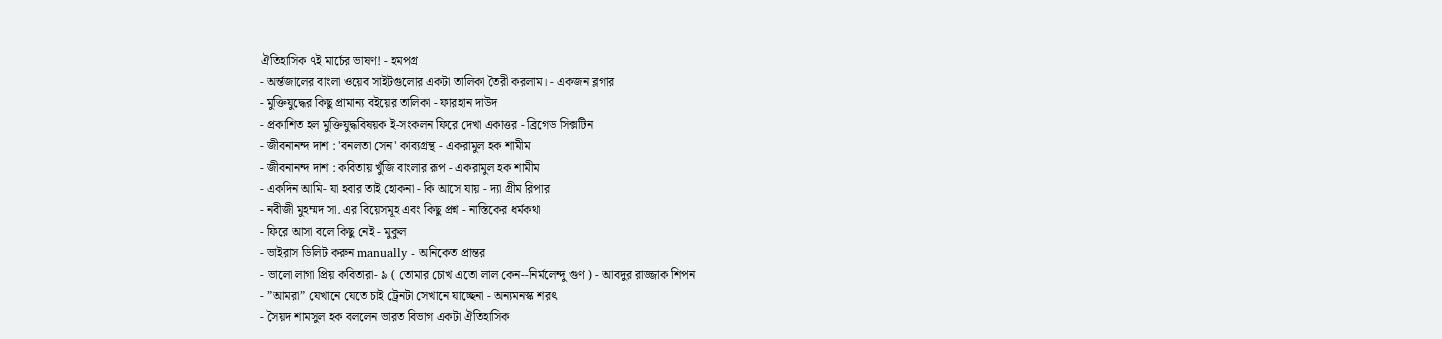ঐতিহাসিক ৭ই মার্চের ভাষণ! - হমপগ্র
- অর্ন্তজালের বাংলা ওয়েব সাইটগুলোর একটা তালিকা তৈরী করলাম। - একজন ব্লগার
- মুক্তিযুদ্ধের কিছু প্রামান্য বইয়ের তালিকা - ফারহান দাউদ
- প্রকাশিত হল মুক্তিযুদ্ধবিষয়ক ই-সংকলন ফিরে দেখা একাত্তর - ব্রিগেড সিক্সটিন
- জীবনানন্দ দাশ : 'বনলতা সেন' কাব্যগ্রন্থ - একরামুল হক শামীম
- জীবনানন্দ দাশ : কবিতায় খুঁজি বাংলার রূপ - একরামুল হক শামীম
- একদিন আমি- যা হবার তাই হোকনা - কি আসে যায় - দ্যা গ্রীম রিপার
- নবীজী মুহম্মদ সা. এর বিয়েসমূহ এবং কিছু প্রশ্ন - নাস্তিকের ধর্মকথা
- ফিরে আসা বলে কিছু নেই - মুকুল
- ভাইরাস ডিলিট করুন manually - অনিকেত প্রান্তর
- ভালো লাগা প্রিয় কবিতারা- ৯ ( তোমার চোখ এতো লাল কেন--নির্মলেন্দু গুণ ) - আবদুর রাজ্জাক শিপন
- ”আমরা” যেখানে যেতে চাই ট্রেনটা সেখানে যাচ্ছেনা - অন্যমনস্ক শরৎ
- সৈয়দ শামসুল হক বললেন ভারত বিভাগ একটা ঐতিহাসিক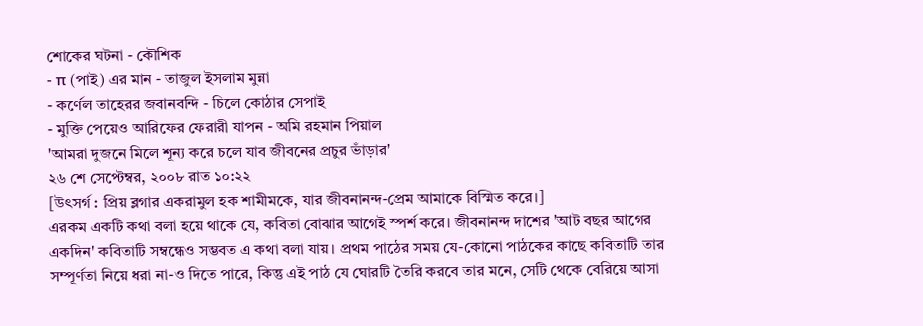শোকের ঘটনা - কৌশিক
- π (পাই) এর মান - তাজুল ইসলাম মুন্না
- কর্ণেল তাহেরর জবানবন্দি - চিলে কোঠার সেপাই
- মুক্তি পেয়েও আরিফের ফেরারী যাপন - অমি রহমান পিয়াল
'আমরা দুজনে মিলে শূন্য করে চলে যাব জীবনের প্রচুর ভাঁড়ার'
২৬ শে সেপ্টেম্বর, ২০০৮ রাত ১০:২২
[উৎসর্গ : প্রিয় ব্লগার একরামুল হক শামীমকে, যার জীবনানন্দ-প্রেম আমাকে বিস্মিত করে।]
এরকম একটি কথা বলা হয়ে থাকে যে, কবিতা বোঝার আগেই স্পর্শ করে। জীবনানন্দ দাশের 'আট বছর আগের একদিন' কবিতাটি সম্বন্ধেও সম্ভবত এ কথা বলা যায়। প্রথম পাঠের সময় যে-কোনো পাঠকের কাছে কবিতাটি তার সম্পূর্ণতা নিয়ে ধরা না-ও দিতে পারে, কিন্তু এই পাঠ যে ঘোরটি তৈরি করবে তার মনে, সেটি থেকে বেরিয়ে আসা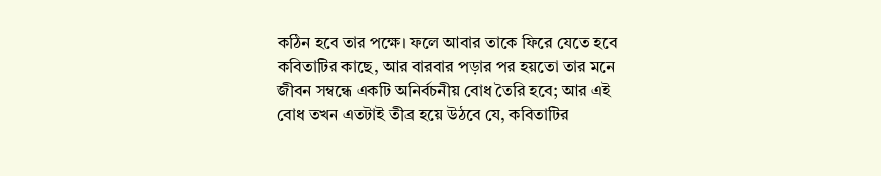কঠিন হবে তার পক্ষে। ফলে আবার তাকে ফিরে যেতে হবে কবিতাটির কাছে, আর বারবার পড়ার পর হয়তো তার মনে জীবন সম্বন্ধে একটি অনির্বচনীয় বোধ তৈরি হবে; আর এই বোধ তখন এতটাই তীব্র হয়ে উঠবে যে, কবিতাটির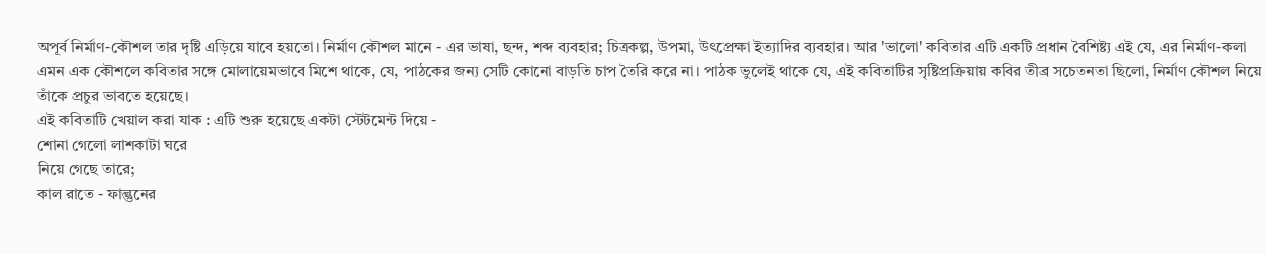অপূর্ব নির্মাণ-কৌশল তার দৃষ্টি এড়িয়ে যাবে হয়তো। নির্মাণ কৌশল মানে - এর ভাষা, ছন্দ, শব্দ ব্যবহার; চিত্রকল্প, উপমা, উৎপ্রেক্ষা ইত্যাদির ব্যবহার। আর 'ভালো' কবিতার এটি একটি প্রধান বৈশিষ্ট্য এই যে, এর নির্মাণ-কলা এমন এক কৌশলে কবিতার সঙ্গে মোলায়েমভাবে মিশে থাকে, যে, পাঠকের জন্য সেটি কোনো বাড়তি চাপ তৈরি করে না। পাঠক ভুলেই থাকে যে, এই কবিতাটির সৃষ্টিপ্রক্রিয়ায় কবির তীব্র সচেতনতা ছিলো, নির্মাণ কৌশল নিয়ে তাঁকে প্রচুর ভাবতে হয়েছে।
এই কবিতাটি খেয়াল করা যাক : এটি শুরু হয়েছে একটা স্টেটমেন্ট দিয়ে -
শোনা গেলো লাশকাটা ঘরে
নিয়ে গেছে তারে;
কাল রাতে - ফাল্গুনের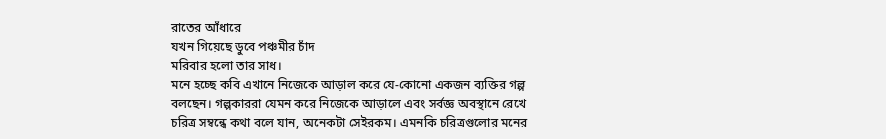রাতের আঁধারে
যখন গিয়েছে ডুবে পঞ্চমীর চাঁদ
মরিবার হলো তার সাধ।
মনে হচ্ছে কবি এখানে নিজেকে আড়াল করে যে-কোনো একজন ব্যক্তির গল্প বলছেন। গল্পকাররা যেমন করে নিজেকে আড়ালে এবং সর্বজ্ঞ অবস্থানে রেখে চরিত্র সম্বন্ধে কথা বলে যান, অনেকটা সেইরকম। এমনকি চরিত্রগুলোর মনের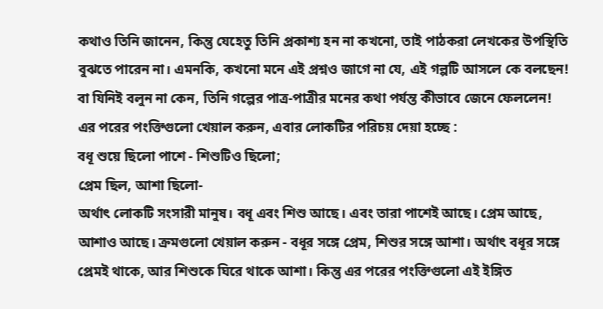কথাও তিনি জানেন, কিন্তু যেহেতু তিনি প্রকাশ্য হন না কখনো, তাই পাঠকরা লেখকের উপস্থিতি বুঝতে পারেন না। এমনকি, কখনো মনে এই প্রশ্নও জাগে না যে, এই গল্পটি আসলে কে বলছেন! বা যিনিই বলুন না কেন, তিনি গল্পের পাত্র-পাত্রীর মনের কথা পর্যন্ত কীভাবে জেনে ফেললেন!
এর পরের পংক্তিগুলো খেয়াল করুন, এবার লোকটির পরিচয় দেয়া হচ্ছে :
বধূ শুয়ে ছিলো পাশে - শিশুটিও ছিলো;
প্রেম ছিল, আশা ছিলো-
অর্থাৎ লোকটি সংসারী মানুষ। বধূ এবং শিশু আছে। এবং তারা পাশেই আছে। প্রেম আছে, আশাও আছে। ক্রমগুলো খেয়াল করুন - বধূর সঙ্গে প্রেম, শিশুর সঙ্গে আশা। অর্থাৎ বধূর সঙ্গে প্রেমই থাকে, আর শিশুকে ঘিরে থাকে আশা। কিন্তু এর পরের পংক্তিগুলো এই ইঙ্গিত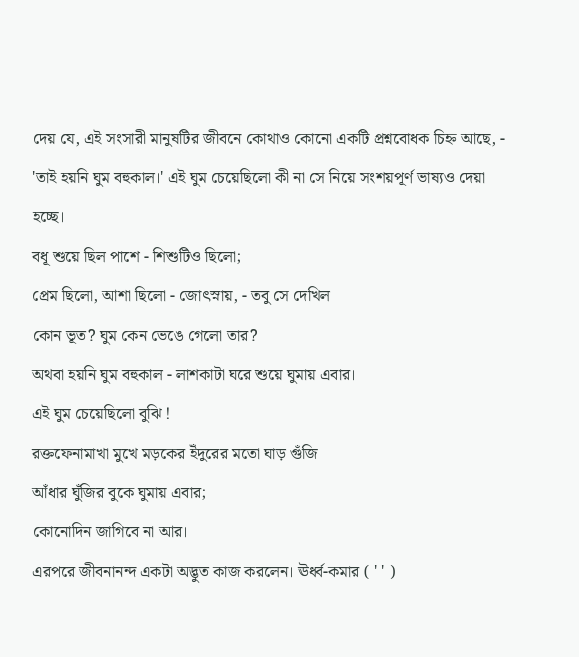দেয় যে, এই সংসারী মানুষটির জীবনে কোথাও কোনো একটি প্রশ্নবোধক চিহ্ন আছে, - 'তাই হয়নি ঘুম বহুকাল।' এই ঘুম চেয়েছিলো কী না সে নিয়ে সংশয়পূর্ণ ভাষ্যও দেয়া হচ্ছে।
বধূ শুয়ে ছিল পাশে - শিশুটিও ছিলো;
প্রেম ছিলো, আশা ছিলো - জোৎস্নায়, - তবু সে দেখিল
কোন ভূত? ঘুম কেন ভেঙে গেলো তার?
অথবা হয়নি ঘুম বহুকাল - লাশকাটা ঘরে শুয়ে ঘুমায় এবার।
এই ঘুম চেয়েছিলো বুঝি !
রক্তফেনামাখা মুখে মড়কের ইঁদুরের মতো ঘাড় গুঁজি
আঁধার ঘুঁজির বুকে ঘুমায় এবার;
কোনোদিন জাগিবে না আর।
এরপরে জীবনানন্দ একটা অদ্ভুত কাজ করলেন। ঊর্ধ্ব-কমার ( ' ' )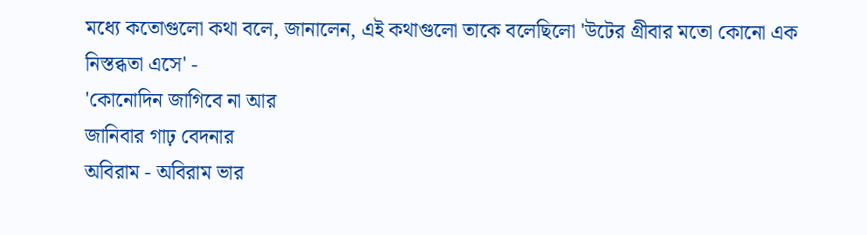মধ্যে কতোগুলো কথা বলে, জানালেন, এই কথাগুলো তাকে বলেছিলো 'উটের গ্রীবার মতো কোনো এক নিস্তব্ধতা এসে' -
'কোনোদিন জাগিবে না আর
জানিবার গাঢ় বেদনার
অবিরাম - অবিরাম ভার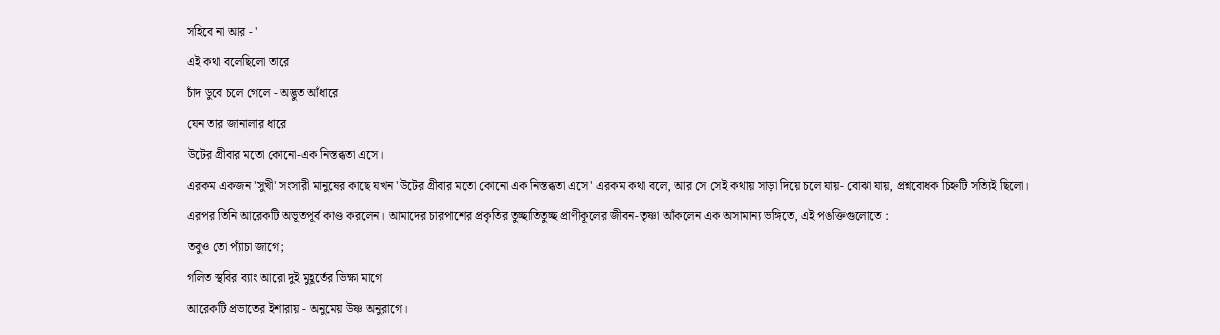সহিবে না আর - '
এই কথা বলেছিলো তারে
চাঁদ ডুবে চলে গেলে - অদ্ভুত আঁধারে
যেন তার জানালার ধারে
উটের গ্রীবার মতো কোনো-এক নিস্তব্ধতা এসে।
এরকম একজন 'সুখী' সংসারী মানুষের কাছে যখন 'উটের গ্রীবার মতো কোনো এক নিস্তব্ধতা এসে' এরকম কথা বলে, আর সে সেই কথায় সাড়া দিয়ে চলে যায়- বোঝা যায়, প্রশ্নবোধক চিহ্নটি সত্যিই ছিলো।
এরপর তিনি আরেকটি অভূতপূর্ব কাণ্ড করলেন। আমাদের চারপাশের প্রকৃতির তুচ্ছাতিতুচ্ছ প্রাণীকূলের জীবন-তৃষ্ণা আঁকলেন এক অসামান্য ভঙ্গিতে, এই পঙক্তিগুলোতে :
তবুও তো প্যাঁচা জাগে;
গলিত স্থবির ব্যাং আরো দুই মুহূর্তের ভিক্ষা মাগে
আরেকটি প্রভাতের ইশারায় - অনুমেয় উষ্ণ অনুরাগে।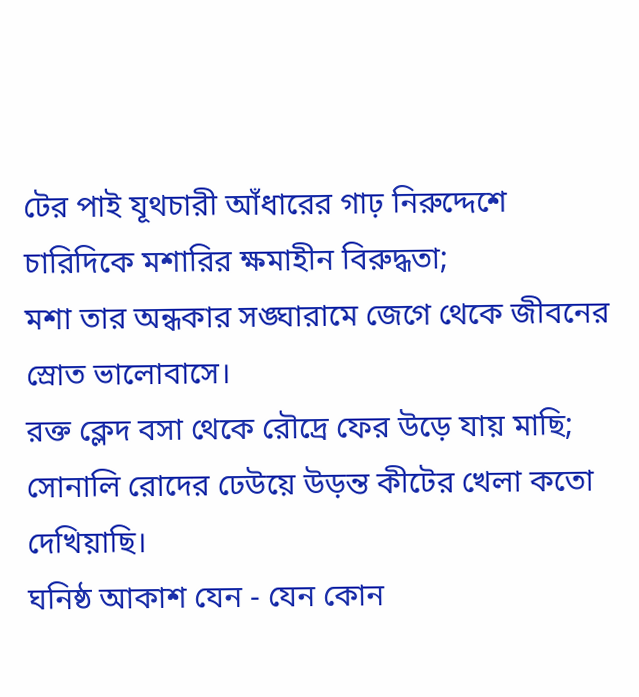টের পাই যূথচারী আঁধারের গাঢ় নিরুদ্দেশে
চারিদিকে মশারির ক্ষমাহীন বিরুদ্ধতা;
মশা তার অন্ধকার সঙ্ঘারামে জেগে থেকে জীবনের স্রোত ভালোবাসে।
রক্ত ক্লেদ বসা থেকে রৌদ্রে ফের উড়ে যায় মাছি;
সোনালি রোদের ঢেউয়ে উড়ন্ত কীটের খেলা কতো দেখিয়াছি।
ঘনিষ্ঠ আকাশ যেন - যেন কোন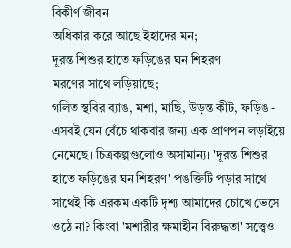বিকীর্ণ জীবন
অধিকার করে আছে ইহাদের মন;
দূরন্ত শিশুর হাতে ফড়িঙের ঘন শিহরণ
মরণের সাথে লড়িয়াছে;
গলিত স্থবির ব্যাঙ, মশা, মাছি, উড়ন্ত কীট, ফড়িঙ - এসবই যেন বেঁচে থাকবার জন্য এক প্রাণপন লড়াইয়ে নেমেছে। চিত্রকল্পগুলোও অসামান্য। 'দূরন্ত শিশুর হাতে ফড়িঙের ঘন শিহরণ' পঙক্তিটি পড়ার সাথে সাথেই কি এরকম একটি দৃশ্য আমাদের চোখে ভেসে ওঠে না? কিংবা 'মশারীর ক্ষমাহীন বিরুদ্ধতা' সত্ত্বেও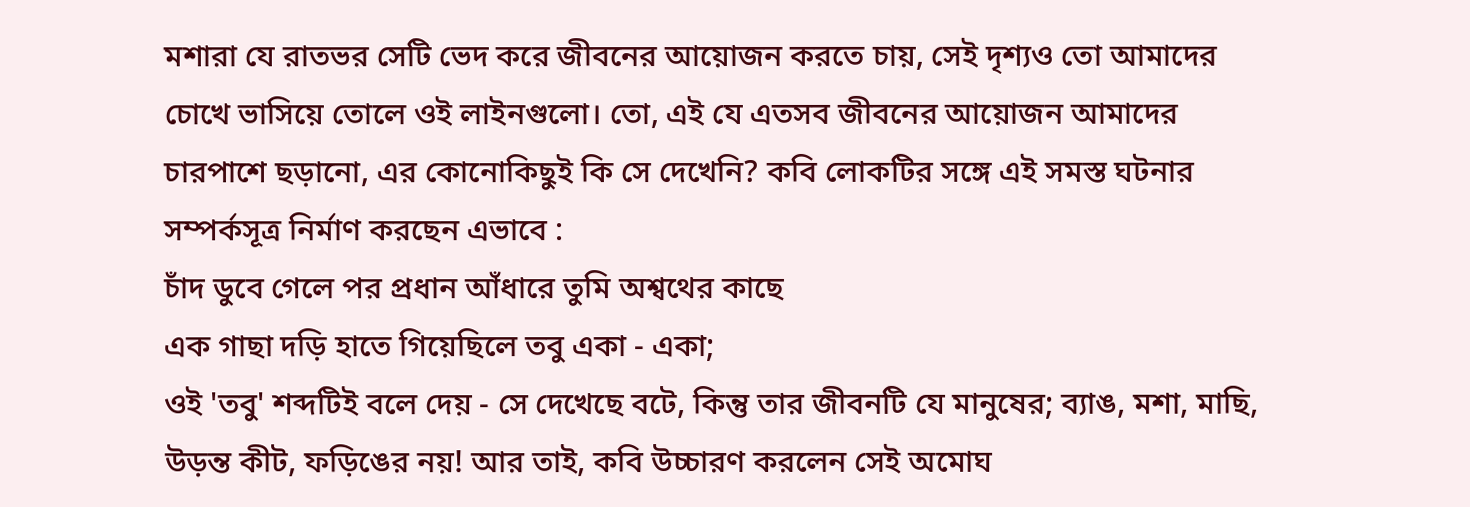মশারা যে রাতভর সেটি ভেদ করে জীবনের আয়োজন করতে চায়, সেই দৃশ্যও তো আমাদের চোখে ভাসিয়ে তোলে ওই লাইনগুলো। তো, এই যে এতসব জীবনের আয়োজন আমাদের চারপাশে ছড়ানো, এর কোনোকিছুই কি সে দেখেনি? কবি লোকটির সঙ্গে এই সমস্ত ঘটনার সম্পর্কসূত্র নির্মাণ করছেন এভাবে :
চাঁদ ডুবে গেলে পর প্রধান আঁধারে তুমি অশ্বথের কাছে
এক গাছা দড়ি হাতে গিয়েছিলে তবু একা - একা;
ওই 'তবু' শব্দটিই বলে দেয় - সে দেখেছে বটে, কিন্তু তার জীবনটি যে মানুষের; ব্যাঙ, মশা, মাছি, উড়ন্ত কীট, ফড়িঙের নয়! আর তাই, কবি উচ্চারণ করলেন সেই অমোঘ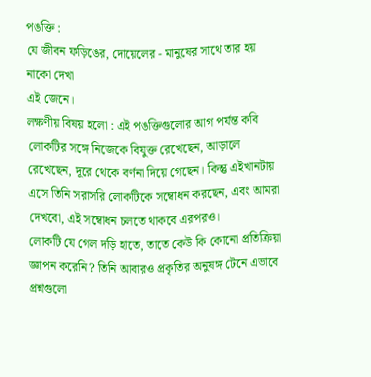পঙক্তি :
যে জীবন ফড়িঙের, দোয়েলের - মানুষের সাথে তার হয় নাকো দেখা
এই জেনে।
লক্ষণীয় বিষয় হলো : এই পঙক্তিগুলোর আগ পর্যন্ত কবি লোকটির সঙ্গে নিজেকে বিযুক্ত রেখেছেন, আড়ালে রেখেছেন, দূরে থেকে বর্ণনা দিয়ে গেছেন। কিন্তু এইখানটায় এসে তিনি সরাসরি লোকটিকে সম্বোধন করছেন, এবং আমরা দেখবো, এই সম্বোধন চলতে থাকবে এরপরও।
লোকটি যে গেল দড়ি হাতে, তাতে কেউ কি কোনো প্রতিক্রিয়া জ্ঞাপন করেনি? তিনি আবারও প্রকৃতির অনুষঙ্গ টেনে এভাবে প্রশ্নগুলো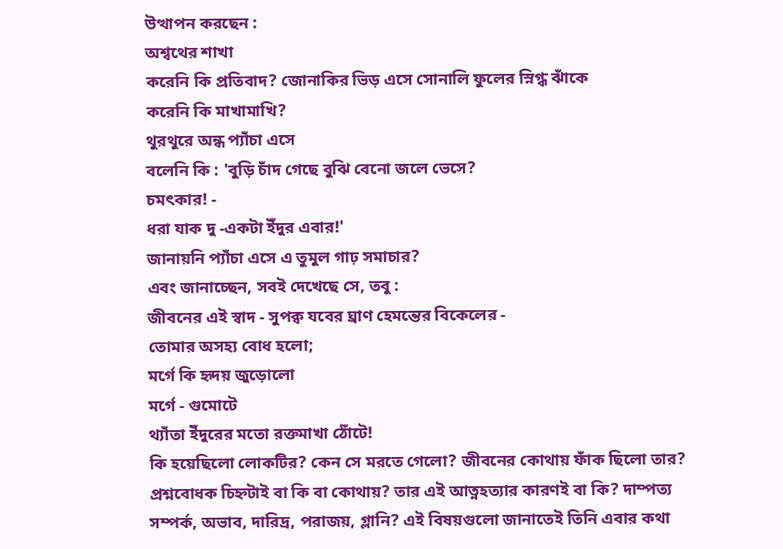উত্থাপন করছেন :
অশ্বথের শাখা
করেনি কি প্রতিবাদ? জোনাকির ভিড় এসে সোনালি ফুলের স্নিগ্ধ ঝাঁকে
করেনি কি মাখামাখি?
থুরথুরে অন্ধ প্যাঁচা এসে
বলেনি কি : 'বুড়ি চাঁদ গেছে বুঝি বেনো জলে ভেসে?
চমৎকার! -
ধরা যাক দু -একটা ইঁদুর এবার!'
জানায়নি প্যাঁচা এসে এ তুমুল গাঢ় সমাচার?
এবং জানাচ্ছেন, সবই দেখেছে সে, তবু :
জীবনের এই স্বাদ - সুপক্ব যবের ঘ্রাণ হেমন্তের বিকেলের -
তোমার অসহ্য বোধ হলো;
মর্গে কি হৃদয় জুড়োলো
মর্গে - গুমোটে
থ্যাঁতা ইঁদুরের মতো রক্তমাখা ঠোঁটে!
কি হয়েছিলো লোকটির? কেন সে মরতে গেলো? জীবনের কোথায় ফাঁক ছিলো তার? প্রশ্নবোধক চিহ্নটাই বা কি বা কোথায়? তার এই আত্নহত্যার কারণই বা কি? দাম্পত্য সম্পর্ক, অভাব, দারিদ্র, পরাজয়, গ্লানি? এই বিষয়গুলো জানাতেই তিনি এবার কথা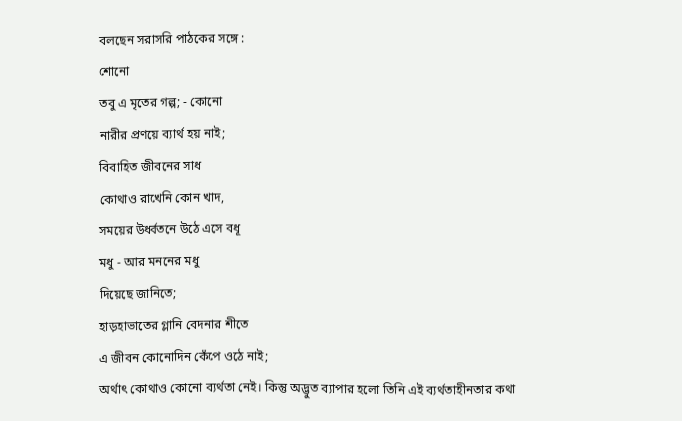বলছেন সরাসরি পাঠকের সঙ্গে :
শোনো
তবু এ মৃতের গল্প; - কোনো
নারীর প্রণয়ে ব্যার্থ হয় নাই;
বিবাহিত জীবনের সাধ
কোথাও রাখেনি কোন খাদ,
সময়ের উর্ধ্বতনে উঠে এসে বধূ
মধু - আর মননের মধু
দিয়েছে জানিতে;
হাড়হাভাতের গ্লানি বেদনার শীতে
এ জীবন কোনোদিন কেঁপে ওঠে নাই;
অর্থাৎ কোথাও কোনো ব্যর্থতা নেই। কিন্তু অদ্ভুত ব্যাপার হলো তিনি এই ব্যর্থতাহীনতার কথা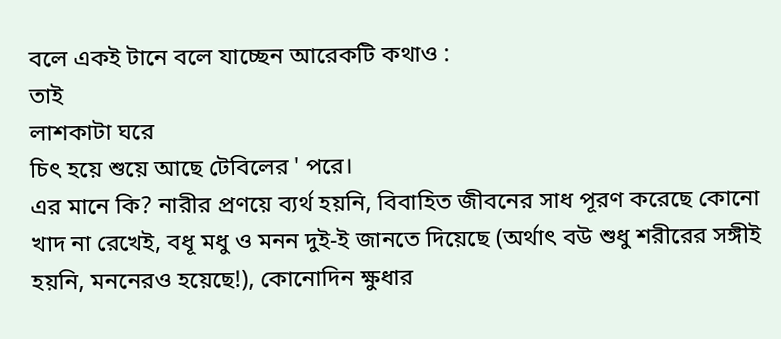বলে একই টানে বলে যাচ্ছেন আরেকটি কথাও :
তাই
লাশকাটা ঘরে
চিৎ হয়ে শুয়ে আছে টেবিলের ' পরে।
এর মানে কি? নারীর প্রণয়ে ব্যর্থ হয়নি, বিবাহিত জীবনের সাধ পূরণ করেছে কোনো খাদ না রেখেই, বধূ মধু ও মনন দুই-ই জানতে দিয়েছে (অর্থাৎ বউ শুধু শরীরের সঙ্গীই হয়নি, মননেরও হয়েছে!), কোনোদিন ক্ষুধার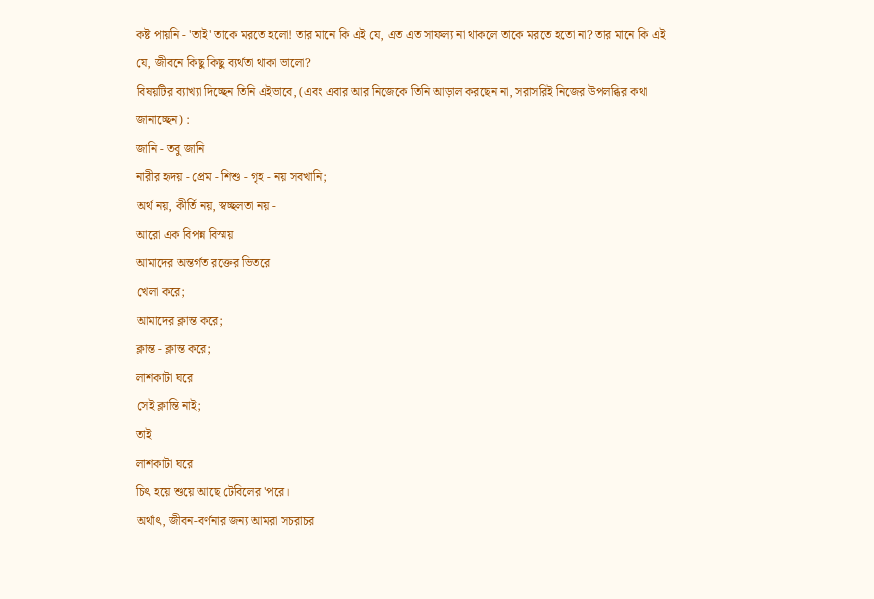কষ্ট পায়নি - 'তাই' তাকে মরতে হলো! তার মানে কি এই যে, এত এত সাফল্য না থাকলে তাকে মরতে হতো না? তার মানে কি এই যে, জীবনে কিছু কিছু ব্যর্থতা থাকা ভালো?
বিষয়টির ব্যাখ্যা দিচ্ছেন তিনি এইভাবে, (এবং এবার আর নিজেকে তিনি আড়াল করছেন না, সরাসরিই নিজের উপলব্ধির কথা জানাচ্ছেন) :
জানি - তবু জানি
নারীর হৃদয় - প্রেম - শিশু - গৃহ - নয় সবখানি;
অর্থ নয়, কীর্তি নয়, স্বচ্ছলতা নয় -
আরো এক বিপন্ন বিস্ময়
আমাদের অন্তর্গত রক্তের ভিতরে
খেলা করে;
আমাদের ক্লান্ত করে;
ক্লান্ত - ক্লান্ত করে;
লাশকাটা ঘরে
সেই ক্লান্তি নাই;
তাই
লাশকাটা ঘরে
চিৎ হয়ে শুয়ে আছে টেবিলের 'পরে।
অর্থাৎ, জীবন-বর্ণনার জন্য আমরা সচরাচর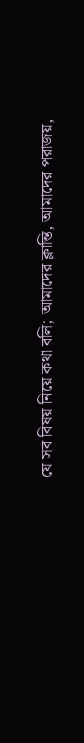যে সব বিষয় নিয়ে কথা বলি; আমাদের ক্লান্তি, আমাদের পরাজয়,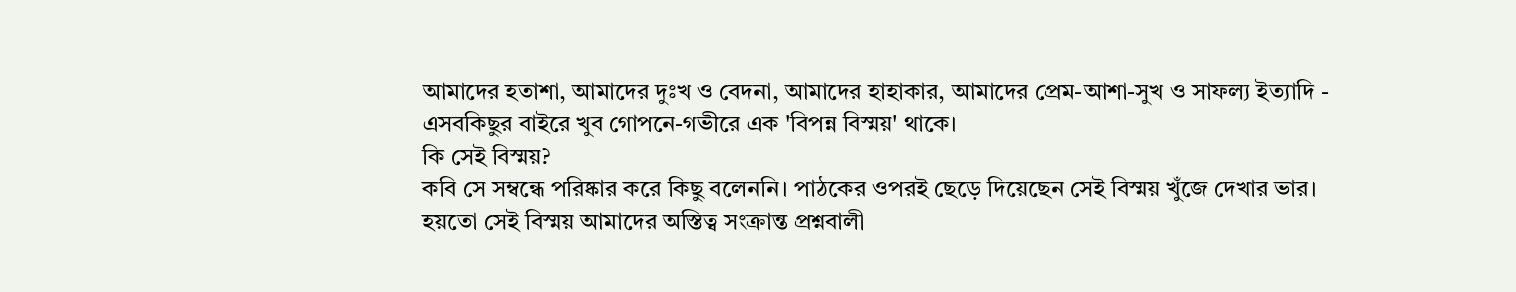আমাদের হতাশা, আমাদের দুঃখ ও বেদনা, আমাদের হাহাকার, আমাদের প্রেম-আশা-সুখ ও সাফল্য ইত্যাদি - এসবকিছুর বাইরে খুব গোপনে-গভীরে এক 'বিপন্ন বিস্ময়' থাকে।
কি সেই বিস্ময়?
কবি সে সম্বন্ধে পরিষ্কার করে কিছু বলেননি। পাঠকের ওপরই ছেড়ে দিয়েছেন সেই বিস্ময় খুঁজে দেখার ভার।
হয়তো সেই বিস্ময় আমাদের অস্তিত্ব সংক্রান্ত প্রশ্নবালী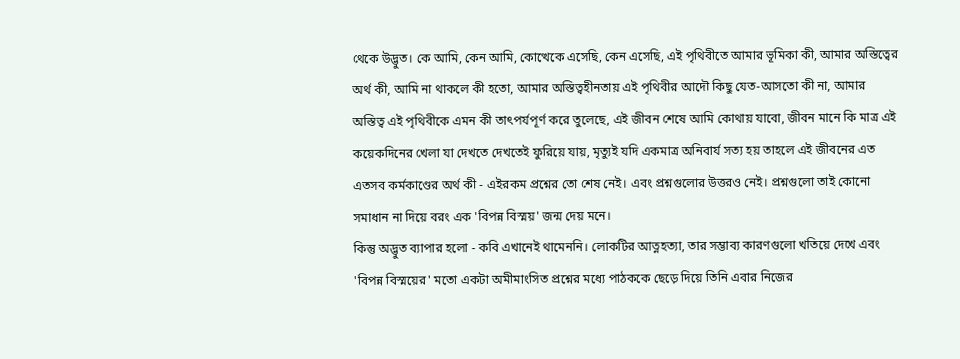থেকে উদ্ভুত। কে আমি, কেন আমি, কোত্থেকে এসেছি, কেন এসেছি, এই পৃথিবীতে আমার ভূমিকা কী, আমার অস্তিত্বের অর্থ কী, আমি না থাকলে কী হতো, আমার অস্তিত্বহীনতায় এই পৃথিবীর আদৌ কিছু যেত-আসতো কী না, আমার অস্তিত্ব এই পৃথিবীকে এমন কী তাৎপর্যপূর্ণ করে তুলেছে, এই জীবন শেষে আমি কোথায় যাবো, জীবন মানে কি মাত্র এই কয়েকদিনের খেলা যা দেখতে দেখতেই ফুরিয়ে যায়, মৃত্যুই যদি একমাত্র অনিবার্য সত্য হয় তাহলে এই জীবনের এত এতসব কর্মকাণ্ডের অর্থ কী - এইরকম প্রশ্নের তো শেষ নেই। এবং প্রশ্নগুলোর উত্তরও নেই। প্রশ্নগুলো তাই কোনো সমাধান না দিয়ে বরং এক 'বিপন্ন বিস্ময়' জন্ম দেয় মনে।
কিন্তু অদ্ভুত ব্যাপার হলো - কবি এখানেই থামেননি। লোকটির আত্নহত্যা, তার সম্ভাব্য কারণগুলো খতিয়ে দেখে এবং 'বিপন্ন বিস্ময়ের' মতো একটা অমীমাংসিত প্রশ্নের মধ্যে পাঠককে ছেড়ে দিয়ে তিনি এবার নিজের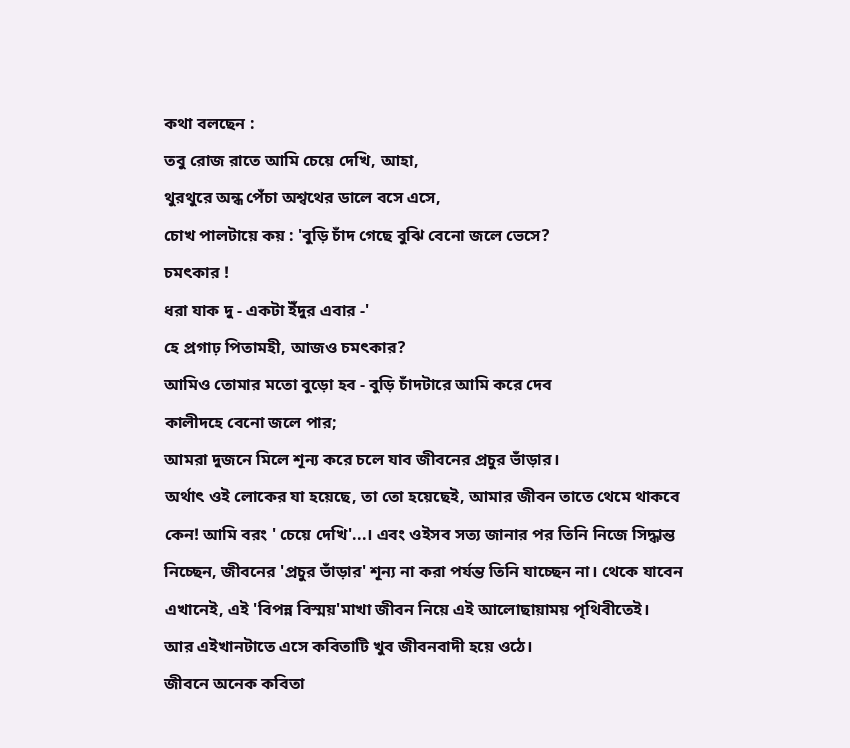কথা বলছেন :
তবু রোজ রাতে আমি চেয়ে দেখি, আহা,
থুরথুরে অন্ধ পেঁচা অশ্বথের ডালে বসে এসে,
চোখ পালটায়ে কয় : 'বুড়ি চাঁদ গেছে বুঝি বেনো জলে ভেসে?
চমৎকার !
ধরা যাক দু - একটা ইঁদুর এবার -'
হে প্রগাঢ় পিতামহী, আজও চমৎকার?
আমিও তোমার মতো বুড়ো হব - বুড়ি চাঁদটারে আমি করে দেব
কালীদহে বেনো জলে পার;
আমরা দুজনে মিলে শূন্য করে চলে যাব জীবনের প্রচুর ভাঁড়ার।
অর্থাৎ ওই লোকের যা হয়েছে, তা তো হয়েছেই, আমার জীবন তাতে থেমে থাকবে কেন! আমি বরং ' চেয়ে দেখি'...। এবং ওইসব সত্য জানার পর তিনি নিজে সিদ্ধান্ত নিচ্ছেন, জীবনের 'প্রচুর ভাঁড়ার' শূন্য না করা পর্যন্ত তিনি যাচ্ছেন না। থেকে যাবেন এখানেই, এই 'বিপন্ন বিস্ময়'মাখা জীবন নিয়ে এই আলোছায়াময় পৃথিবীতেই।
আর এইখানটাতে এসে কবিতাটি খুব জীবনবাদী হয়ে ওঠে।
জীবনে অনেক কবিতা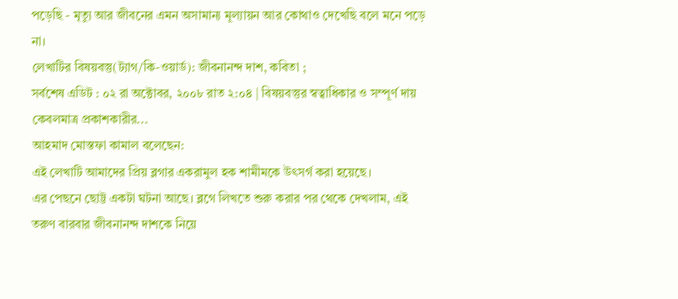পড়েছি - মৃত্যু আর জীবনের এমন অসামান্য মূল্যায়ন আর কোথাও দেখেছি বলে মনে পড়ে না।
লেখাটির বিষয়বস্তু(ট্যাগ/কি-ওয়ার্ড): জীবনানন্দ দাশ, কবিতা ;
সর্বশেষ এডিট : ০২ রা অক্টোবর, ২০০৮ রাত ২:০৪ | বিষয়বস্তুর স্বত্বাধিকার ও সম্পূর্ণ দায় কেবলমাত্র প্রকাশকারীর...
আহমাদ মোস্তফা কামাল বলেছেন:
এই লেখাটি আমাদের প্রিয় ব্লগার একরামুল হক শামীমকে উৎসর্গ করা হয়েছে।
এর পেছনে ছোট্ট একটা ঘটনা আছে। ব্লগে লিখতে শুরু করার পর থেকে দেখলাম, এই তরুণ বারবার জীবনানন্দ দাশকে নিয়ে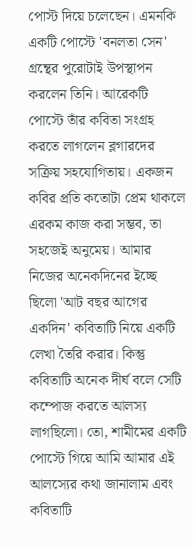পোস্ট দিয়ে চলেছেন। এমনকি একটি পোস্টে 'বনলতা সেন' গ্রন্থের পুরোটাই উপস্থাপন করলেন তিনি। আরেকটি পোস্টে তাঁর কবিতা সংগ্রহ করতে লাগলেন ব্লগারদের সক্রিয় সহযোগিতায়। একজন কবির প্রতি কতোটা প্রেম থাকলে এরকম কাজ করা সম্ভব, তা সহজেই অনুমেয়। আমার নিজের অনেকদিনের ইচ্ছে ছিলো 'আট বছর আগের একদিন' কবিতাটি নিয়ে একটি লেখা তৈরি করার। কিন্তু কবিতাটি অনেক দীর্ঘ বলে সেটি কম্পোজ করতে আলস্য লাগছিলো। তো, শামীমের একটি পোস্টে গিয়ে আমি আমার এই আলস্যের কথা জানালাম এবং কবিতাটি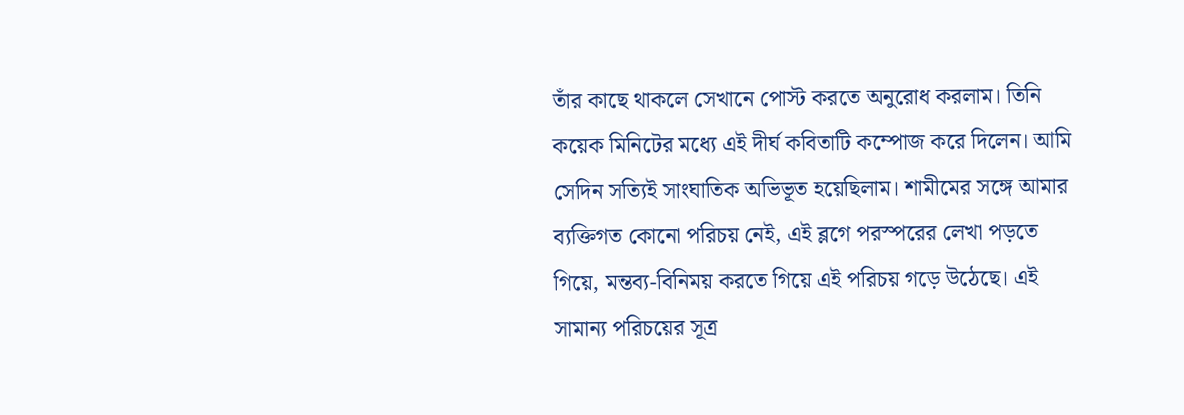তাঁর কাছে থাকলে সেখানে পোস্ট করতে অনুরোধ করলাম। তিনি কয়েক মিনিটের মধ্যে এই দীর্ঘ কবিতাটি কম্পোজ করে দিলেন। আমি সেদিন সত্যিই সাংঘাতিক অভিভূত হয়েছিলাম। শামীমের সঙ্গে আমার ব্যক্তিগত কোনো পরিচয় নেই, এই ব্লগে পরস্পরের লেখা পড়তে গিয়ে, মন্তব্য-বিনিময় করতে গিয়ে এই পরিচয় গড়ে উঠেছে। এই সামান্য পরিচয়ের সূত্র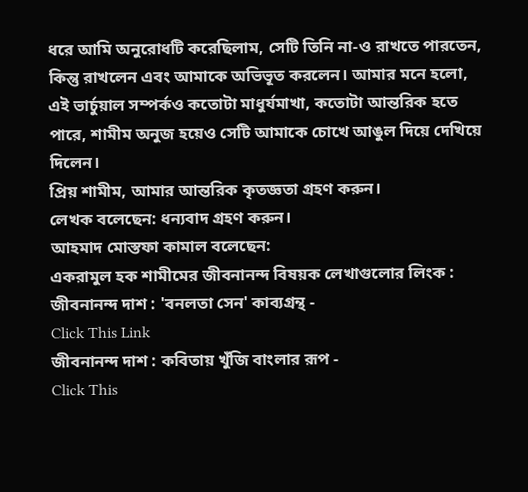ধরে আমি অনুরোধটি করেছিলাম, সেটি তিনি না-ও রাখতে পারতেন, কিন্তু রাখলেন এবং আমাকে অভিভূত করলেন। আমার মনে হলো, এই ভার্চুয়াল সম্পর্কও কতোটা মাধুর্যমাখা, কতোটা আন্তরিক হতে পারে, শামীম অনুজ হয়েও সেটি আমাকে চোখে আঙুল দিয়ে দেখিয়ে দিলেন।
প্রিয় শামীম, আমার আন্তরিক কৃতজ্ঞতা গ্রহণ করুন।
লেখক বলেছেন: ধন্যবাদ গ্রহণ করুন।
আহমাদ মোস্তফা কামাল বলেছেন:
একরামুল হক শামীমের জীবনানন্দ বিষয়ক লেখাগুলোর লিংক :
জীবনানন্দ দাশ : 'বনলতা সেন' কাব্যগ্রন্থ -
Click This Link
জীবনানন্দ দাশ : কবিতায় খুঁজি বাংলার রূপ -
Click This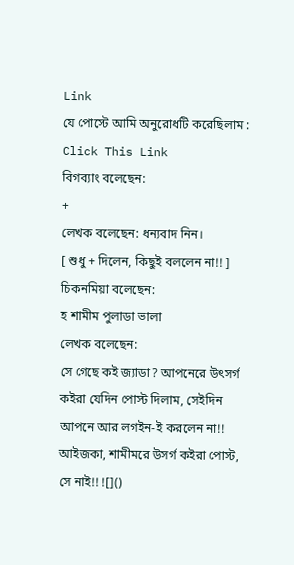Link
যে পোস্টে আমি অনুরোধটি করেছিলাম :
Click This Link
বিগব্যাং বলেছেন:
+
লেখক বলেছেন: ধন্যবাদ নিন।
[ শুধু + দিলেন, কিছুই বললেন না!! ]
চিকনমিয়া বলেছেন:
হ শামীম পুলাডা ভালা
লেখক বলেছেন:
সে গেছে কই জ্যাডা? আপনেরে উৎসর্গ কইরা যেদিন পোস্ট দিলাম, সেইদিন আপনে আর লগইন-ই করলেন না!! আইজকা, শামীমরে উসর্গ কইরা পোস্ট, সে নাই!! ![]()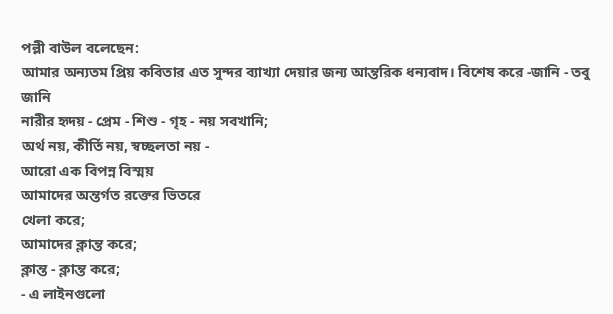পল্লী বাউল বলেছেন:
আমার অন্যতম প্রিয় কবিতার এত সুন্দর ব্যাখ্যা দেয়ার জন্য আন্তরিক ধন্যবাদ। বিশেষ করে -জানি - তবু জানি
নারীর হৃদয় - প্রেম - শিশু - গৃহ - নয় সবখানি;
অর্থ নয়, কীর্তি নয়, স্বচ্ছলতা নয় -
আরো এক বিপন্ন বিস্ময়
আমাদের অন্তর্গত রক্তের ভিতরে
খেলা করে;
আমাদের ক্লান্ত করে;
ক্লান্ত - ক্লান্ত করে;
- এ লাইনগুলো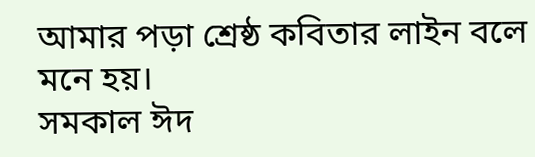আমার পড়া শ্রেষ্ঠ কবিতার লাইন বলে মনে হয়।
সমকাল ঈদ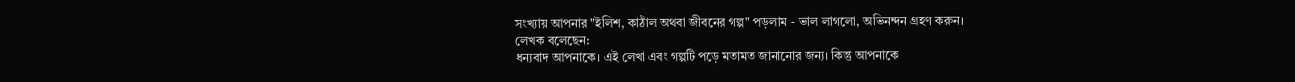সংখ্যায় আপনার "ইলিশ, কাঠাঁল অথবা জীবনের গল্প" পড়লাম - ভাল লাগলো, অভিনন্দন গ্রহণ করুন।
লেখক বলেছেন:
ধন্যবাদ আপনাকে। এই লেখা এবং গল্পটি পড়ে মতামত জানানোর জন্য। কিন্তু আপনাকে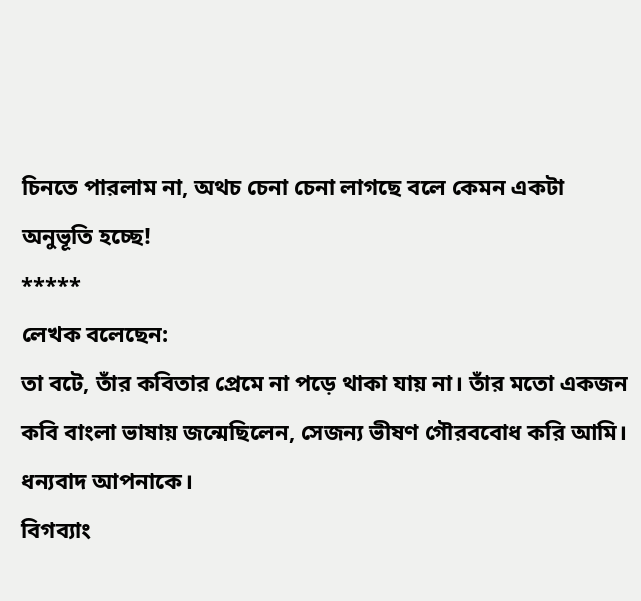চিনতে পারলাম না, অথচ চেনা চেনা লাগছে বলে কেমন একটা অনুভূতি হচ্ছে!
*****
লেখক বলেছেন:
তা বটে, তাঁর কবিতার প্রেমে না পড়ে থাকা যায় না। তাঁর মতো একজন কবি বাংলা ভাষায় জন্মেছিলেন, সেজন্য ভীষণ গৌরববোধ করি আমি। ধন্যবাদ আপনাকে।
বিগব্যাং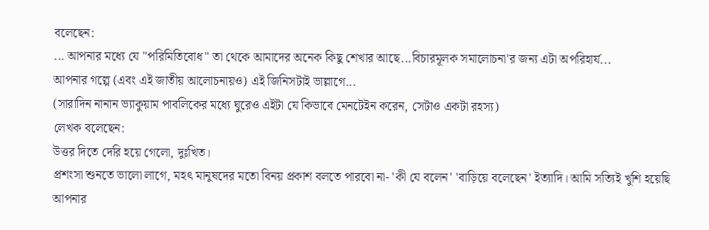বলেছেন:
... আপনার মধ্যে যে "পরিমিতিবোধ" তা থেকে আমাদের অনেক কিছু শেখার আছে...বিচারমূলক সমালোচনা'র জন্য এটা অপরিহার্য...
আপনার গল্পে (এবং এই জাতীয় আলোচনায়ও) এই জিনিসটাই ভাল্লাগে...
(সারাদিন নানান ভ্যাকুয়াম পাবলিকের মধ্যে ঘুরেও এইটা যে কিভাবে মেনটেইন করেন, সেটাও একটা রহস্য)
লেখক বলেছেন:
উত্তর দিতে দেরি হয়ে গেলো, দুঃখিত।
প্রশংসা শুনতে ভালো লাগে, মহৎ মানুষদের মতো বিনয় প্রকাশ বলতে পারবো না- 'কী যে বলেন' 'বাড়িয়ে বলেছেন' ইত্যাদি। আমি সত্যিই খুশি হয়েছি আপনার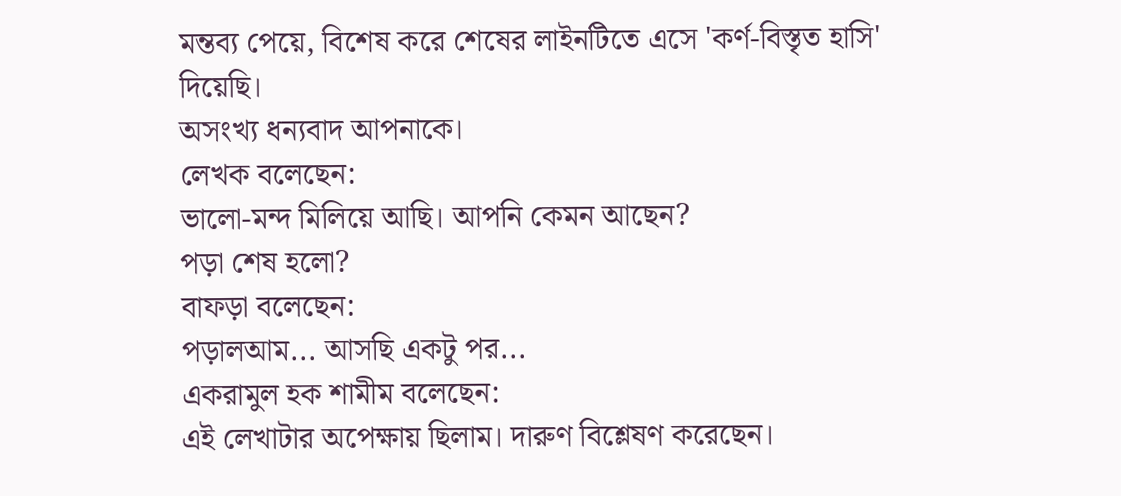মন্তব্য পেয়ে, বিশেষ করে শেষের লাইনটিতে এসে 'কর্ণ-বিস্তৃত হাসি' দিয়েছি।
অসংখ্য ধন্যবাদ আপনাকে।
লেখক বলেছেন:
ভালো-মন্দ মিলিয়ে আছি। আপনি কেমন আছেন?
পড়া শেষ হলো?
বাফড়া বলেছেন:
পড়ালআম... আসছি একটু পর...
একরামুল হক শামীম বলেছেন:
এই লেখাটার অপেক্ষায় ছিলাম। দারুণ বিশ্লেষণ করেছেন।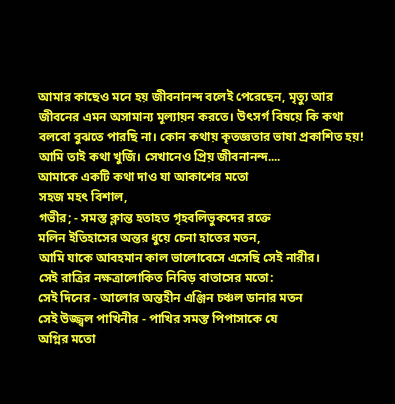আমার কাছেও মনে হয় জীবনানন্দ বলেই পেরেছেন, মৃত্যু আর জীবনের এমন অসামান্য মূল্যায়ন করতে। উৎসর্গ বিষয়ে কি কথা বলবো বুঝতে পারছি না। কোন কথায় কৃতজ্ঞতার ভাষা প্রকাশিত হয়! আমি তাই কথা খুজিঁ। সেখানেও প্রিয় জীবনানন্দ....
আমাকে একটি কথা দাও যা আকাশের মতো
সহজ মহৎ বিশাল,
গভীর; - সমস্ত ক্লান্ত হতাহত গৃহবলিভুকদের রক্তে
মলিন ইতিহাসের অন্তর ধুয়ে চেনা হাতের মতন,
আমি যাকে আবহমান কাল ভালোবেসে এসেছি সেই নারীর।
সেই রাত্রির নক্ষত্রালোকিত নিবিড় বাতাসের মতো:
সেই দিনের - আলোর অন্তহীন এঞ্জিন চঞ্চল ডানার মতন
সেই উজ্জ্বল পাখিনীর - পাখির সমস্ত পিপাসাকে যে
অগ্নির মতো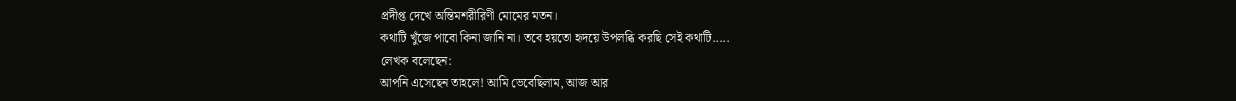প্রদীপ্ত দেখে অন্তিমশরীরিণী মোমের মতন।
কথাটি খুঁজে পাবো কিনা জানি না। তবে হয়তো হৃদয়ে উপলব্ধি করছি সেই কথাটি.....
লেখক বলেছেন:
আপনি এসেছেন তাহলে! আমি ভেবেছিলাম, আজ আর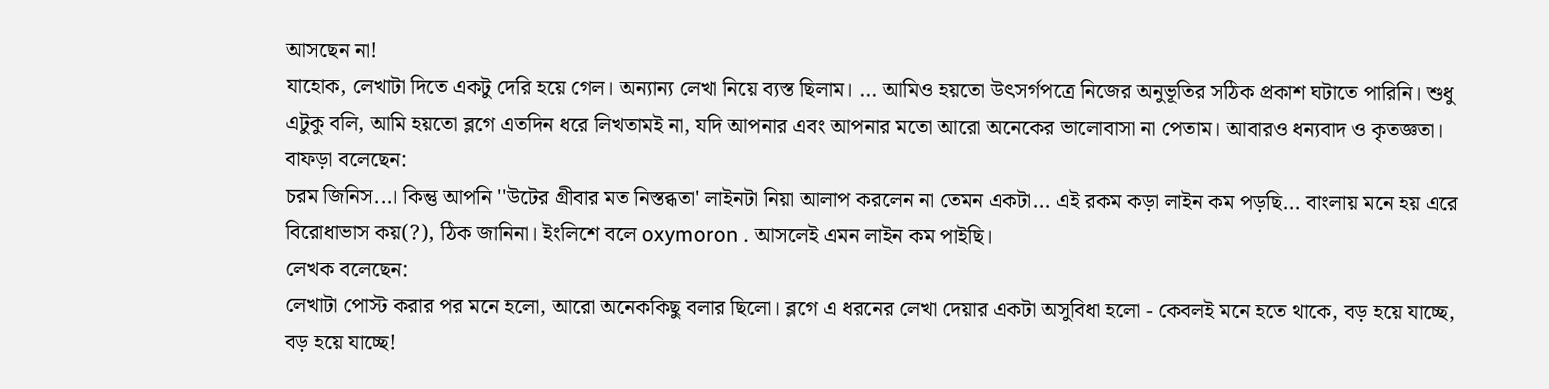আসছেন না!
যাহোক, লেখাটা দিতে একটু দেরি হয়ে গেল। অন্যান্য লেখা নিয়ে ব্যস্ত ছিলাম। ... আমিও হয়তো উৎসর্গপত্রে নিজের অনুভূতির সঠিক প্রকাশ ঘটাতে পারিনি। শুধু এটুকু বলি, আমি হয়তো ব্লগে এতদিন ধরে লিখতামই না, যদি আপনার এবং আপনার মতো আরো অনেকের ভালোবাসা না পেতাম। আবারও ধন্যবাদ ও কৃতজ্ঞতা।
বাফড়া বলেছেন:
চরম জিনিস...। কিন্তু আপনি ''উটের গ্রীবার মত নিস্তব্ধতা' লাইনটা নিয়া আলাপ করলেন না তেমন একটা... এই রকম কড়া লাইন কম পড়ছি... বাংলায় মনে হয় এরে বিরোধাভাস কয়(?), ঠিক জানিনা। ইংলিশে বলে oxymoron . আসলেই এমন লাইন কম পাইছি।
লেখক বলেছেন:
লেখাটা পোস্ট করার পর মনে হলো, আরো অনেককিছু বলার ছিলো। ব্লগে এ ধরনের লেখা দেয়ার একটা অসুবিধা হলো - কেবলই মনে হতে থাকে, বড় হয়ে যাচ্ছে, বড় হয়ে যাচ্ছে!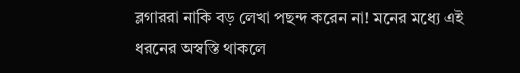ব্লগাররা নাকি বড় লেখা পছন্দ করেন না! মনের মধ্যে এই ধরনের অস্বস্তি থাকলে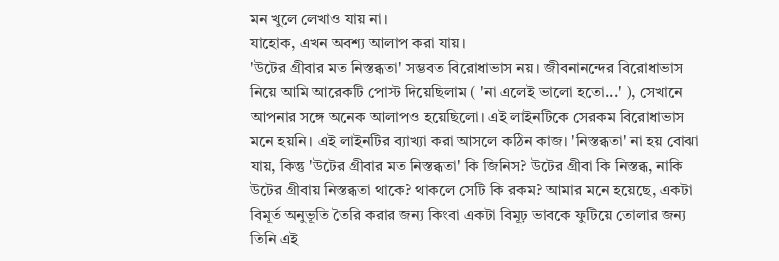মন খুলে লেখাও যায় না।
যাহোক, এখন অবশ্য আলাপ করা যায়।
'উটের গ্রীবার মত নিস্তব্ধতা' সম্ভবত বিরোধাভাস নয়। জীবনানন্দের বিরোধাভাস নিয়ে আমি আরেকটি পোস্ট দিয়েছিলাম ( 'না এলেই ভালো হতো...' ), সেখানে আপনার সঙ্গে অনেক আলাপও হয়েছিলো। এই লাইনটিকে সেরকম বিরোধাভাস মনে হয়নি। এই লাইনটির ব্যাখ্যা করা আসলে কঠিন কাজ। 'নিস্তব্ধতা' না হয় বোঝা যায়, কিন্তু 'উটের গ্রীবার মত নিস্তব্ধতা' কি জিনিস? উটের গ্রীবা কি নিস্তব্ধ, নাকি উটের গ্রীবায় নিস্তব্ধতা থাকে? থাকলে সেটি কি রকম? আমার মনে হয়েছে, একটা বিমূর্ত অনুভূতি তৈরি করার জন্য কিংবা একটা বিমূঢ় ভাবকে ফুটিয়ে তোলার জন্য তিনি এই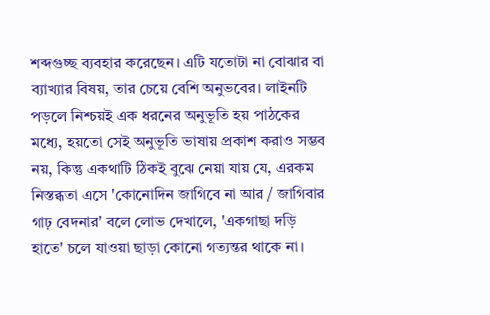শব্দগুচ্ছ ব্যবহার করেছেন। এটি যতোটা না বোঝার বা ব্যাখ্যার বিষয়, তার চেয়ে বেশি অনুভবের। লাইনটি পড়লে নিশ্চয়ই এক ধরনের অনুভূতি হয় পাঠকের মধ্যে, হয়তো সেই অনুভূতি ভাষায় প্রকাশ করাও সম্ভব নয়, কিন্তু একথাটি ঠিকই বুঝে নেয়া যায় যে, এরকম নিস্তব্ধতা এসে 'কোনোদিন জাগিবে না আর / জাগিবার গাঢ় বেদনার' বলে লোভ দেখালে, 'একগাছা দড়ি হাতে' চলে যাওয়া ছাড়া কোনো গত্যন্তর থাকে না।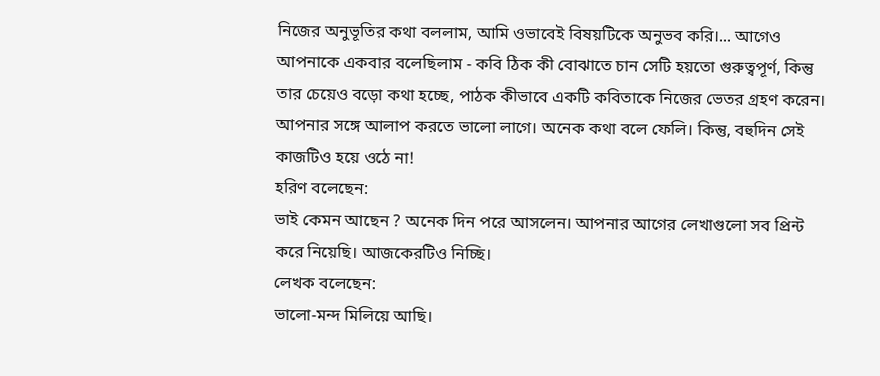নিজের অনুভূতির কথা বললাম, আমি ওভাবেই বিষয়টিকে অনুভব করি।... আগেও আপনাকে একবার বলেছিলাম - কবি ঠিক কী বোঝাতে চান সেটি হয়তো গুরুত্বপূর্ণ, কিন্তু তার চেয়েও বড়ো কথা হচ্ছে, পাঠক কীভাবে একটি কবিতাকে নিজের ভেতর গ্রহণ করেন।
আপনার সঙ্গে আলাপ করতে ভালো লাগে। অনেক কথা বলে ফেলি। কিন্তু, বহুদিন সেই কাজটিও হয়ে ওঠে না!
হরিণ বলেছেন:
ভাই কেমন আছেন ? অনেক দিন পরে আসলেন। আপনার আগের লেখাগুলো সব প্রিন্ট করে নিয়েছি। আজকেরটিও নিচ্ছি।
লেখক বলেছেন:
ভালো-মন্দ মিলিয়ে আছি।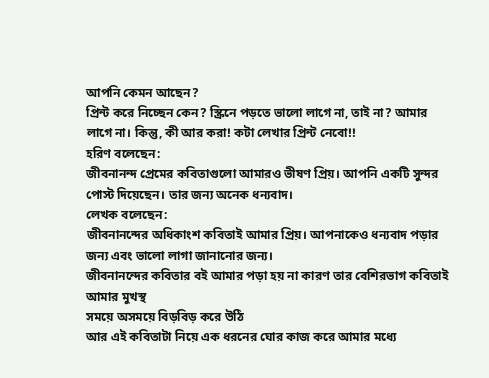আপনি কেমন আছেন?
প্রিন্ট করে নিচ্ছেন কেন? স্ক্রিনে পড়তে ভালো লাগে না, তাই না? আমার লাগে না। কিন্তু, কী আর করা! কটা লেখার প্রিন্ট নেবো!!
হরিণ বলেছেন:
জীবনানন্দ প্রেমের কবিতাগুলো আমারও ভীষণ প্রিয়। আপনি একটি সুন্দর পোস্ট দিয়েছেন। তার জন্য অনেক ধন্যবাদ।
লেখক বলেছেন:
জীবনানন্দের অধিকাংশ কবিতাই আমার প্রিয়। আপনাকেও ধন্যবাদ পড়ার জন্য এবং ভালো লাগা জানানোর জন্য।
জীবনানন্দের কবিতার বই আমার পড়া হয় না কারণ তার বেশিরভাগ কবিতাই আমার মুখস্থ
সময়ে অসময়ে বিড়বিড় করে উঠি
আর এই কবিতাটা নিয়ে এক ধরনের ঘোর কাজ করে আমার মধ্যে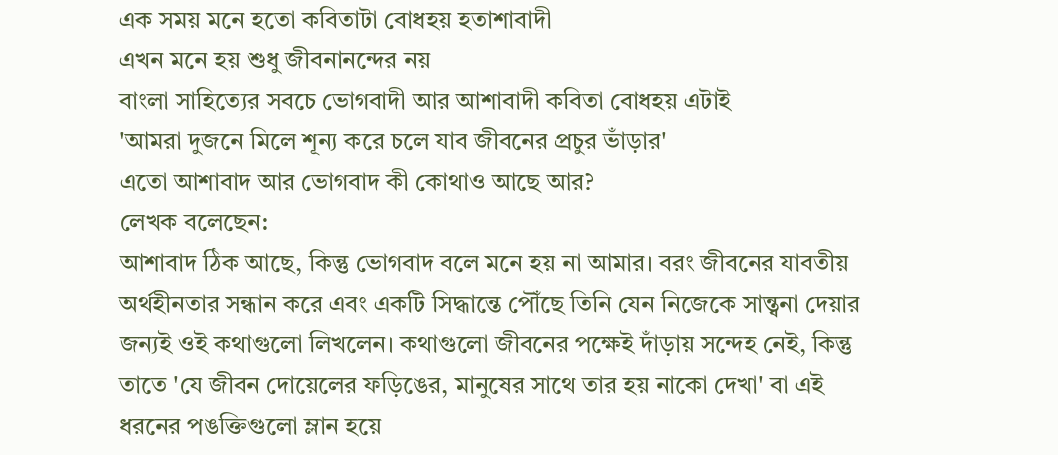এক সময় মনে হতো কবিতাটা বোধহয় হতাশাবাদী
এখন মনে হয় শুধু জীবনানন্দের নয়
বাংলা সাহিত্যের সবচে ভোগবাদী আর আশাবাদী কবিতা বোধহয় এটাই
'আমরা দুজনে মিলে শূন্য করে চলে যাব জীবনের প্রচুর ভাঁড়ার'
এতো আশাবাদ আর ভোগবাদ কী কোথাও আছে আর?
লেখক বলেছেন:
আশাবাদ ঠিক আছে, কিন্তু ভোগবাদ বলে মনে হয় না আমার। বরং জীবনের যাবতীয় অর্থহীনতার সন্ধান করে এবং একটি সিদ্ধান্তে পৌঁছে তিনি যেন নিজেকে সান্ত্বনা দেয়ার জন্যই ওই কথাগুলো লিখলেন। কথাগুলো জীবনের পক্ষেই দাঁড়ায় সন্দেহ নেই, কিন্তু তাতে 'যে জীবন দোয়েলের ফড়িঙের, মানুষের সাথে তার হয় নাকো দেখা' বা এই ধরনের পঙক্তিগুলো ম্লান হয়ে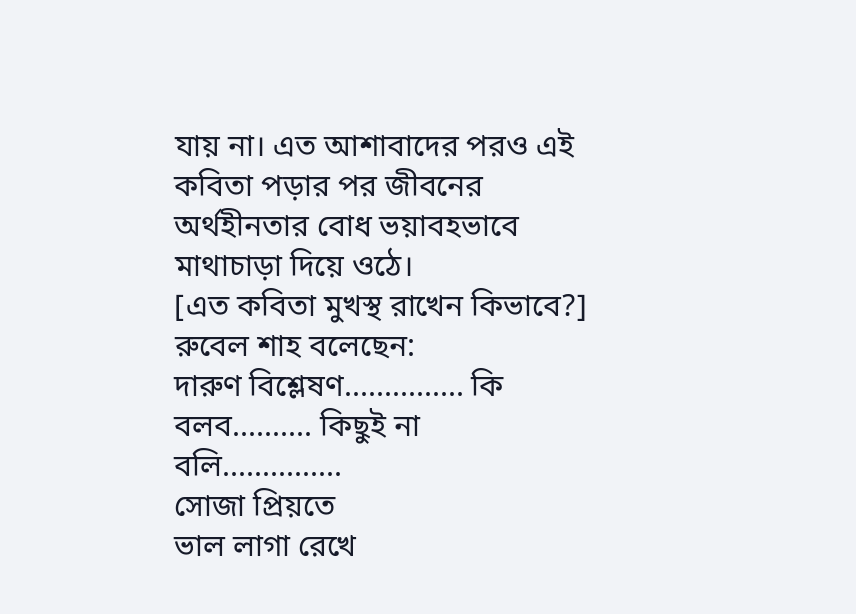যায় না। এত আশাবাদের পরও এই কবিতা পড়ার পর জীবনের অর্থহীনতার বোধ ভয়াবহভাবে মাথাচাড়া দিয়ে ওঠে।
[এত কবিতা মুখস্থ রাখেন কিভাবে?]
রুবেল শাহ বলেছেন:
দারুণ বিশ্লেষণ............... কি বলব.......... কিছুই না বলি...............
সোজা প্রিয়তে
ভাল লাগা রেখে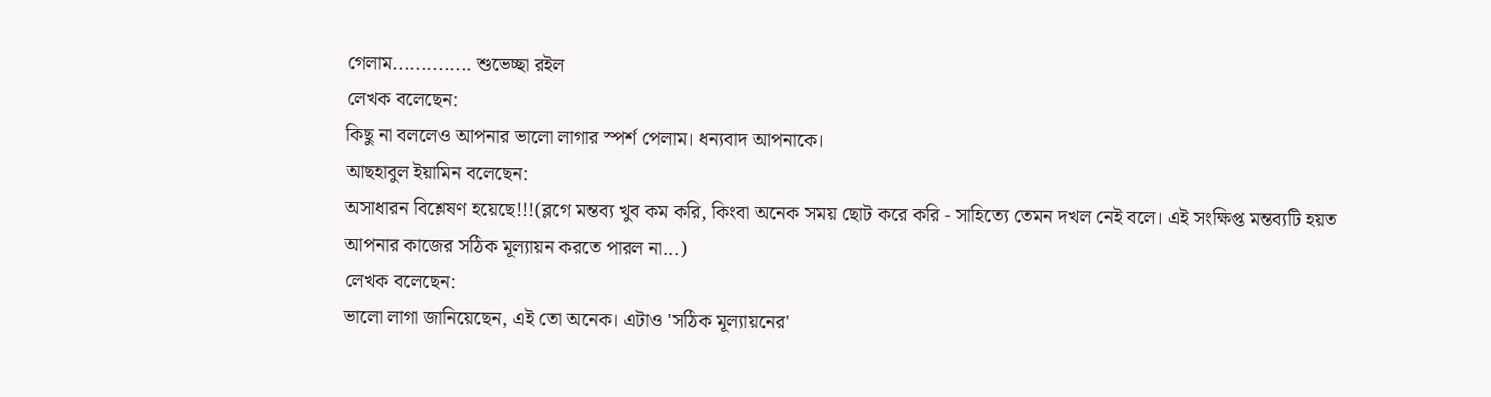গেলাম.............. শুভেচ্ছা রইল
লেখক বলেছেন:
কিছু না বললেও আপনার ভালো লাগার স্পর্শ পেলাম। ধন্যবাদ আপনাকে।
আছহাবুল ইয়ামিন বলেছেন:
অসাধারন বিশ্লেষণ হয়েছে!!!(ব্লগে মন্তব্য খুব কম করি, কিংবা অনেক সময় ছোট করে করি - সাহিত্যে তেমন দখল নেই বলে। এই সংক্ষিপ্ত মন্তব্যটি হয়ত আপনার কাজের সঠিক মূল্যায়ন করতে পারল না...)
লেখক বলেছেন:
ভালো লাগা জানিয়েছেন, এই তো অনেক। এটাও 'সঠিক মূল্যায়নের'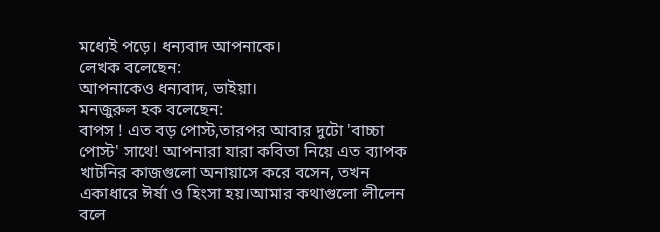মধ্যেই পড়ে। ধন্যবাদ আপনাকে।
লেখক বলেছেন:
আপনাকেও ধন্যবাদ, ভাইয়া।
মনজুরুল হক বলেছেন:
বাপস ! এত বড় পোস্ট,তারপর আবার দুটো 'বাচ্চা পোস্ট' সাথে! আপনারা যারা কবিতা নিয়ে এত ব্যাপক খাটনির কাজগুলো অনায়াসে করে বসেন, তখন একাধারে ঈর্ষা ও হিংসা হয়।আমার কথাগুলো লীলেন বলে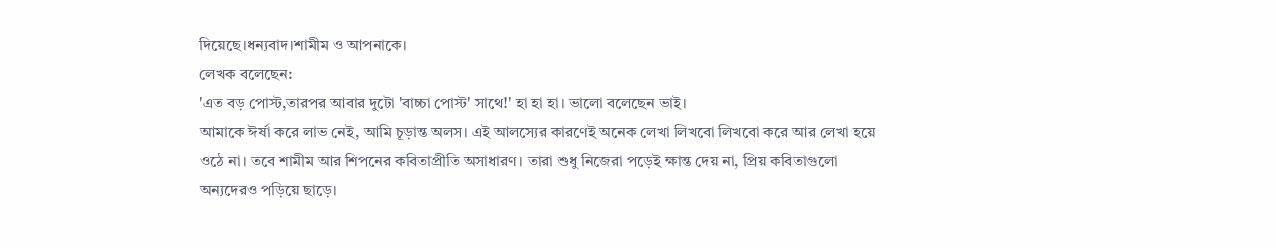দিয়েছে।ধন্যবাদ।শামীম ও আপনাকে।
লেখক বলেছেন:
'এত বড় পোস্ট,তারপর আবার দুটো 'বাচ্চা পোস্ট' সাথে!' হা হা হা। ভালো বলেছেন ভাই।
আমাকে ঈর্ষা করে লাভ নেই, আমি চূড়ান্ত অলস। এই আলস্যের কারণেই অনেক লেখা লিখবো লিখবো করে আর লেখা হয়ে ওঠে না। তবে শামীম আর শিপনের কবিতাপ্রীতি অসাধারণ। তারা শুধু নিজেরা পড়েই ক্ষান্ত দেয় না, প্রিয় কবিতাগুলো অন্যদেরও পড়িয়ে ছাড়ে।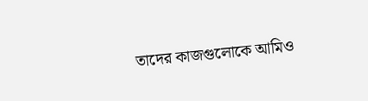তাদের কাজগুলোকে আমিও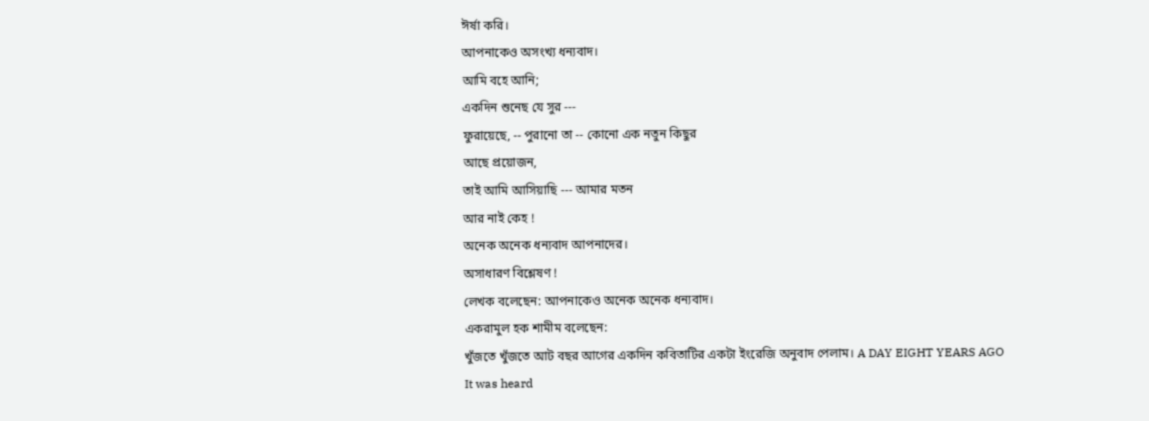ঈর্ষা করি।
আপনাকেও অসংখ্য ধন্যবাদ।
আমি বহে আনি;
একদিন শুনেছ যে সুর ---
ফুরায়েছে, -- পুরানো তা -- কোনো এক নতুন কিছুর
আছে প্রয়োজন,
তাই আমি আসিয়াছি --- আমার মতন
আর নাই কেহ !
অনেক অনেক ধন্যবাদ আপনাদের।
অসাধারণ বিশ্লেষণ !
লেখক বলেছেন: আপনাকেও অনেক অনেক ধন্যবাদ।
একরামুল হক শামীম বলেছেন:
খুঁজতে খুঁজতে আট বছর আগের একদিন কবিতাটির একটা ইংরেজি অনুবাদ পেলাম। A DAY EIGHT YEARS AGO
It was heard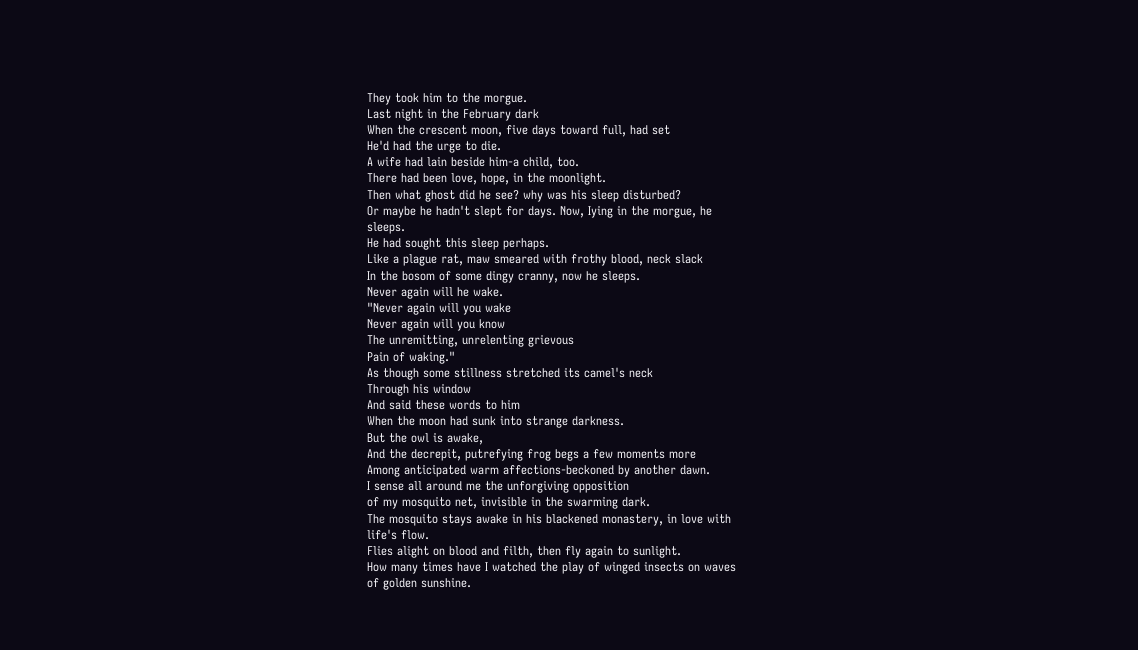They took him to the morgue.
Last night in the February dark
When the crescent moon, five days toward full, had set
He'd had the urge to die.
A wife had lain beside him-a child, too.
There had been love, hope, in the moonlight.
Then what ghost did he see? why was his sleep disturbed?
Or maybe he hadn't slept for days. Now, Iying in the morgue, he
sleeps.
He had sought this sleep perhaps.
Like a plague rat, maw smeared with frothy blood, neck slack
In the bosom of some dingy cranny, now he sleeps.
Never again will he wake.
"Never again will you wake
Never again will you know
The unremitting, unrelenting grievous
Pain of waking."
As though some stillness stretched its camel's neck
Through his window
And said these words to him
When the moon had sunk into strange darkness.
But the owl is awake,
And the decrepit, putrefying frog begs a few moments more
Among anticipated warm affections-beckoned by another dawn.
I sense all around me the unforgiving opposition
of my mosquito net, invisible in the swarming dark.
The mosquito stays awake in his blackened monastery, in love with
life's flow.
Flies alight on blood and filth, then fly again to sunlight.
How many times have I watched the play of winged insects on waves
of golden sunshine.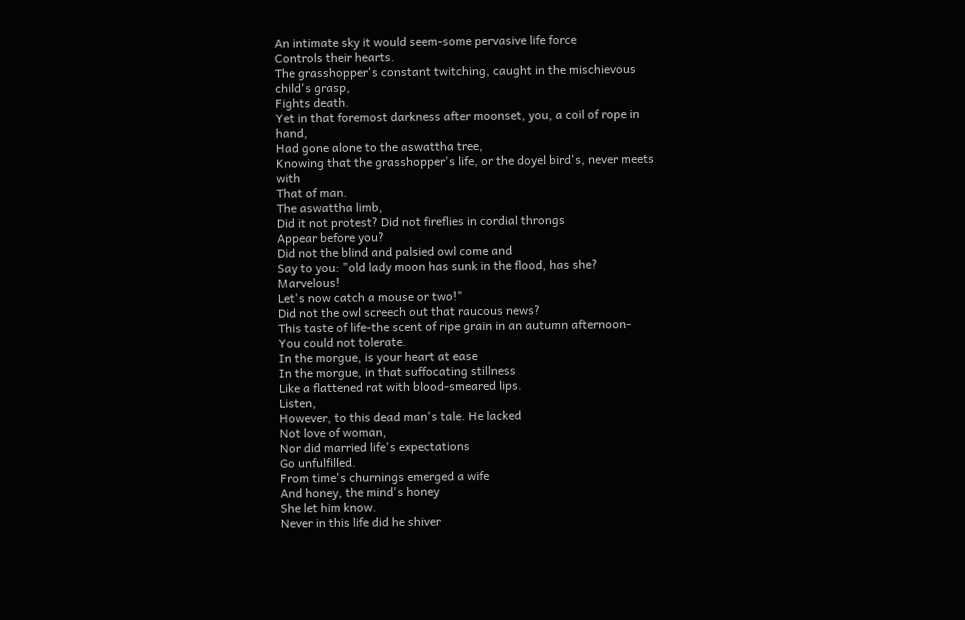An intimate sky it would seem-some pervasive life force
Controls their hearts.
The grasshopper's constant twitching, caught in the mischievous
child's grasp,
Fights death.
Yet in that foremost darkness after moonset, you, a coil of rope in
hand,
Had gone alone to the aswattha tree,
Knowing that the grasshopper's life, or the doyel bird's, never meets
with
That of man.
The aswattha limb,
Did it not protest? Did not fireflies in cordial throngs
Appear before you?
Did not the blind and palsied owl come and
Say to you: "old lady moon has sunk in the flood, has she?
Marvelous!
Let's now catch a mouse or two!"
Did not the owl screech out that raucous news?
This taste of life-the scent of ripe grain in an autumn afternoon-
You could not tolerate.
In the morgue, is your heart at ease
In the morgue, in that suffocating stillness
Like a flattened rat with blood-smeared lips.
Listen,
However, to this dead man's tale. He lacked
Not love of woman,
Nor did married life's expectations
Go unfulfilled.
From time's churnings emerged a wife
And honey, the mind's honey
She let him know.
Never in this life did he shiver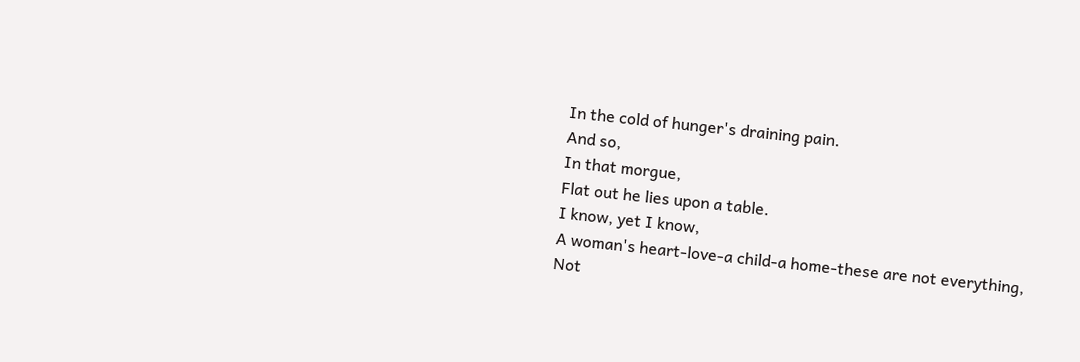In the cold of hunger's draining pain.
And so,
In that morgue,
Flat out he lies upon a table.
I know, yet I know,
A woman's heart-love-a child-a home-these are not everything,
Not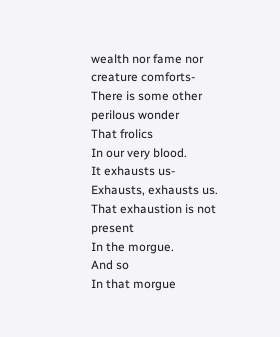wealth nor fame nor creature comforts-
There is some other perilous wonder
That frolics
In our very blood.
It exhausts us-
Exhausts, exhausts us.
That exhaustion is not present
In the morgue.
And so
In that morgue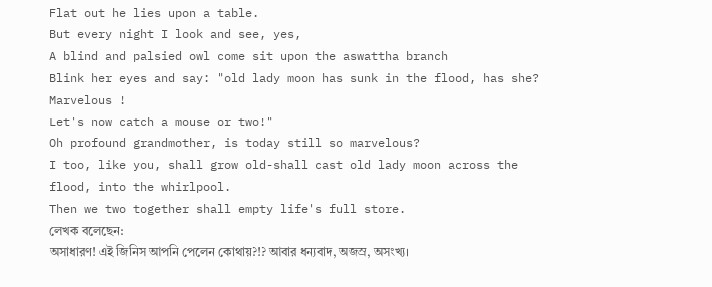Flat out he lies upon a table.
But every night I look and see, yes,
A blind and palsied owl come sit upon the aswattha branch
Blink her eyes and say: "old lady moon has sunk in the flood, has she?
Marvelous !
Let's now catch a mouse or two!"
Oh profound grandmother, is today still so marvelous?
I too, like you, shall grow old-shall cast old lady moon across the
flood, into the whirlpool.
Then we two together shall empty life's full store.
লেখক বলেছেন:
অসাধারণ! এই জিনিস আপনি পেলেন কোথায়?!? আবার ধন্যবাদ, অজস্র, অসংখ্য।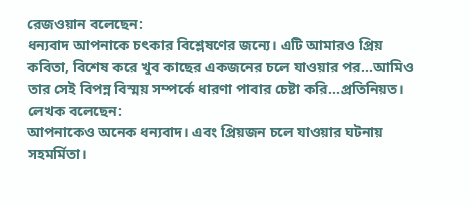রেজওয়ান বলেছেন:
ধন্যবাদ আপনাকে চৎকার বিশ্লেষণের জন্যে। এটি আমারও প্রিয় কবিতা, বিশেষ করে খুব কাছের একজনের চলে যাওয়ার পর...আমিও তার সেই বিপন্ন বিস্ময় সম্পর্কে ধারণা পাবার চেষ্টা করি...প্রতিনিয়ত।
লেখক বলেছেন:
আপনাকেও অনেক ধন্যবাদ। এবং প্রিয়জন চলে যাওয়ার ঘটনায় সহমর্মিতা।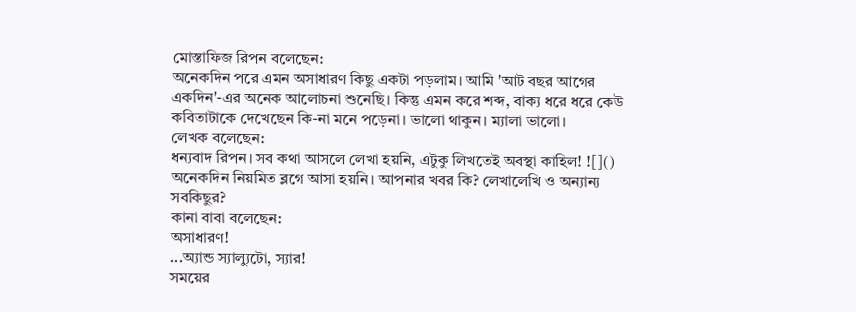মোস্তাফিজ রিপন বলেছেন:
অনেকদিন পরে এমন অসাধারণ কিছু একটা পড়লাম। আমি 'আট বছর আগের একদিন'-এর অনেক আলোচনা শুনেছি। কিন্তু এমন করে শব্দ, বাক্য ধরে ধরে কেউ কবিতাটাকে দেখেছেন কি-না মনে পড়েনা। ভালো থাকুন। ম্যালা ভালো।
লেখক বলেছেন:
ধন্যবাদ রিপন। সব কথা আসলে লেখা হয়নি, এটুকু লিখতেই অবস্থা কাহিল! ![]()
অনেকদিন নিয়মিত ব্লগে আসা হয়নি। আপনার খবর কি? লেখালেখি ও অন্যান্য সবকিছুর?
কানা বাবা বলেছেন:
অসাধারণ!
...অ্যান্ড স্যাল্যুটো, স্যার!
সময়ের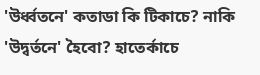'উর্ধ্বতনে' কতাডা কি টিকাচে? নাকি 'উদ্বর্তনে' হৈবো? হাতের্কাচে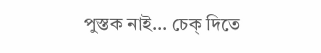পুস্তক নাই... চেক্ দিতে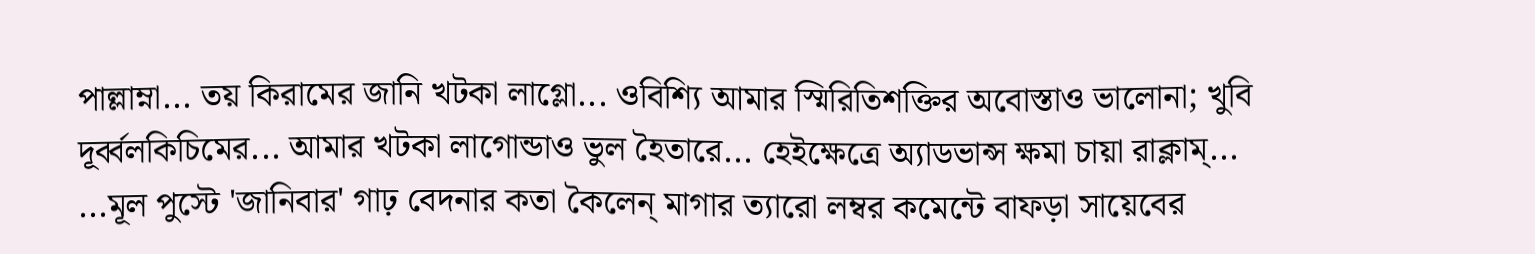পাল্লাম্না... তয় কিরামের জানি খটকা লাগ্লো... ওবিশ্যি আমার স্মিরিতিশক্তির অবোস্তাও ভালোনা; খুবি দূর্ব্বলকিচিমের... আমার খটকা লাগোন্ডাও ভুল হৈতারে... হেইক্ষেত্রে অ্যাডভান্স ক্ষমা চায়া রাক্লাম্...
...মূল পুস্টে 'জানিবার' গাঢ় বেদনার কতা কৈলেন্ মাগার ত্যারো লম্বর কমেন্টে বাফড়া সায়েবের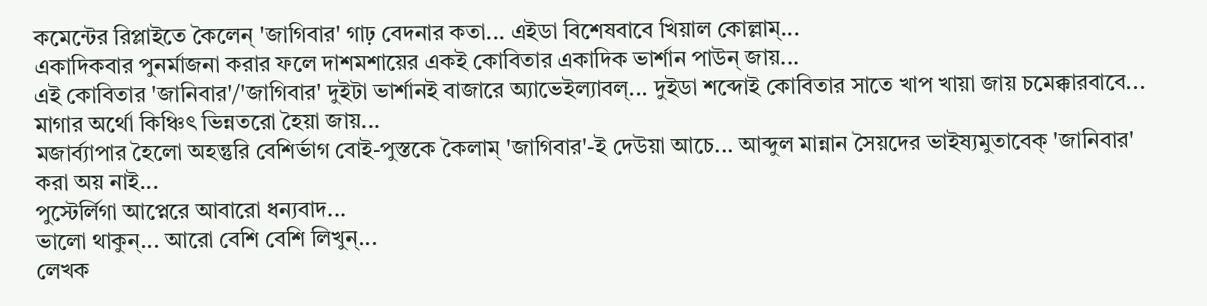কমেন্টের রিপ্লাইতে কৈলেন্ 'জাগিবার' গাঢ় বেদনার কতা... এইডা বিশেষবাবে খিয়াল কোল্লাম্...
একাদিকবার পুনর্মাজনা করার ফলে দাশমশায়ের একই কোবিতার একাদিক ভার্শান পাউন্ জায়...
এই কোবিতার 'জানিবার'/'জাগিবার' দুইটা ভার্শানই বাজারে অ্যাভেইল্যাবল্... দুইডা শব্দোই কোবিতার সাতে খাপ খায়া জায় চমেক্কারবাবে... মাগার অর্থো কিঞ্চিৎ ভিন্নতরো হৈয়া জায়...
মজার্ব্যাপার হৈলো অহন্তুরি বেশির্ভাগ বোই-পুস্তকে কৈলাম্ 'জাগিবার'-ই দেউয়া আচে... আব্দুল মান্নান সৈয়দের ভাইষ্যমুতাবেক্ 'জানিবার' করা অয় নাই...
পুস্টের্লিগা আপ্নেরে আবারো ধন্যবাদ...
ভালো থাকুন্... আরো বেশি বেশি লিখুন্...
লেখক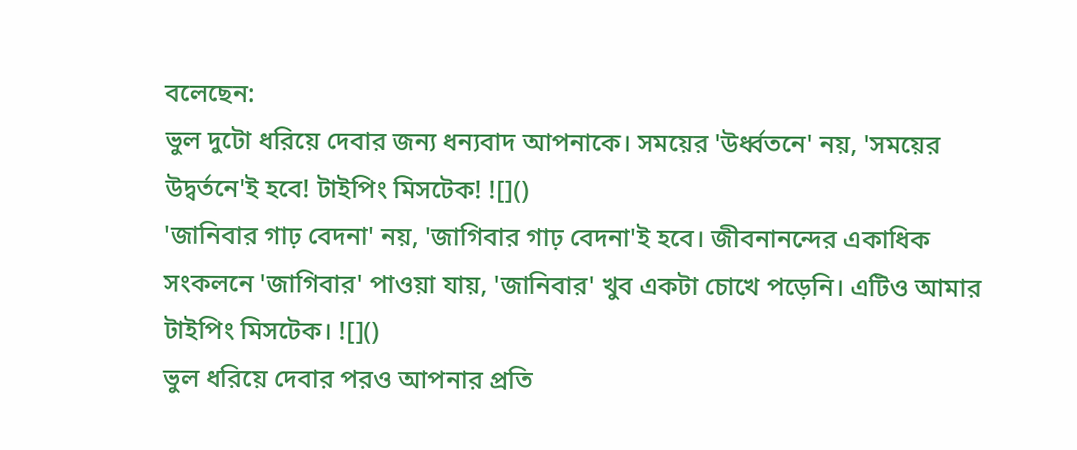বলেছেন:
ভুল দুটো ধরিয়ে দেবার জন্য ধন্যবাদ আপনাকে। সময়ের 'উর্ধ্বতনে' নয়, 'সময়ের উদ্বর্তনে'ই হবে! টাইপিং মিসটেক! ![]()
'জানিবার গাঢ় বেদনা' নয়, 'জাগিবার গাঢ় বেদনা'ই হবে। জীবনানন্দের একাধিক সংকলনে 'জাগিবার' পাওয়া যায়, 'জানিবার' খুব একটা চোখে পড়েনি। এটিও আমার টাইপিং মিসটেক। ![]()
ভুল ধরিয়ে দেবার পরও আপনার প্রতি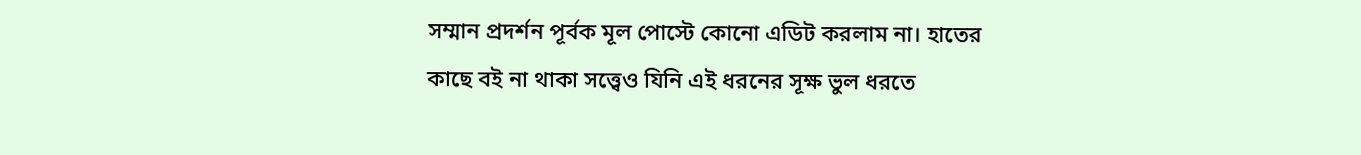সম্মান প্রদর্শন পূর্বক মূল পোস্টে কোনো এডিট করলাম না। হাতের কাছে বই না থাকা সত্ত্বেও যিনি এই ধরনের সূক্ষ ভুল ধরতে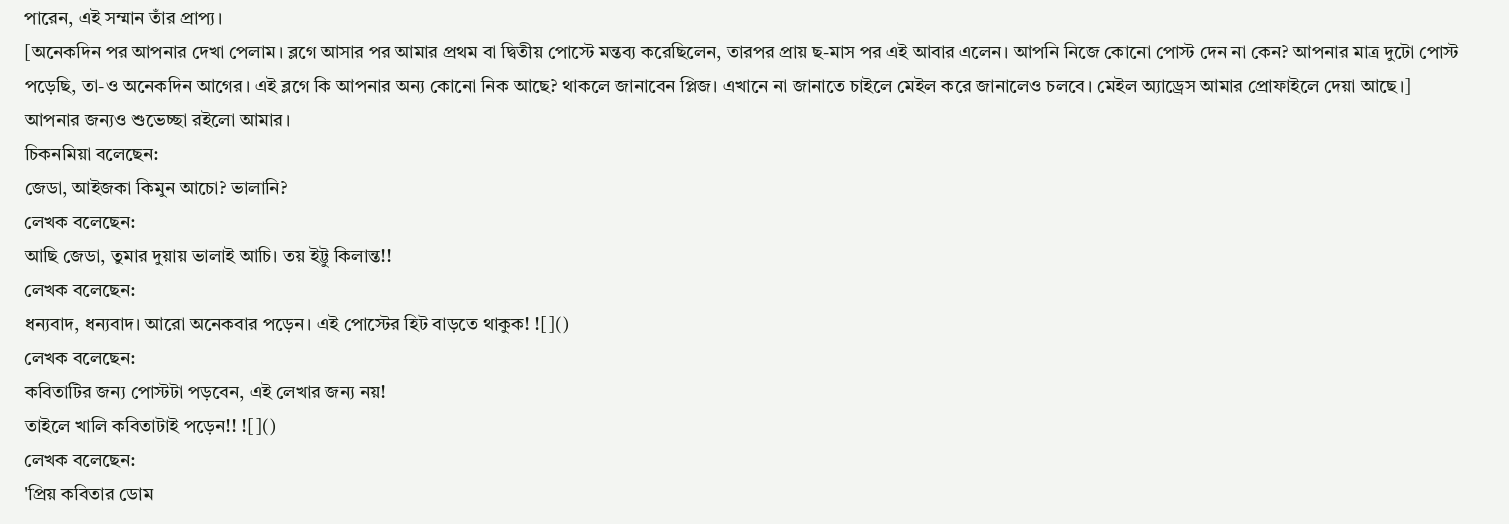পারেন, এই সম্মান তাঁর প্রাপ্য।
[অনেকদিন পর আপনার দেখা পেলাম। ব্লগে আসার পর আমার প্রথম বা দ্বিতীয় পোস্টে মন্তব্য করেছিলেন, তারপর প্রায় ছ-মাস পর এই আবার এলেন। আপনি নিজে কোনো পোস্ট দেন না কেন? আপনার মাত্র দুটো পোস্ট পড়েছি, তা-ও অনেকদিন আগের। এই ব্লগে কি আপনার অন্য কোনো নিক আছে? থাকলে জানাবেন প্লিজ। এখানে না জানাতে চাইলে মেইল করে জানালেও চলবে। মেইল অ্যাড্রেস আমার প্রোফাইলে দেয়া আছে।]
আপনার জন্যও শুভেচ্ছা রইলো আমার।
চিকনমিয়া বলেছেন:
জেডা, আইজকা কিমুন আচো? ভালানি?
লেখক বলেছেন:
আছি জেডা, তুমার দুয়ায় ভালাই আচি। তয় ইট্টু কিলান্ত!!
লেখক বলেছেন:
ধন্যবাদ, ধন্যবাদ। আরো অনেকবার পড়েন। এই পোস্টের হিট বাড়তে থাকুক! ![]()
লেখক বলেছেন:
কবিতাটির জন্য পোস্টটা পড়বেন, এই লেখার জন্য নয়!
তাইলে খালি কবিতাটাই পড়েন!! ![]()
লেখক বলেছেন:
'প্রিয় কবিতার ডোম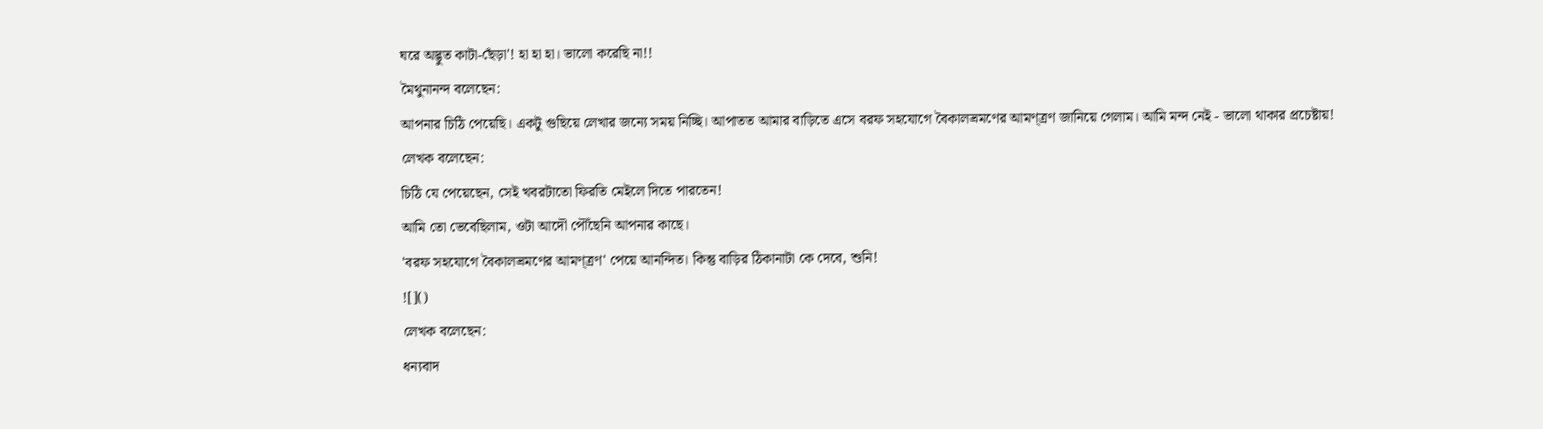ঘরে অদ্ভুত কাটা-ছেঁড়া'! হা হা হা। ভালো করেছি না!!
মৈথুনানন্দ বলেছেন:
আপনার চিঠি পেয়েছি। একটু গুছিয়ে লেখার জন্যে সময় নিচ্ছি। আপাতত আমার বাড়িতে এসে বরফ সহযোগে বৈকালভ্রমণের আমণ্ত্রণ জানিয়ে গেলাম। আমি মন্দ নেই - ভালো থাকার প্রচেষ্টায়!
লেখক বলেছেন:
চিঠি যে পেয়েছেন, সেই খবরটাতো ফিরতি মেইলে দিতে পারতেন!
আমি তো ভেবেছিলাম, ওটা আদৌ পৌঁছেনি আপনার কাছে।
'বরফ সহযোগে বৈকালভ্রমণের আমণ্ত্রণ' পেয়ে আনন্দিত। কিন্তু বাড়ির ঠিকানাটা কে দেবে, শুনি!
![]()
লেখক বলেছেন:
ধন্যবাদ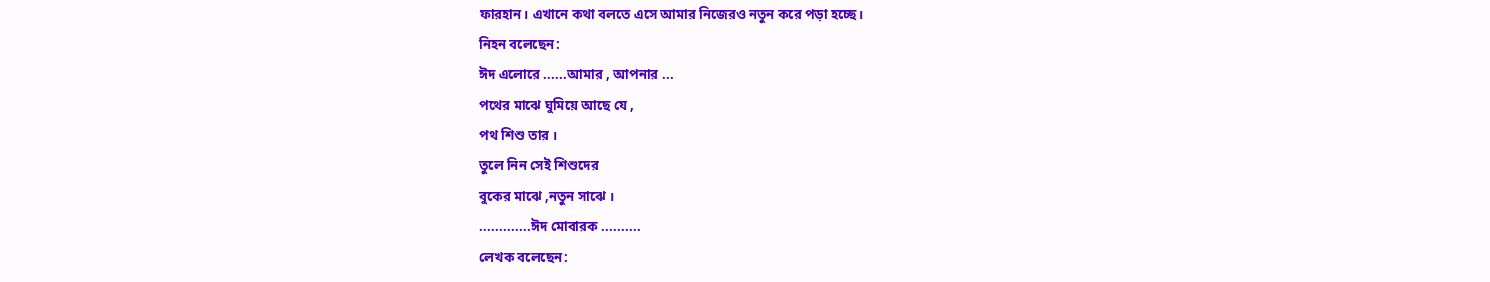ফারহান। এখানে কথা বলতে এসে আমার নিজেরও নতুন করে পড়া হচ্ছে।
নিহন বলেছেন:
ঈদ এলোরে ......আমার , আপনার ...
পথের মাঝে ঘুমিয়ে আছে যে ,
পথ শিশু তার ।
তুলে নিন সেই শিশুদের
বুকের মাঝে ,নতুন সাঝে ।
.............ঈদ মোবারক ..........
লেখক বলেছেন: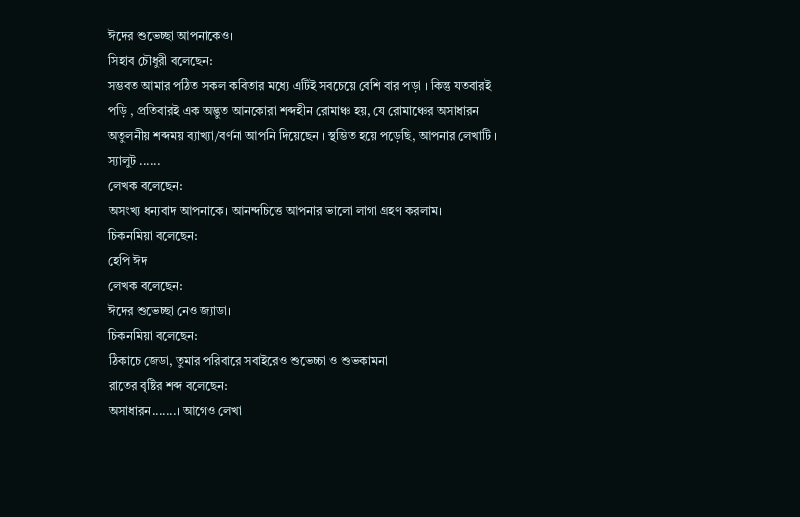ঈদের শুভেচ্ছা আপনাকেও।
সিহাব চৌধুরী বলেছেন:
সম্ভবত আমার পঠিত সকল কবিতার মধ্যে এটিই সবচেয়ে বেশি বার পড়া । কিন্তু যতবারই পড়ি , প্রতিবারই এক অদ্ভুত আনকোরা শব্দহীন রোমাঞ্চ হয়, যে রোমাঞ্চের অসাধারন অতুলনীয় শব্দময় ব্যাখ্যা/বর্ণনা আপনি দিয়েছেন । স্থম্ভিত হয়ে পড়েছি, আপনার লেখাটি । স্যালুট ......
লেখক বলেছেন:
অসংখ্য ধন্যবাদ আপনাকে। আনন্দচিত্তে আপনার ভালো লাগা গ্রহণ করলাম।
চিকনমিয়া বলেছেন:
হেপি ঈদ
লেখক বলেছেন:
ঈদের শুভেচ্ছা নেও জ্যাডা।
চিকনমিয়া বলেছেন:
ঠিকাচে জেডা, তুমার পরিবারে সবাইরেও শুভেচ্চা ও শুভকামনা
রাতের বৃষ্টির শব্দ বলেছেন:
অসাধারন.......। আগেও লেখা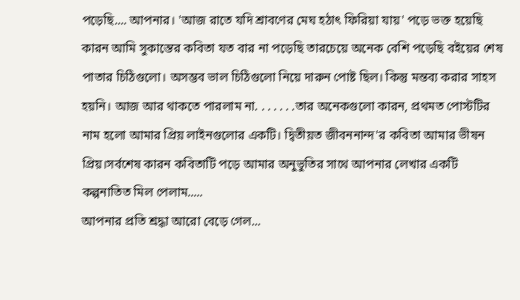পড়েছি.... আপনার। 'আজ রাতে যদি শ্রাবণের মেঘ হঠাৎ ফিরিয়া যায়' পড়ে ভক্ত হয়েছি কারন আমি সুকান্তের কবিতা যত বার না পড়েছি তারচেয়ে অনেক বেশি পড়েছি বইয়ের শেষ পাতার চিঠিগুলো। অসম্ভব ভাল চিঠিগুলো নিয়ে দারুন পোষ্ট ছিল। কিন্তু মন্তব্য করার সাহস হয়নি। আজ আর থাকতে পারলাম না. . . . . . .তার অনেকগুলো কারন, প্রথমত পোস্টটির নাম হলো আমার প্রিয় লাইনগুলোর একটি। দ্বিতীয়ত জীবননান্দ'র কবিতা আমার ভীষন প্রিয়।সর্বশেষ কারন কবিতাটি পড়ে আমার অনুভুতির সাথে আপনার লেখার একটি কল্পনাতিত মিল পেলাম.....
আপনার প্রতি শ্রদ্ধা আরো বেড়ে গেল...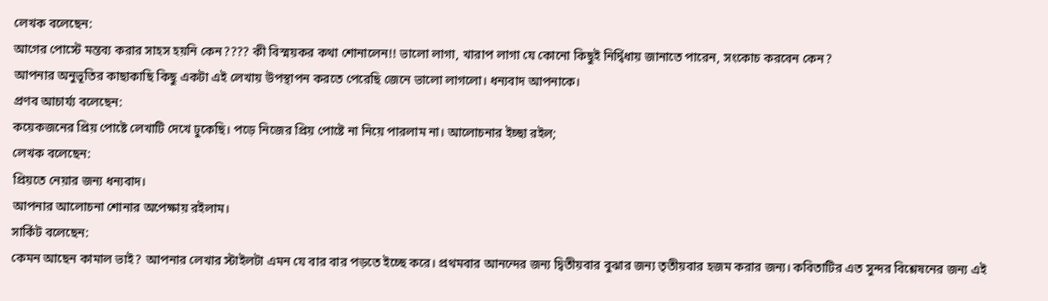লেখক বলেছেন:
আগের পোস্টে মন্তব্য করার সাহস হয়নি কেন???? কী বিস্ময়কর কথা শোনালেন!! ভালো লাগা, খারাপ লাগা যে কোনো কিছুই নির্দ্বিধায় জানাতে পারেন, সংকোচ করবেন কেন?
আপনার অনুভূতির কাছাকাছি কিছু একটা এই লেখায় উপস্থাপন করতে পেরেছি জেনে ভালো লাগলো। ধন্যবাদ আপনাকে।
প্রণব আচার্য্য বলেছেন:
কয়েকজনের প্রিয় পোষ্টে লেখাটি দেখে ঢুকেছি। পড়ে নিজের প্রিয় পোষ্টে না নিয়ে পারলাম না। আলোচনার ইচ্ছা রইল;
লেখক বলেছেন:
প্রিয়তে নেয়ার জন্য ধন্যবাদ।
আপনার আলোচনা শোনার অপেক্ষায় রইলাম।
সার্কিট বলেছেন:
কেমন আছেন কামাল ভাই? আপনার লেখার স্টাইলটা এমন যে বার বার পড়তে ইচ্ছে করে। প্রথমবার আনন্দের জন্য দ্বিতীয়বার বুঝার জন্য তৃতীয়বার হজম করার জন্য। কবিতাটির এত সুন্দর বিশ্লেষনের জন্য এই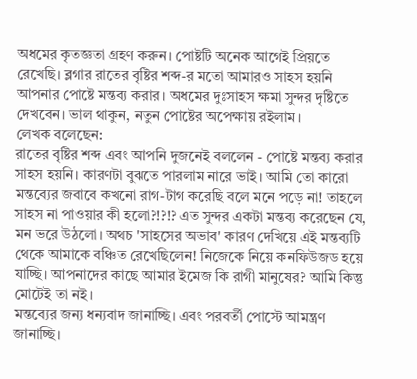অধমের কৃতজ্ঞতা গ্রহণ করুন। পোষ্টটি অনেক আগেই প্রিয়তে রেখেছি। ব্লগার রাতের বৃষ্টির শব্দ-র মতো আমারও সাহস হয়নি আপনার পোষ্টে মন্তব্য করার। অধমের দুঃসাহস ক্ষমা সুন্দর দৃষ্টিতে দেখবেন। ভাল থাকুন, নতুন পোষ্টের অপেক্ষায় রইলাম।
লেখক বলেছেন:
রাতের বৃষ্টির শব্দ এবং আপনি দুজনেই বললেন - পোষ্টে মন্তব্য করার সাহস হয়নি। কারণটা বুঝতে পারলাম নারে ভাই। আমি তো কারো মন্তব্যের জবাবে কখনো রাগ-টাগ করেছি বলে মনে পড়ে না! তাহলে সাহস না পাওয়ার কী হলো?!?!? এত সুন্দর একটা মন্তব্য করেছেন যে, মন ভরে উঠলো। অথচ 'সাহসের অভাব' কারণ দেখিয়ে এই মন্তব্যটি থেকে আমাকে বঞ্চিত রেখেছিলেন! নিজেকে নিয়ে কনফিউজড হয়ে যাচ্ছি। আপনাদের কাছে আমার ইমেজ কি রাগী মানুষের? আমি কিন্তু মোটেই তা নই।
মন্তব্যের জন্য ধন্যবাদ জানাচ্ছি। এবং পরবর্তী পোস্টে আমন্ত্রণ জানাচ্ছি।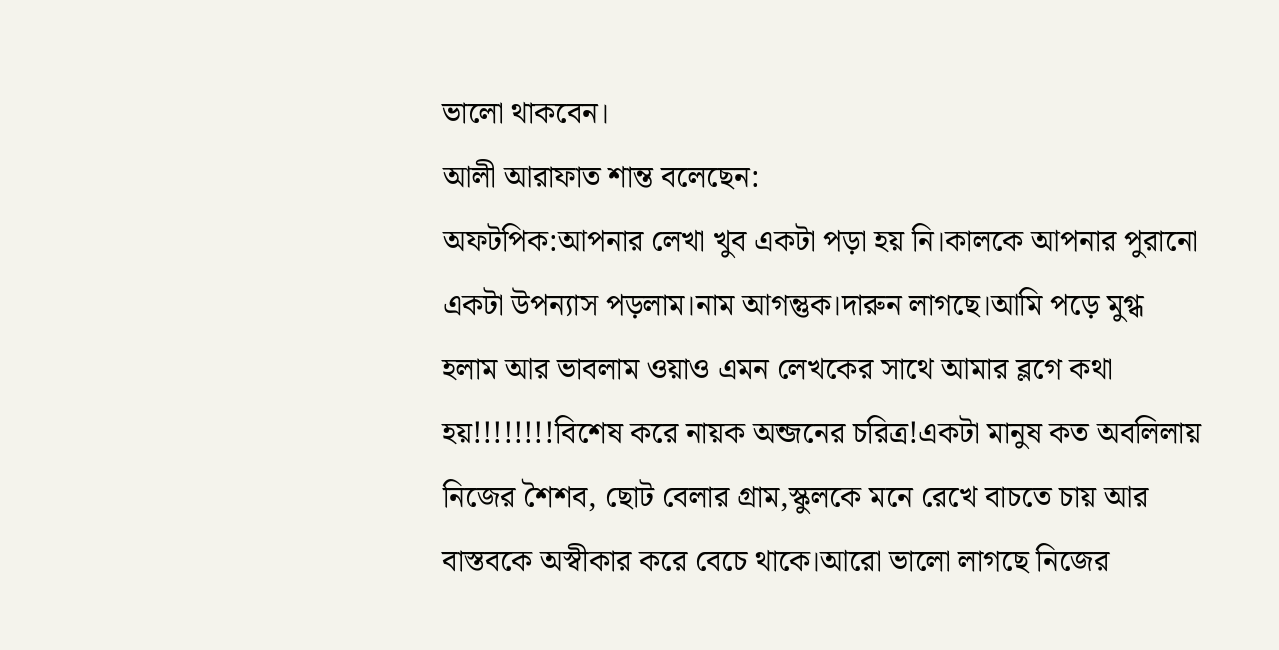ভালো থাকবেন।
আলী আরাফাত শান্ত বলেছেন:
অফটপিক:আপনার লেখা খুব একটা পড়া হয় নি।কালকে আপনার পুরানো একটা উপন্যাস পড়লাম।নাম আগন্তুক।দারুন লাগছে।আমি পড়ে মুগ্ধ হলাম আর ভাবলাম ওয়াও এমন লেখকের সাথে আমার ব্লগে কথা হয়!!!!!!!!বিশেষ করে নায়ক অন্জনের চরিত্র!একটা মানুষ কত অবলিলায় নিজের শৈশব, ছোট বেলার গ্রাম,স্কুলকে মনে রেখে বাচতে চায় আর বাস্তবকে অস্বীকার করে বেচে থাকে।আরো ভালো লাগছে নিজের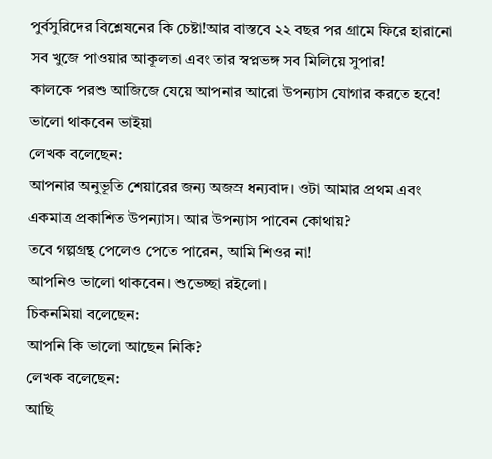পুর্বসুরিদের বিশ্লেষনের কি চেষ্টা!আর বাস্তবে ২২ বছর পর গ্রামে ফিরে হারানো সব খুজে পাওয়ার আকূলতা এবং তার স্বপ্নভঙ্গ সব মিলিয়ে সুপার!
কালকে পরশু আজিজে যেয়ে আপনার আরো উপন্যাস যোগার করতে হবে!
ভালো থাকবেন ভাইয়া
লেখক বলেছেন:
আপনার অনুভূতি শেয়ারের জন্য অজস্র ধন্যবাদ। ওটা আমার প্রথম এবং একমাত্র প্রকাশিত উপন্যাস। আর উপন্যাস পাবেন কোথায়?
তবে গল্পগ্রন্থ পেলেও পেতে পারেন, আমি শিওর না!
আপনিও ভালো থাকবেন। শুভেচ্ছা রইলো।
চিকনমিয়া বলেছেন:
আপনি কি ভালো আছেন নিকি?
লেখক বলেছেন:
আছি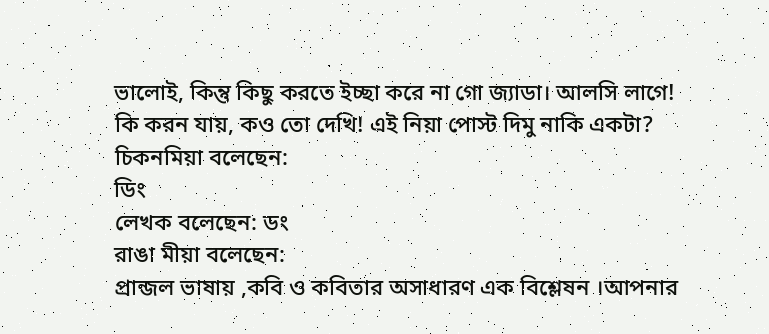ভালোই, কিন্তু কিছু করতে ইচ্ছা করে না গো জ্যাডা। আলসি লাগে!
কি করন যায়, কও তো দেখি! এই নিয়া পোস্ট দিমু নাকি একটা?
চিকনমিয়া বলেছেন:
ডিং
লেখক বলেছেন: ডং
রাঙা মীয়া বলেছেন:
প্রান্জল ভাষায় ,কবি ও কবিতার অসাধারণ এক বিশ্লেষন ।আপনার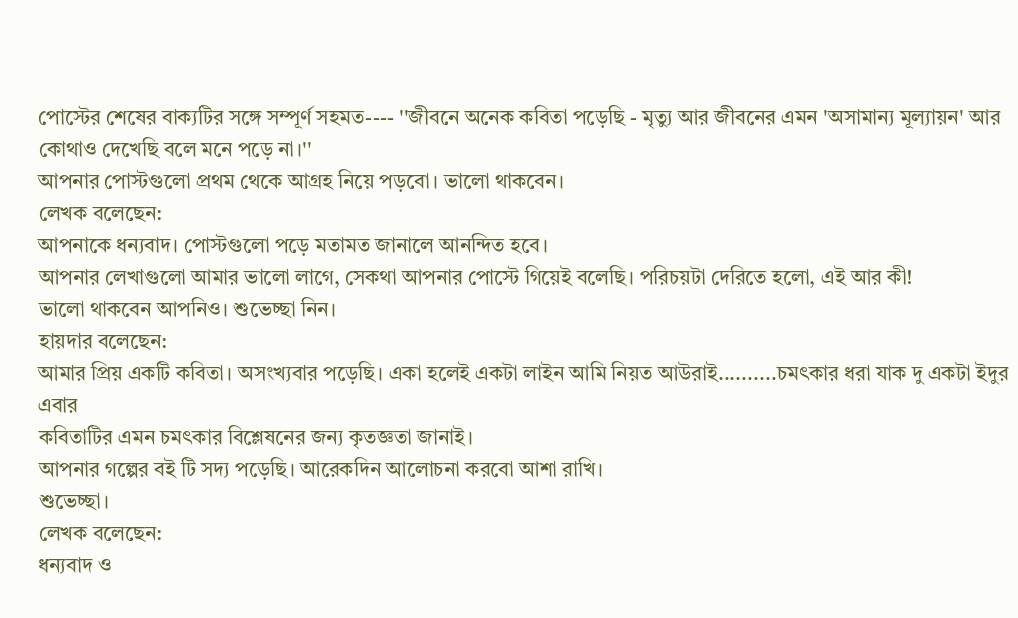পোস্টের শেষের বাক্যটির সঙ্গে সম্পূর্ণ সহমত---- ''জীবনে অনেক কবিতা পড়েছি - মৃত্যু আর জীবনের এমন 'অসামান্য মূল্যায়ন' আর কোথাও দেখেছি বলে মনে পড়ে না।''
আপনার পোস্টগুলো প্রথম থেকে আগ্রহ নিয়ে পড়বো। ভালো থাকবেন।
লেখক বলেছেন:
আপনাকে ধন্যবাদ। পোস্টগুলো পড়ে মতামত জানালে আনন্দিত হবে।
আপনার লেখাগুলো আমার ভালো লাগে, সেকথা আপনার পোস্টে গিয়েই বলেছি। পরিচয়টা দেরিতে হলো, এই আর কী!
ভালো থাকবেন আপনিও। শুভেচ্ছা নিন।
হায়দার বলেছেন:
আমার প্রিয় একটি কবিতা। অসংখ্যবার পড়েছি। একা হলেই একটা লাইন আমি নিয়ত আউরাই..........চমৎকার ধরা যাক দু একটা ইদুর এবার
কবিতাটির এমন চমৎকার বিশ্লেষনের জন্য কৃতজ্ঞতা জানাই।
আপনার গল্পের বই টি সদ্য পড়েছি। আরেকদিন আলোচনা করবো আশা রাখি।
শুভেচ্ছা।
লেখক বলেছেন:
ধন্যবাদ ও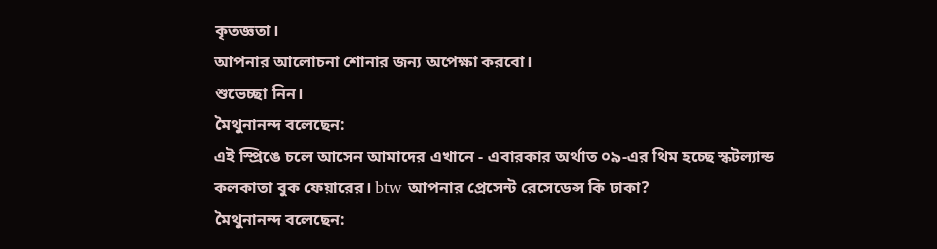কৃতজ্ঞতা।
আপনার আলোচনা শোনার জন্য অপেক্ষা করবো।
শুভেচ্ছা নিন।
মৈথুনানন্দ বলেছেন:
এই স্প্রিঙে চলে আসেন আমাদের এখানে - এবারকার অর্থাত ০৯-এর থিম হচ্ছে স্কটল্যান্ড কলকাতা বুক ফেয়ারের। btw আপনার প্রেসেন্ট রেসেডেন্স কি ঢাকা?
মৈথুনানন্দ বলেছেন: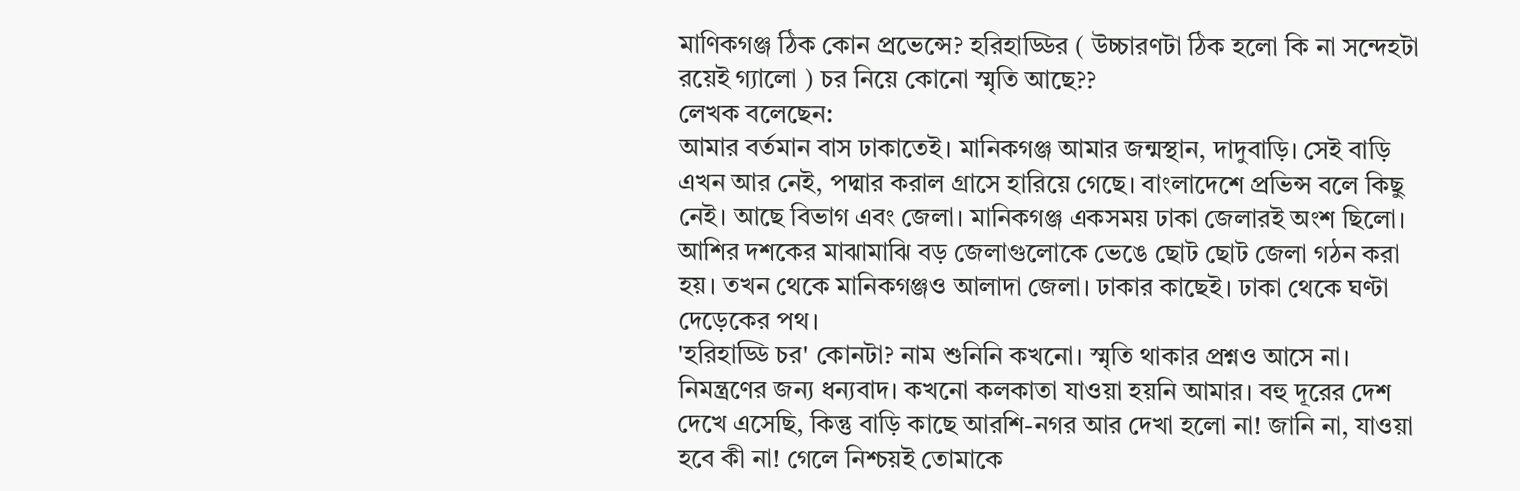মাণিকগঞ্জ ঠিক কোন প্রভেন্সে? হরিহাড্ডির ( উচ্চারণটা ঠিক হলো কি না সন্দেহটা রয়েই গ্যালো ) চর নিয়ে কোনো স্মৃতি আছে??
লেখক বলেছেন:
আমার বর্তমান বাস ঢাকাতেই। মানিকগঞ্জ আমার জন্মস্থান, দাদুবাড়ি। সেই বাড়ি এখন আর নেই, পদ্মার করাল গ্রাসে হারিয়ে গেছে। বাংলাদেশে প্রভিন্স বলে কিছু নেই। আছে বিভাগ এবং জেলা। মানিকগঞ্জ একসময় ঢাকা জেলারই অংশ ছিলো। আশির দশকের মাঝামাঝি বড় জেলাগুলোকে ভেঙে ছোট ছোট জেলা গঠন করা হয়। তখন থেকে মানিকগঞ্জও আলাদা জেলা। ঢাকার কাছেই। ঢাকা থেকে ঘণ্টা দেড়েকের পথ।
'হরিহাড্ডি চর' কোনটা? নাম শুনিনি কখনো। স্মৃতি থাকার প্রশ্নও আসে না।
নিমন্ত্রণের জন্য ধন্যবাদ। কখনো কলকাতা যাওয়া হয়নি আমার। বহু দূরের দেশ দেখে এসেছি, কিন্তু বাড়ি কাছে আরশি-নগর আর দেখা হলো না! জানি না, যাওয়া হবে কী না! গেলে নিশ্চয়ই তোমাকে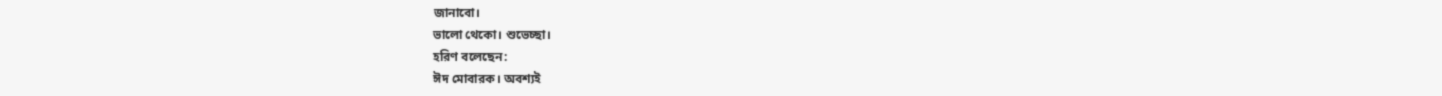জানাবো।
ভালো থেকো। শুভেচ্ছা।
হরিণ বলেছেন:
ঈদ মোবারক। অবশ্যই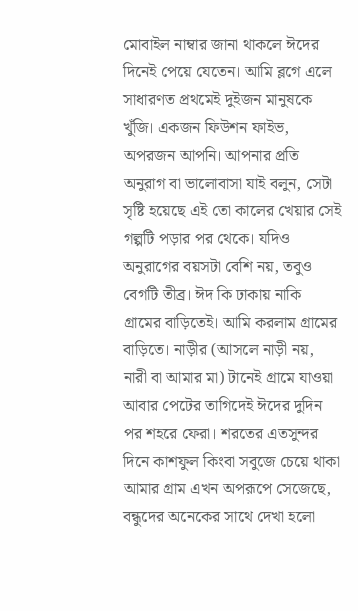মোবাইল নাম্বার জানা থাকলে ঈদের দিনেই পেয়ে যেতেন। আমি ব্লগে এলে সাধারণত প্রথমেই দুইজন মানুষকে খুঁজি। একজন ফিউশন ফাইভ, অপরজন আপনি। আপনার প্রতি অনুরাগ বা ভালোবাসা যাই বলুন, সেটা সৃষ্টি হয়েছে এই তো কালের খেয়ার সেই গল্পটি পড়ার পর থেকে। যদিও অনুরাগের বয়সটা বেশি নয়, তবুও বেগটি তীব্র। ঈদ কি ঢাকায় নাকি গ্রামের বাড়িতেই। আমি করলাম গ্রামের বাড়িতে। নাড়ীর (আসলে নাড়ী নয়, নারী বা আমার মা) টানেই গ্রামে যাওয়া আবার পেটের তাগিদেই ঈদের দুদিন পর শহরে ফেরা। শরতের এতসুন্দর দিনে কাশফুল কিংবা সবুজে চেয়ে থাকা আমার গ্রাম এখন অপরূপে সেজেছে, বন্ধুদের অনেকের সাথে দেখা হলো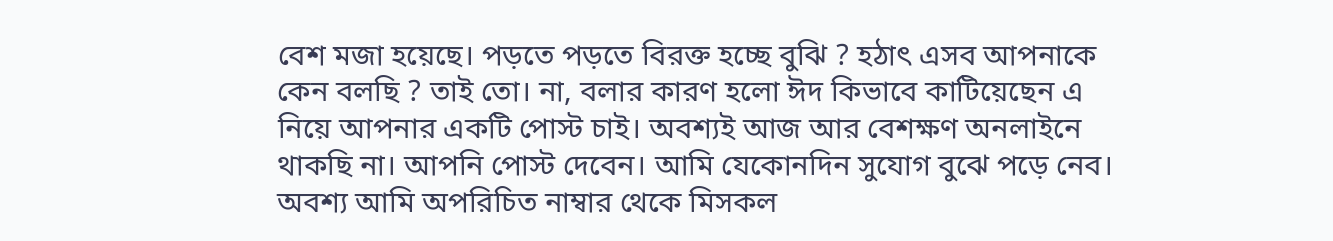বেশ মজা হয়েছে। পড়তে পড়তে বিরক্ত হচ্ছে বুঝি ? হঠাৎ এসব আপনাকে কেন বলছি ? তাই তো। না, বলার কারণ হলো ঈদ কিভাবে কাটিয়েছেন এ নিয়ে আপনার একটি পোস্ট চাই। অবশ্যই আজ আর বেশক্ষণ অনলাইনে থাকছি না। আপনি পোস্ট দেবেন। আমি যেকোনদিন সুযোগ বুঝে পড়ে নেব। অবশ্য আমি অপরিচিত নাম্বার থেকে মিসকল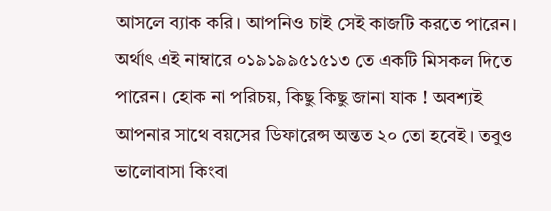আসলে ব্যাক করি। আপনিও চাই সেই কাজটি করতে পারেন। অর্থাৎ এই নাম্বারে ০১৯১৯৯৫১৫১৩ তে একটি মিসকল দিতে পারেন। হোক না পরিচয়, কিছু কিছু জানা যাক ! অবশ্যই আপনার সাথে বয়সের ডিফারেন্স অন্তত ২০ তো হবেই। তবুও ভালোবাসা কিংবা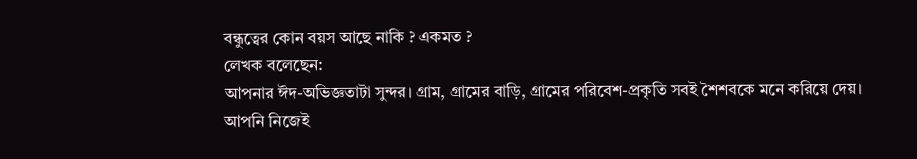বন্ধুত্বের কোন বয়স আছে নাকি ? একমত ?
লেখক বলেছেন:
আপনার ঈদ-অভিজ্ঞতাটা সুন্দর। গ্রাম, গ্রামের বাড়ি, গ্রামের পরিবেশ-প্রকৃতি সবই শৈশবকে মনে করিয়ে দেয়। আপনি নিজেই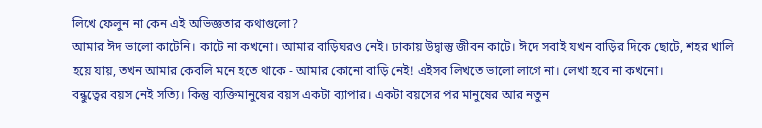লিখে ফেলুন না কেন এই অভিজ্ঞতার কথাগুলো?
আমার ঈদ ভালো কাটেনি। কাটে না কখনো। আমার বাড়িঘরও নেই। ঢাকায় উদ্বাস্তু জীবন কাটে। ঈদে সবাই যখন বাড়ির দিকে ছোটে, শহর খালি হয়ে যায়, তখন আমার কেবলি মনে হতে থাকে - আমার কোনো বাড়ি নেই! এইসব লিখতে ভালো লাগে না। লেখা হবে না কখনো।
বন্ধুত্বের বয়স নেই সত্যি। কিন্তু ব্যক্তিমানুষের বয়স একটা ব্যাপার। একটা বয়সের পর মানুষের আর নতুন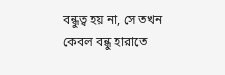বন্ধুত্ব হয় না, সে তখন কেবল বন্ধু হারাতে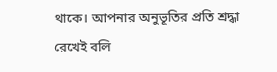থাকে। আপনার অনুভূতির প্রতি শ্রদ্ধা রেখেই বলি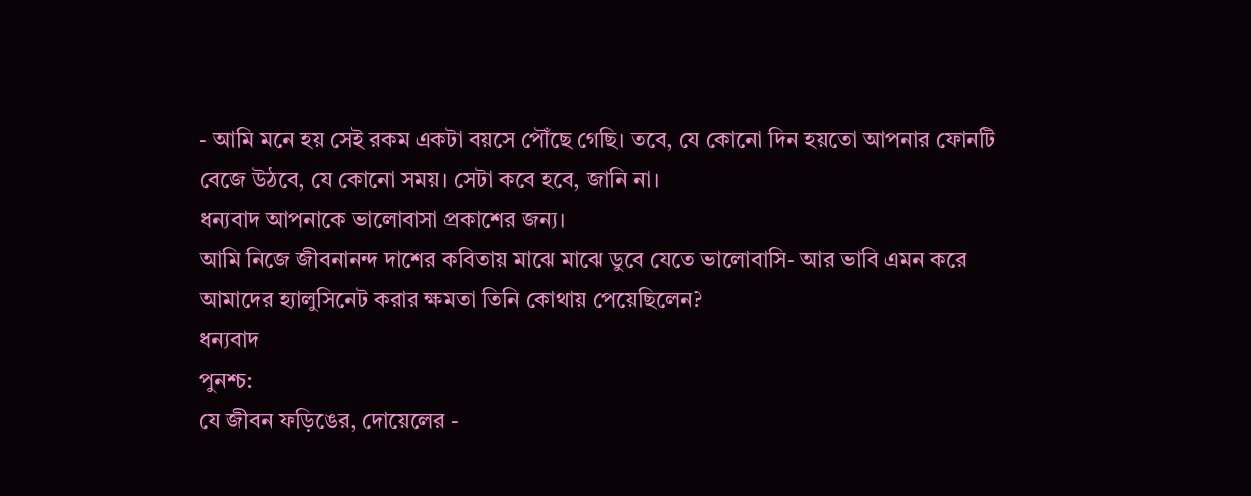- আমি মনে হয় সেই রকম একটা বয়সে পৌঁছে গেছি। তবে, যে কোনো দিন হয়তো আপনার ফোনটি বেজে উঠবে, যে কোনো সময়। সেটা কবে হবে, জানি না।
ধন্যবাদ আপনাকে ভালোবাসা প্রকাশের জন্য।
আমি নিজে জীবনানন্দ দাশের কবিতায় মাঝে মাঝে ডুবে যেতে ভালোবাসি- আর ভাবি এমন করে আমাদের হ্যালুসিনেট করার ক্ষমতা তিনি কোথায় পেয়েছিলেন?
ধন্যবাদ
পুনশ্চ:
যে জীবন ফড়িঙের, দোয়েলের -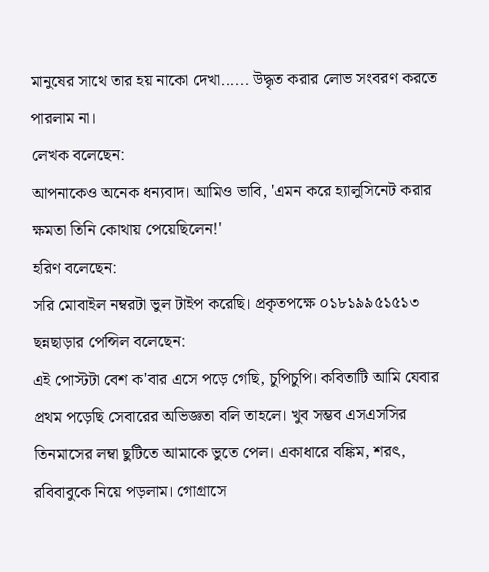মানুষের সাথে তার হয় নাকো দেখা...... উদ্ধৃত করার লোভ সংবরণ করতে পারলাম না।
লেখক বলেছেন:
আপনাকেও অনেক ধন্যবাদ। আমিও ভাবি, 'এমন করে হ্যালুসিনেট করার ক্ষমতা তিনি কোথায় পেয়েছিলেন!'
হরিণ বলেছেন:
সরি মোবাইল নম্বরটা ভুল টাইপ করেছি। প্রকৃতপক্ষে ০১৮১৯৯৫১৫১৩
ছন্নছাড়ার পেন্সিল বলেছেন:
এই পোস্টটা বেশ ক'বার এসে পড়ে গেছি, চুপিচুপি। কবিতাটি আমি যেবার প্রথম পড়েছি সেবারের অভিজ্ঞতা বলি তাহলে। খুব সম্ভব এসএসসির তিনমাসের লম্বা ছুটিতে আমাকে ভুতে পেল। একাধারে বঙ্কিম, শরৎ, রবিবাবুকে নিয়ে পড়লাম। গোগ্রাসে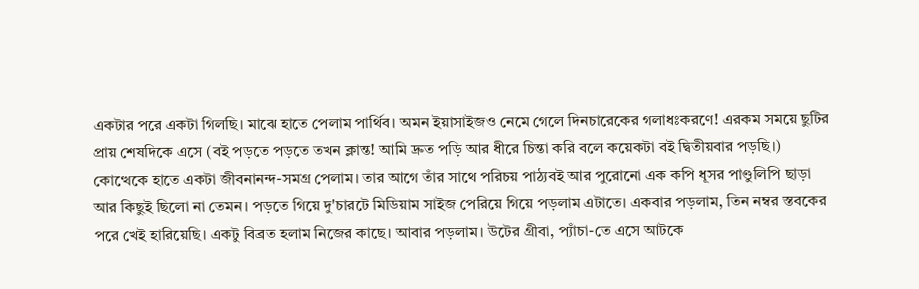একটার পরে একটা গিলছি। মাঝে হাতে পেলাম পার্থিব। অমন ইয়াসাইজও নেমে গেলে দিনচারেকের গলাধঃকরণে! এরকম সময়ে ছুটির প্রায় শেষদিকে এসে (বই পড়তে পড়তে তখন ক্লান্ত! আমি দ্রুত পড়ি আর ধীরে চিন্তা করি বলে কয়েকটা বই দ্বিতীয়বার পড়ছি।) কোত্থেকে হাতে একটা জীবনানন্দ-সমগ্র পেলাম। তার আগে তাঁর সাথে পরিচয় পাঠ্যবই আর পুরোনো এক কপি ধূসর পাণ্ডুলিপি ছাড়া আর কিছুই ছিলো না তেমন। পড়তে গিয়ে দু'চারটে মিডিয়াম সাইজ পেরিয়ে গিয়ে পড়লাম এটাতে। একবার পড়লাম, তিন নম্বর স্তবকের পরে খেই হারিয়েছি। একটু বিব্রত হলাম নিজের কাছে। আবার পড়লাম। উটের গ্রীবা, প্যাঁচা-তে এসে আটকে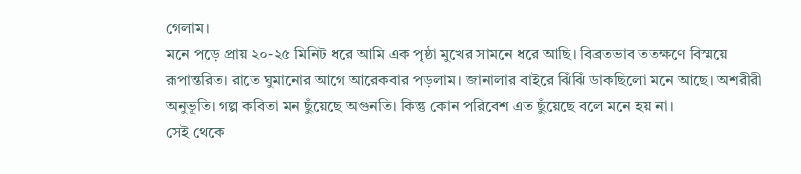গেলাম।
মনে পড়ে প্রায় ২০-২৫ মিনিট ধরে আমি এক পৃষ্ঠা মুখের সামনে ধরে আছি। বিব্রতভাব ততক্ষণে বিস্ময়ে রূপান্তরিত। রাতে ঘুমানোর আগে আরেকবার পড়লাম। জানালার বাইরে ঝিঁঝিঁ ডাকছিলো মনে আছে। অশরীরী অনুভূতি। গল্প কবিতা মন ছুঁয়েছে অগুনতি। কিন্তু কোন পরিবেশ এত ছুঁয়েছে বলে মনে হয় না।
সেই থেকে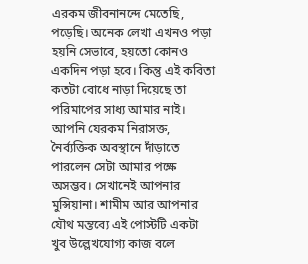এরকম জীবনানন্দে মেতেছি, পড়েছি। অনেক লেখা এখনও পড়া হয়নি সেভাবে, হয়তো কোনও একদিন পড়া হবে। কিন্তু এই কবিতা কতটা বোধে নাড়া দিয়েছে তা পরিমাপের সাধ্য আমার নাই। আপনি যেরকম নিরাসক্ত, নৈর্ব্যক্তিক অবস্থানে দাঁড়াতে পারলেন সেটা আমার পক্ষে অসম্ভব। সেখানেই আপনার মুন্সিয়ানা। শামীম আর আপনার যৌথ মন্তব্যে এই পোস্টটি একটা খুব উল্লেখযোগ্য কাজ বলে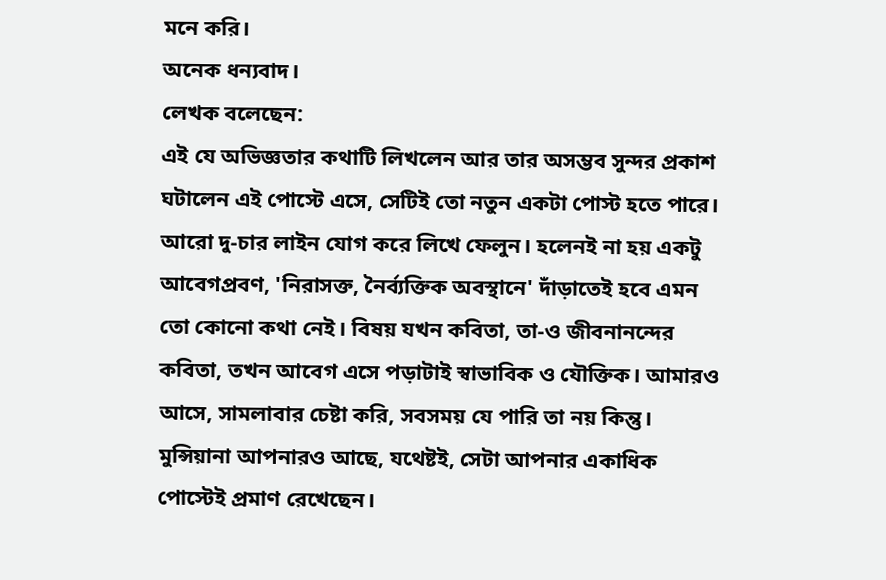মনে করি।
অনেক ধন্যবাদ।
লেখক বলেছেন:
এই যে অভিজ্ঞতার কথাটি লিখলেন আর তার অসম্ভব সুন্দর প্রকাশ ঘটালেন এই পোস্টে এসে, সেটিই তো নতুন একটা পোস্ট হতে পারে। আরো দু-চার লাইন যোগ করে লিখে ফেলুন। হলেনই না হয় একটু আবেগপ্রবণ, 'নিরাসক্ত, নৈর্ব্যক্তিক অবস্থানে' দাঁড়াতেই হবে এমন তো কোনো কথা নেই। বিষয় যখন কবিতা, তা-ও জীবনানন্দের কবিতা, তখন আবেগ এসে পড়াটাই স্বাভাবিক ও যৌক্তিক। আমারও আসে, সামলাবার চেষ্টা করি, সবসময় যে পারি তা নয় কিন্তু। মুন্সিয়ানা আপনারও আছে, যথেষ্টই, সেটা আপনার একাধিক পোস্টেই প্রমাণ রেখেছেন।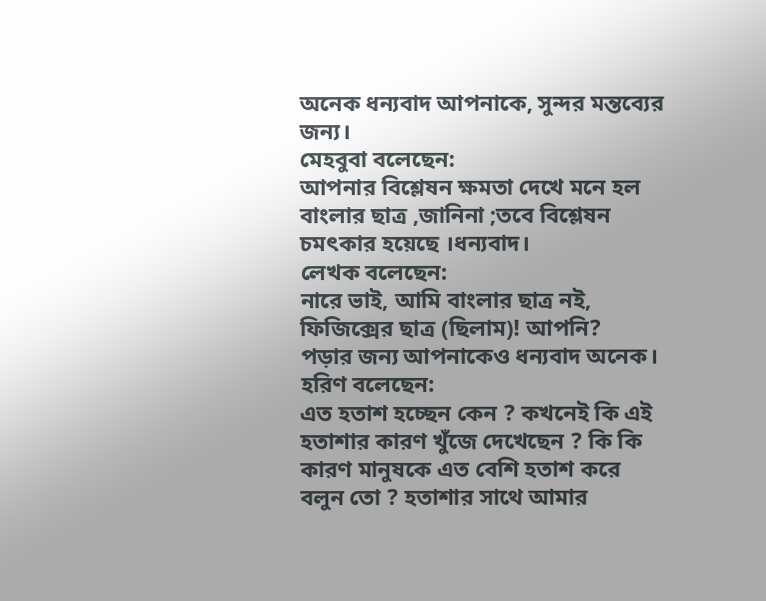অনেক ধন্যবাদ আপনাকে, সুন্দর মন্তব্যের জন্য।
মেহবুবা বলেছেন:
আপনার বিশ্লেষন ক্ষমতা দেখে মনে হল বাংলার ছাত্র ,জানিনা ;তবে বিশ্লেষন চমৎকার হয়েছে ।ধন্যবাদ।
লেখক বলেছেন:
নারে ভাই, আমি বাংলার ছাত্র নই, ফিজিক্সের ছাত্র (ছিলাম)! আপনি?
পড়ার জন্য আপনাকেও ধন্যবাদ অনেক।
হরিণ বলেছেন:
এত হতাশ হচ্ছেন কেন ? কখনেই কি এই হতাশার কারণ খুঁজে দেখেছেন ? কি কি কারণ মানুষকে এত বেশি হতাশ করে বলুন তো ? হতাশার সাথে আমার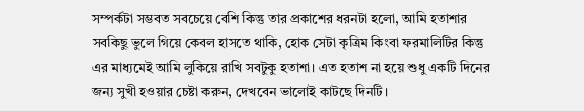সম্পর্কটা সম্ভবত সবচেয়ে বেশি কিন্তু তার প্রকাশের ধরনটা হলো, আমি হতাশার সবকিছু ভুলে গিয়ে কেবল হাসতে থাকি, হোক সেটা কৃত্রিম কিংবা ফরমালিটির কিন্তু এর মাধ্যমেই আমি লুকিয়ে রাখি সবটুকু হতাশা। এত হতাশ না হয়ে শুধু একটি দিনের জন্য সুখী হওয়ার চেষ্টা করুন, দেখবেন ভালোই কাটছে দিনটি।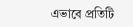এভাবে প্রতিটি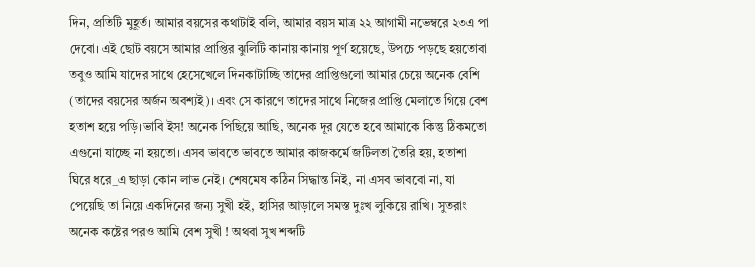দিন, প্রতিটি মুহূর্ত। আমার বয়সের কথাটাই বলি, আমার বয়স মাত্র ২২ আগামী নভেম্বরে ২৩এ পা দেবো। এই ছোট বয়সে আমার প্রাপ্তির ঝুলিটি কানায় কানায় পূর্ণ হয়েছে, উপচে পড়ছে হয়তোবা তবুও আমি যাদের সাথে হেসেখেলে দিনকাটাচ্ছি তাদের প্রাপ্তিগুলো আমার চেয়ে অনেক বেশি (তাদের বয়সের অর্জন অবশ্যই)। এবং সে কারণে তাদের সাথে নিজের প্রাপ্তি মেলাতে গিয়ে বেশ হতাশ হয়ে পড়ি।ভাবি ইস! অনেক পিছিয়ে আছি, অনেক দূর যেতে হবে আমাকে কিন্তু ঠিকমতো এগুনো যাচ্ছে না হয়তো। এসব ভাবতে ভাবতে আমার কাজকর্মে জটিলতা তৈরি হয়, হতাশা ঘিরে ধরে_এ ছাড়া কোন লাভ নেই। শেষমেষ কঠিন সিদ্ধান্ত নিই, না এসব ভাববো না, যা পেয়েছি তা নিয়ে একদিনের জন্য সুখী হই, হাসির আড়ালে সমস্ত দুঃখ লুকিয়ে রাখি। সুতরাং অনেক কষ্টের পরও আমি বেশ সুখী ! অথবা সুখ শব্দটি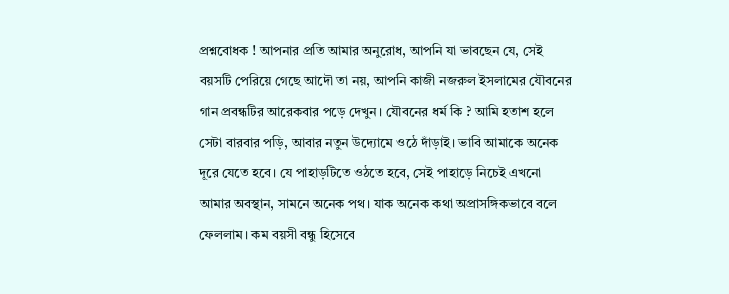প্রশ্নবোধক ! আপনার প্রতি আমার অনুরোধ, আপনি যা ভাবছেন যে, সেই বয়সটি পেরিয়ে গেছে আদৌ তা নয়, আপনি কাজী নজরুল ইসলামের যৌবনের গান প্রবন্ধটির আরেকবার পড়ে দেখুন। যৌবনের ধর্ম কি ? আমি হতাশ হলে সেটা বারবার পড়ি, আবার নতুন উদ্যোমে ওঠে দাঁড়াই। ভাবি আমাকে অনেক দূরে যেতে হবে। যে পাহাড়টিতে ওঠতে হবে, সেই পাহাড়ে নিচেই এখনো আমার অবস্থান, সামনে অনেক পথ। যাক অনেক কথা অপ্রাসঙ্গিকভাবে বলে ফেললাম। কম বয়সী বন্ধু হিসেবে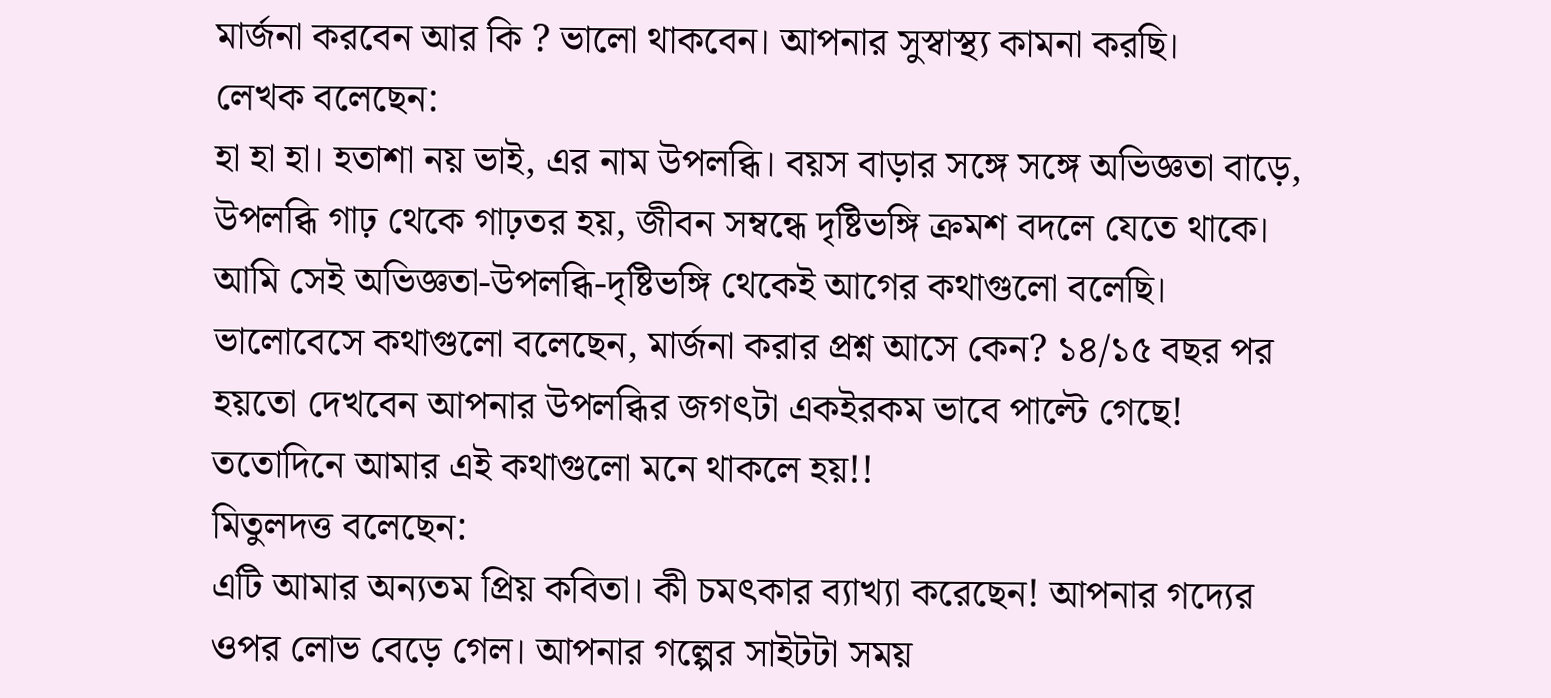মার্জনা করবেন আর কি ? ভালো থাকবেন। আপনার সুস্বাস্থ্য কামনা করছি।
লেখক বলেছেন:
হা হা হা। হতাশা নয় ভাই, এর নাম উপলব্ধি। বয়স বাড়ার সঙ্গে সঙ্গে অভিজ্ঞতা বাড়ে, উপলব্ধি গাঢ় থেকে গাঢ়তর হয়, জীবন সম্বন্ধে দৃষ্টিভঙ্গি ক্রমশ বদলে যেতে থাকে। আমি সেই অভিজ্ঞতা-উপলব্ধি-দৃষ্টিভঙ্গি থেকেই আগের কথাগুলো বলেছি।
ভালোবেসে কথাগুলো বলেছেন, মার্জনা করার প্রশ্ন আসে কেন? ১৪/১৫ বছর পর হয়তো দেখবেন আপনার উপলব্ধির জগৎটা একইরকম ভাবে পাল্টে গেছে! ততোদিনে আমার এই কথাগুলো মনে থাকলে হয়!!
মিতুলদত্ত বলেছেন:
এটি আমার অন্যতম প্রিয় কবিতা। কী চমৎকার ব্যাখ্যা করেছেন! আপনার গদ্যের ওপর লোভ বেড়ে গেল। আপনার গল্পের সাইটটা সময়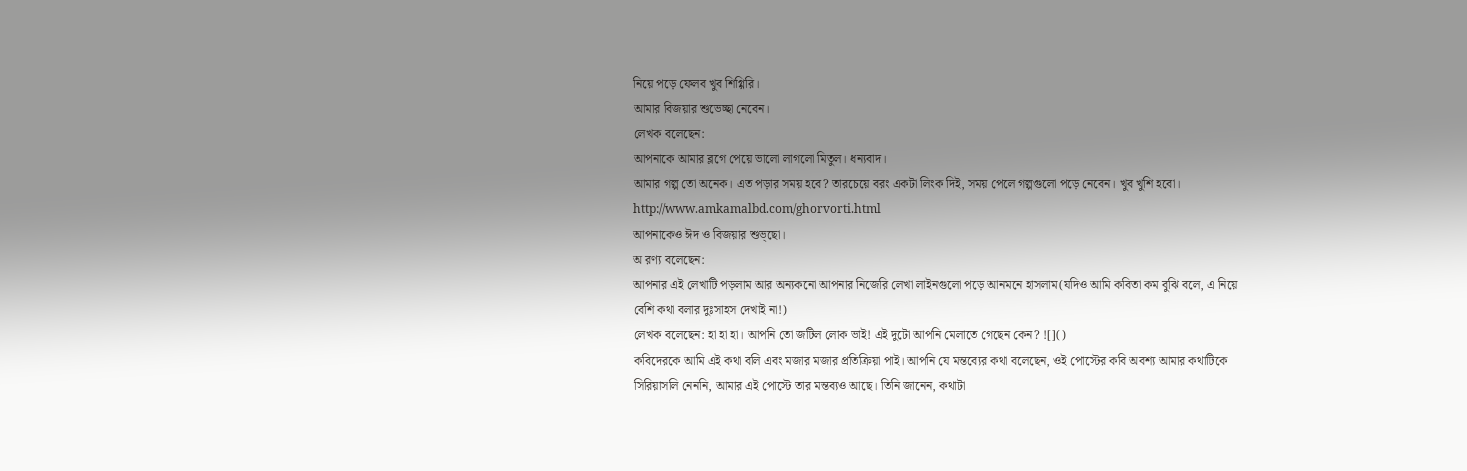নিয়ে পড়ে ফেলব খুব শিগ্গিরি।
আমার বিজয়ার শুভেচ্ছা নেবেন।
লেখক বলেছেন:
আপনাকে আমার ব্লগে পেয়ে ভালো লাগলো মিতুল। ধন্যবাদ।
আমার গল্প তো অনেক। এত পড়ার সময় হবে? তারচেয়ে বরং একটা লিংক দিই, সময় পেলে গল্পগুলো পড়ে নেবেন। খুব খুশি হবো।
http://www.amkamalbd.com/ghorvorti.html
আপনাকেও ঈদ ও বিজয়ার শুভ্ছো।
অ রণ্য বলেছেন:
আপনার এই লেখাটি পড়লাম আর অন্যকনো আপনার নিজেরি লেখা লাইনগুলো পড়ে আনমনে হাসলাম(যদিও আমি কবিতা কম বুঝি বলে, এ নিয়ে বেশি কথা বলার দুঃসাহস দেখাই না!)
লেখক বলেছেন: হা হা হা। আপনি তো জটিল লোক ভাই! এই দুটো আপনি মেলাতে গেছেন কেন? ![]()
কবিদেরকে আমি এই কথা বলি এবং মজার মজার প্রতিক্রিয়া পাই। আপনি যে মন্তব্যের কথা বলেছেন, ওই পোস্টের কবি অবশ্য আমার কথাটিকে সিরিয়াসলি নেননি, আমার এই পোস্টে তার মন্তব্যও আছে। তিনি জানেন, কথাটা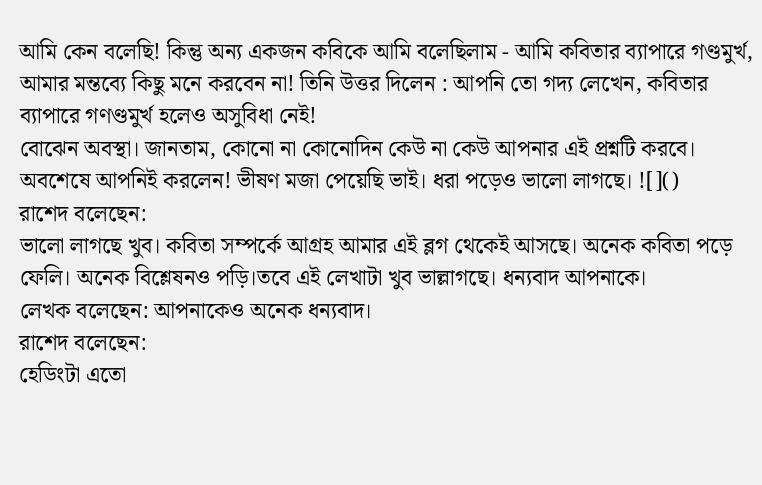আমি কেন বলেছি! কিন্তু অন্য একজন কবিকে আমি বলেছিলাম - আমি কবিতার ব্যাপারে গণ্ডমুর্খ, আমার মন্তব্যে কিছু মনে করবেন না! তিনি উত্তর দিলেন : আপনি তো গদ্য লেখেন, কবিতার ব্যাপারে গণণ্ডমুর্খ হলেও অসুবিধা নেই!
বোঝেন অবস্থা। জানতাম, কোনো না কোনোদিন কেউ না কেউ আপনার এই প্রশ্নটি করবে। অবশেষে আপনিই করলেন! ভীষণ মজা পেয়েছি ভাই। ধরা পড়েও ভালো লাগছে। ![]()
রাশেদ বলেছেন:
ভালো লাগছে খুব। কবিতা সম্পর্কে আগ্রহ আমার এই ব্লগ থেকেই আসছে। অনেক কবিতা পড়ে ফেলি। অনেক বিশ্লেষনও পড়ি।তবে এই লেখাটা খুব ভাল্লাগছে। ধন্যবাদ আপনাকে।
লেখক বলেছেন: আপনাকেও অনেক ধন্যবাদ।
রাশেদ বলেছেন:
হেডিংটা এতো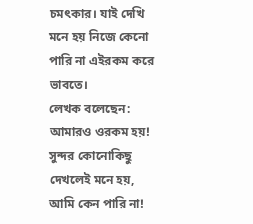চমৎকার। যাই দেখি মনে হয় নিজে কেনো পারি না এইরকম করে ভাবতে।
লেখক বলেছেন: আমারও ওরকম হয়! সুন্দর কোনোকিছু দেখলেই মনে হয়, আমি কেন পারি না!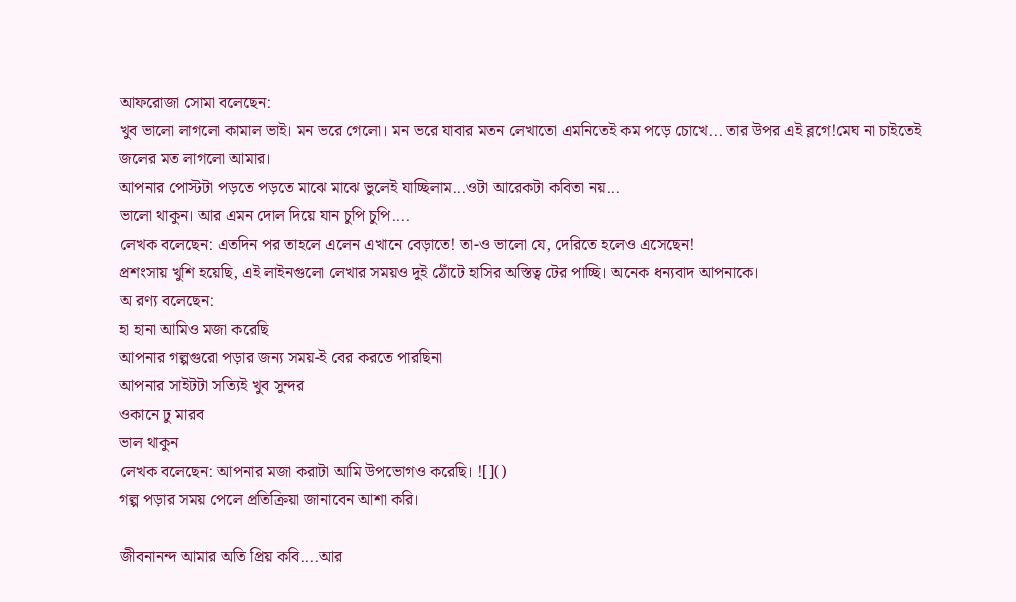আফরোজা সোমা বলেছেন:
খুব ভালো লাগলো কামাল ভাই। মন ভরে গেলো। মন ভরে যাবার মতন লেখাতো এমনিতেই কম পড়ে চোখে... তার উপর এই ব্লগে!মেঘ না চাইতেই জলের মত লাগলো আমার।
আপনার পোস্টটা পড়তে পড়তে মাঝে মাঝে ভুলেই যাচ্ছিলাম...ওটা আরেকটা কবিতা নয়...
ভালো থাকুন। আর এমন দোল দিয়ে যান চুপি চুপি....
লেখক বলেছেন: এতদিন পর তাহলে এলেন এখানে বেড়াতে! তা-ও ভালো যে, দেরিতে হলেও এসেছেন!
প্রশংসায় খুশি হয়েছি, এই লাইনগুলো লেখার সময়ও দুই ঠোঁটে হাসির অস্তিত্ব টের পাচ্ছি। অনেক ধন্যবাদ আপনাকে।
অ রণ্য বলেছেন:
হা হানা আমিও মজা করেছি
আপনার গল্পগুরো পড়ার জন্য সময়-ই বের করতে পারছিনা
আপনার সাইটটা সত্যিই খুব সুন্দর
ওকানে ঢু মারব
ভাল থাকুন
লেখক বলেছেন: আপনার মজা করাটা আমি উপভোগও করেছি। ![]()
গল্প পড়ার সময় পেলে প্রতিক্রিয়া জানাবেন আশা করি।

জীবনানন্দ আমার অতি প্রিয় কবি....আর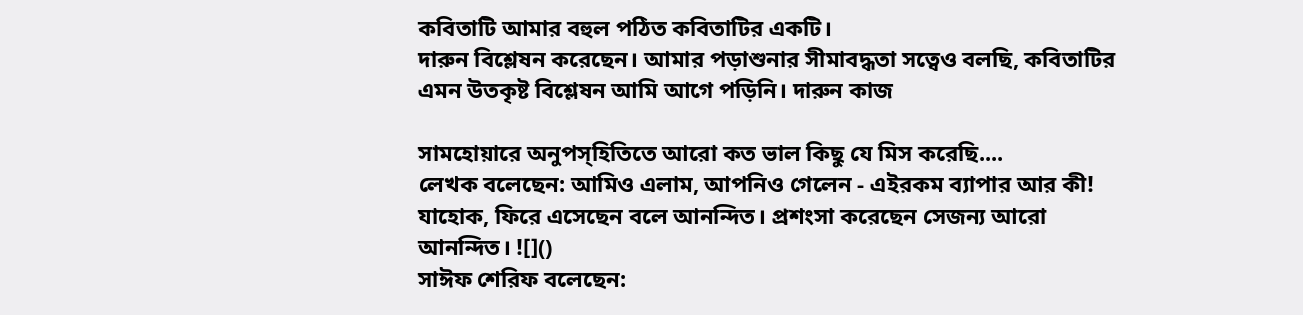কবিতাটি আমার বহুল পঠিত কবিতাটির একটি।
দারুন বিশ্লেষন করেছেন। আমার পড়াশুনার সীমাবদ্ধতা সত্বেও বলছি, কবিতাটির এমন উতকৃষ্ট বিশ্লেষন আমি আগে পড়িনি। দারুন কাজ

সামহোয়ারে অনুপস্হিতিতে আরো কত ভাল কিছু যে মিস করেছি....
লেখক বলেছেন: আমিও এলাম, আপনিও গেলেন - এইরকম ব্যাপার আর কী! যাহোক, ফিরে এসেছেন বলে আনন্দিত। প্রশংসা করেছেন সেজন্য আরো আনন্দিত। ![]()
সাঈফ শেরিফ বলেছেন: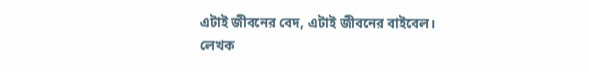এটাই জীবনের বেদ, এটাই জীবনের বাইবেল।
লেখক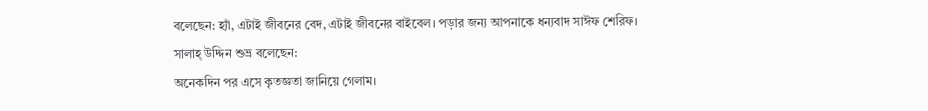বলেছেন: হ্যাঁ, এটাই জীবনের বেদ, এটাই জীবনের বাইবেল। পড়ার জন্য আপনাকে ধন্যবাদ সাঈফ শেরিফ।
সালাহ্ উদ্দিন শুভ্র বলেছেন:
অনেকদিন পর এসে কৃতজ্ঞতা জানিয়ে গেলাম।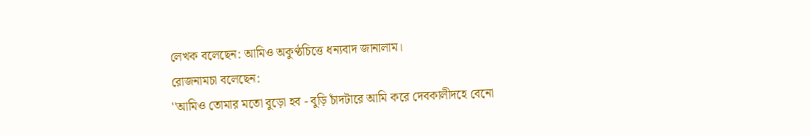লেখক বলেছেন: আমিও অকুণ্ঠচিত্তে ধন্যবাদ জানালাম।
রোজনামচা বলেছেন:
''আমিও তোমার মতো বুড়ো হব - বুড়ি চাঁদটারে আমি করে দেবকালীদহে বেনো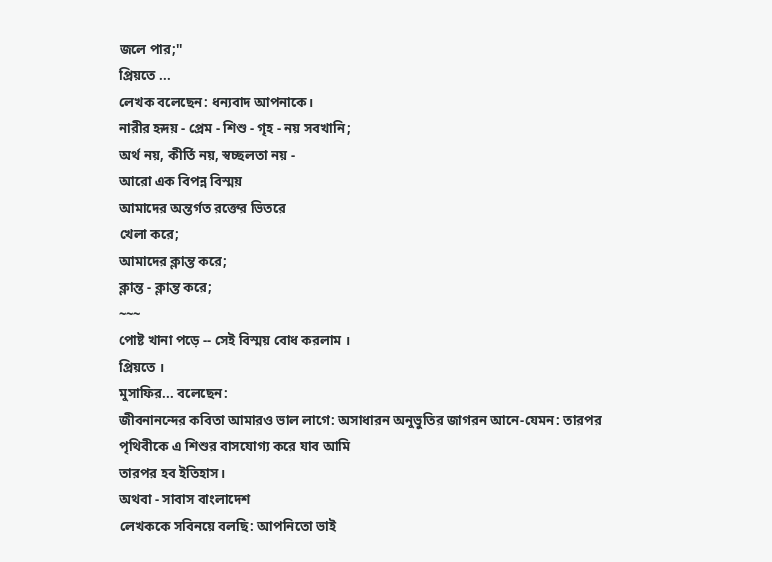জলে পার;''
প্রিয়তে ...
লেখক বলেছেন: ধন্যবাদ আপনাকে।
নারীর হৃদয় - প্রেম - শিশু - গৃহ - নয় সবখানি;
অর্থ নয়, কীর্তি নয়, স্বচ্ছলতা নয় -
আরো এক বিপন্ন বিস্ময়
আমাদের অন্তর্গত রক্তের ভিতরে
খেলা করে;
আমাদের ক্লান্ত করে;
ক্লান্ত - ক্লান্ত করে;
~~~
পোষ্ট খানা পড়ে -- সেই বিস্ময় বোধ করলাম ।
প্রিয়তে ।
মুসাফির... বলেছেন:
জীবনানন্দের কবিতা আমারও ভাল লাগে: অসাধারন অনুভুতির জাগরন আনে-যেমন: তারপর
পৃথিবীকে এ শিশুর বাসযোগ্য করে যাব আমি
তারপর হব ইতিহাস।
অথবা - সাবাস বাংলাদেশ
লেখককে সবিনয়ে বলছি: আপনিতো ভাই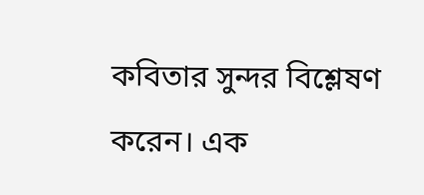কবিতার সুন্দর বিশ্লেষণ করেন। এক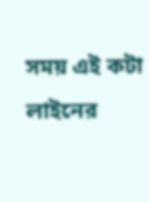সময় এই কটা লাইনের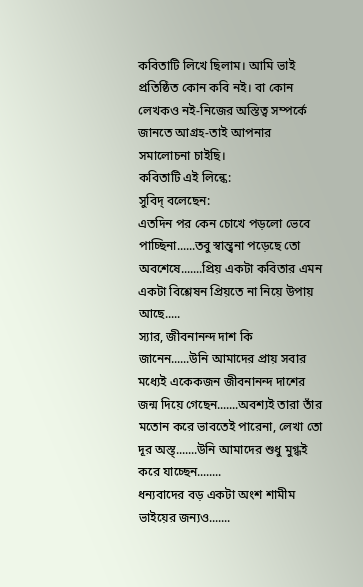কবিতাটি লিখে ছিলাম। আমি ভাই প্রতিষ্ঠিত কোন কবি নই। বা কোন লেখকও নই-নিজের অস্তিত্ব সম্পর্কে জানতে আগ্রহ-তাই আপনার সমালোচনা চাইছি।
কবিতাটি এই লিন্কে:
সুবিদ্ বলেছেন:
এতদিন পর কেন চোখে পড়লো ভেবে পাচ্ছিনা......তবু স্বান্ত্বনা পড়েছে তো অবশেষে.......প্রিয় একটা কবিতার এমন একটা বিশ্লেষন প্রিয়তে না নিয়ে উপায় আছে.....
স্যার, জীবনানন্দ দাশ কি জানেন......উনি আমাদের প্রায় সবার মধ্যেই একেকজন জীবনানন্দ দাশের জন্ম দিয়ে গেছেন.......অবশ্যই তারা তাঁর মতোন করে ভাবতেই পারেনা, লেখা তো দূর অস্ত্.......উনি আমাদের শুধু মুগ্ধই করে যাচ্ছেন........
ধন্যবাদের বড় একটা অংশ শামীম ভাইয়ের জন্যও.......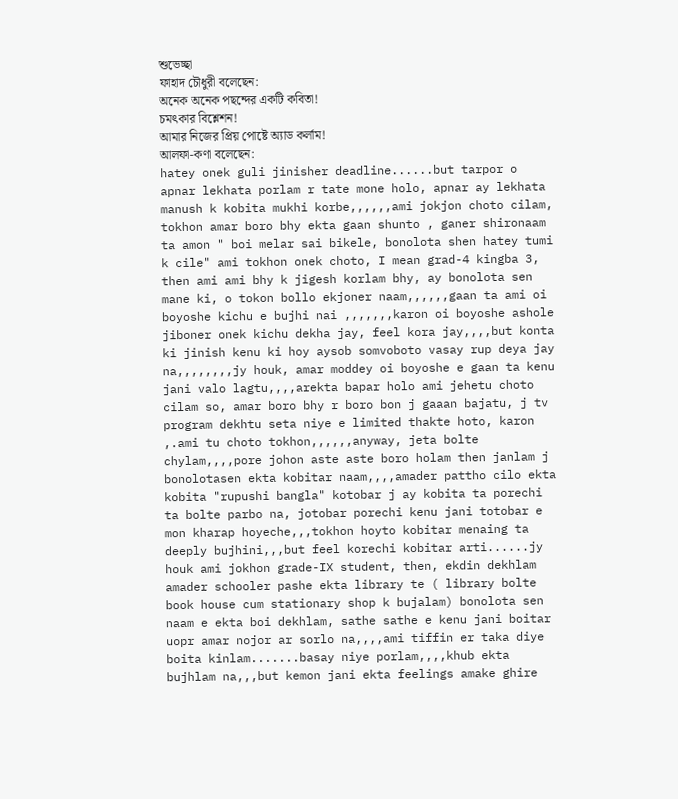শুভেচ্ছা
ফাহাদ চৌধুরী বলেছেন:
অনেক অনেক পছন্দের একটি কবিতা!
চমৎকার বিশ্লেশন!
আমার নিজের প্রিয় পোষ্টে অ্যাড কর্লাম!
আলফা-কণা বলেছেন:
hatey onek guli jinisher deadline......but tarpor o apnar lekhata porlam r tate mone holo, apnar ay lekhata manush k kobita mukhi korbe,,,,,,ami jokjon choto cilam, tokhon amar boro bhy ekta gaan shunto , ganer shironaam ta amon " boi melar sai bikele, bonolota shen hatey tumi k cile" ami tokhon onek choto, I mean grad-4 kingba 3, then ami ami bhy k jigesh korlam bhy, ay bonolota sen mane ki, o tokon bollo ekjoner naam,,,,,,gaan ta ami oi boyoshe kichu e bujhi nai ,,,,,,,karon oi boyoshe ashole jiboner onek kichu dekha jay, feel kora jay,,,,but konta ki jinish kenu ki hoy aysob somvoboto vasay rup deya jay na,,,,,,,,jy houk, amar moddey oi boyoshe e gaan ta kenu jani valo lagtu,,,,arekta bapar holo ami jehetu choto cilam so, amar boro bhy r boro bon j gaaan bajatu, j tv program dekhtu seta niye e limited thakte hoto, karon ,.ami tu choto tokhon,,,,,,anyway, jeta bolte chylam,,,,pore johon aste aste boro holam then janlam j bonolotasen ekta kobitar naam,,,,amader pattho cilo ekta kobita "rupushi bangla" kotobar j ay kobita ta porechi ta bolte parbo na, jotobar porechi kenu jani totobar e mon kharap hoyeche,,,tokhon hoyto kobitar menaing ta deeply bujhini,,,but feel korechi kobitar arti......jy houk ami jokhon grade-IX student, then, ekdin dekhlam amader schooler pashe ekta library te ( library bolte book house cum stationary shop k bujalam) bonolota sen naam e ekta boi dekhlam, sathe sathe e kenu jani boitar uopr amar nojor ar sorlo na,,,,ami tiffin er taka diye boita kinlam.......basay niye porlam,,,,khub ekta bujhlam na,,,but kemon jani ekta feelings amake ghire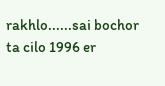rakhlo......sai bochor ta cilo 1996 er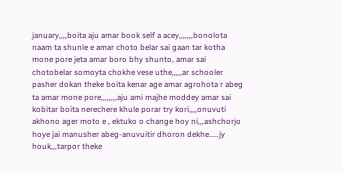january,,,,boita aju amar book self a acey,,,,,,,bonolota naam ta shunle e amar choto belar sai gaan tar kotha mone pore jeta amar boro bhy shunto, amar sai chotobelar somoyta chokhe vese uthe,,,,,ar schooler pasher dokan theke boita kenar age amar agrohota r abeg ta amar mone pore,,,,,,,,aju ami majhe moddey amar sai kobitar boita nerechere khule porar try kori,,,,onuvuti akhono ager moto e , ektuko o change hoy ni,,,ashchorjo hoye jai manusher abeg-anuvuitir dhoron dekhe.....jy houk,,,tarpor theke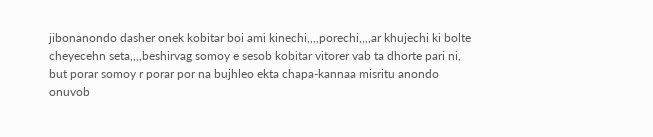jibonanondo dasher onek kobitar boi ami kinechi,,,,porechi,,,,ar khujechi ki bolte cheyecehn seta,,,,beshirvag somoy e sesob kobitar vitorer vab ta dhorte pari ni, but porar somoy r porar por na bujhleo ekta chapa-kannaa misritu anondo onuvob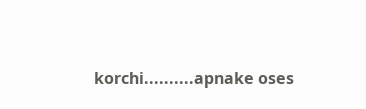korchi..........apnake oses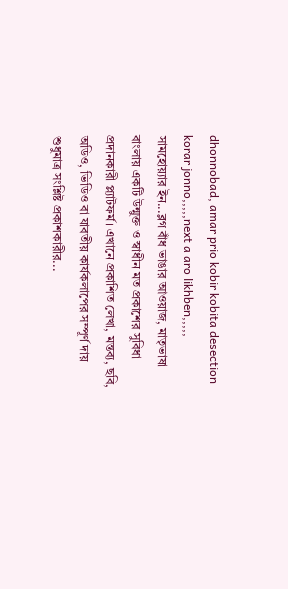dhonnobad, amar prio kobir kobita desection korar jonno,,,,,next a aro likhben,,,,,
সামহোয়্যার ইন...ব্লগ বাঁধ ভাঙার আওয়াজ, মাতৃভাষা বাংলায় একটি উন্মুক্ত ও স্বাধীন মত প্রকাশের সুবিধা প্রদানকারী প্ল্যাটফর্ম। এখানে প্রকাশিত লেখা, মন্তব্য, ছবি, অডিও, ভিডিও বা যাবতীয় কার্যকলাপের সম্পূর্ণ দায় শুধুমাত্র সংশ্লিষ্ট প্রকাশকারীর...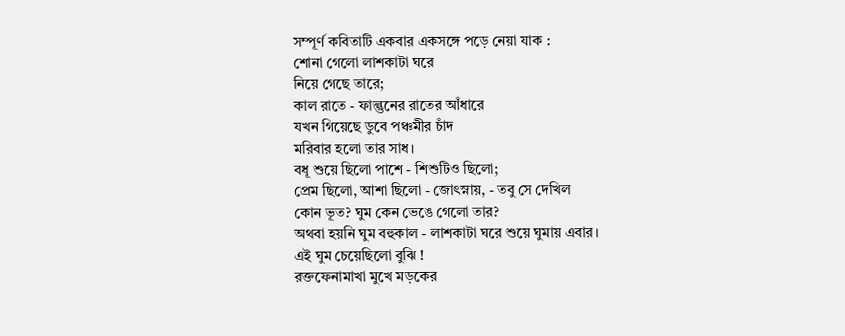সম্পূর্ণ কবিতাটি একবার একসঙ্গে পড়ে নেয়া যাক :
শোনা গেলো লাশকাটা ঘরে
নিয়ে গেছে তারে;
কাল রাতে - ফাল্গুনের রাতের আঁধারে
যখন গিয়েছে ডুবে পঞ্চমীর চাঁদ
মরিবার হলো তার সাধ।
বধূ শুয়ে ছিলো পাশে - শিশুটিও ছিলো;
প্রেম ছিলো, আশা ছিলো - জোৎস্নায়, - তবু সে দেখিল
কোন ভূত? ঘুম কেন ভেঙে গেলো তার?
অথবা হয়নি ঘুম বহুকাল - লাশকাটা ঘরে শুয়ে ঘুমায় এবার।
এই ঘুম চেয়েছিলো বুঝি !
রক্তফেনামাখা মুখে মড়কের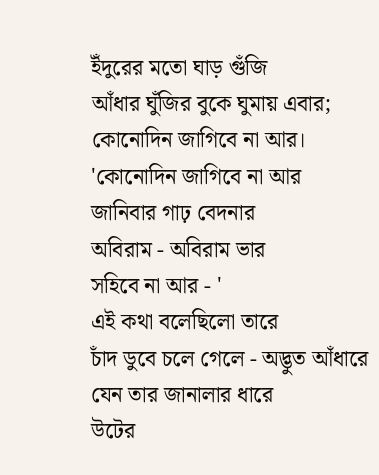ইঁদুরের মতো ঘাড় গুঁজি
আঁধার ঘুঁজির বুকে ঘুমায় এবার;
কোনোদিন জাগিবে না আর।
'কোনোদিন জাগিবে না আর
জানিবার গাঢ় বেদনার
অবিরাম - অবিরাম ভার
সহিবে না আর - '
এই কথা বলেছিলো তারে
চাঁদ ডুবে চলে গেলে - অদ্ভুত আঁধারে
যেন তার জানালার ধারে
উটের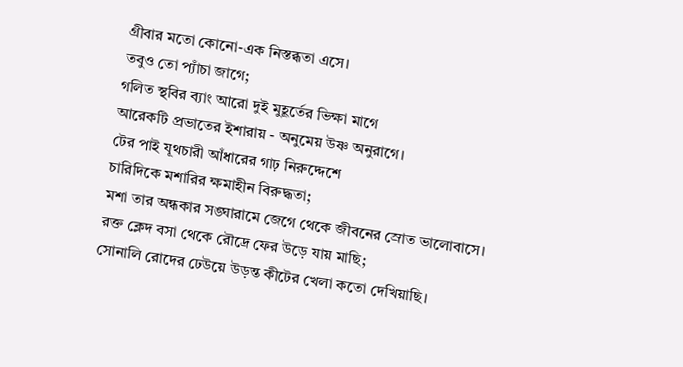গ্রীবার মতো কোনো-এক নিস্তব্ধতা এসে।
তবুও তো প্যাঁচা জাগে;
গলিত স্থবির ব্যাং আরো দুই মুহূর্তের ভিক্ষা মাগে
আরেকটি প্রভাতের ইশারায় - অনুমেয় উষ্ণ অনুরাগে।
টের পাই যূথচারী আঁধারের গাঢ় নিরুদ্দেশে
চারিদিকে মশারির ক্ষমাহীন বিরুদ্ধতা;
মশা তার অন্ধকার সঙ্ঘারামে জেগে থেকে জীবনের স্রোত ভালোবাসে।
রক্ত ক্লেদ বসা থেকে রৌদ্রে ফের উড়ে যায় মাছি;
সোনালি রোদের ঢেউয়ে উড়ন্ত কীটের খেলা কতো দেখিয়াছি।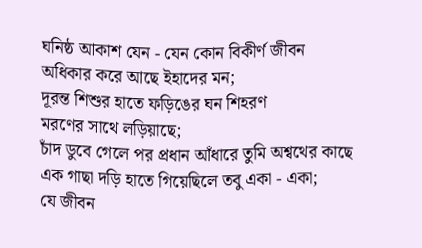ঘনিষ্ঠ আকাশ যেন - যেন কোন বিকীর্ণ জীবন
অধিকার করে আছে ইহাদের মন;
দূরন্ত শিশুর হাতে ফড়িঙের ঘন শিহরণ
মরণের সাথে লড়িয়াছে;
চাঁদ ডুবে গেলে পর প্রধান আঁধারে তুমি অশ্বথের কাছে
এক গাছা দড়ি হাতে গিয়েছিলে তবু একা - একা;
যে জীবন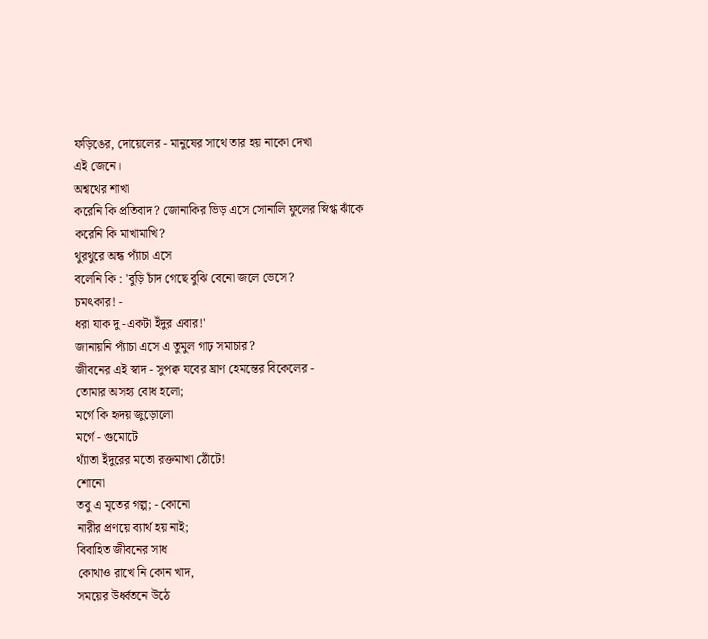ফড়িঙের, দোয়েলের - মানুষের সাথে তার হয় নাকো দেখা
এই জেনে।
অশ্বথের শাখা
করেনি কি প্রতিবাদ? জোনাকির ভিড় এসে সোনালি ফুলের স্নিগ্ধ ঝাঁকে
করেনি কি মাখামাখি?
থুরথুরে অন্ধ প্যাঁচা এসে
বলেনি কি : 'বুড়ি চাঁদ গেছে বুঝি বেনো জলে ভেসে?
চমৎকার! -
ধরা যাক দু -একটা ইঁদুর এবার!'
জানায়নি প্যাঁচা এসে এ তুমুল গাঢ় সমাচার?
জীবনের এই স্বাদ - সুপক্ব যবের ঘ্রাণ হেমন্তের বিকেলের -
তোমার অসহ্য বোধ হলো;
মর্গে কি হৃদয় জুড়োলো
মর্গে - গুমোটে
থ্যাঁতা ইঁদুরের মতো রক্তমাখা ঠোঁটে!
শোনো
তবু এ মৃতের গল্প; - কোনো
নারীর প্রণয়ে ব্যার্থ হয় নাই;
বিবাহিত জীবনের সাধ
কোথাও রাখে নি কোন খাদ,
সময়ের উর্ধ্বতনে উঠে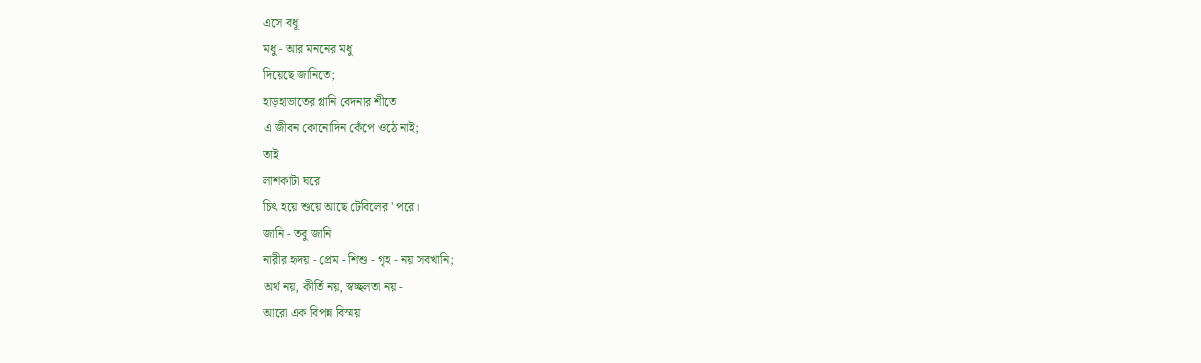এসে বধূ
মধু - আর মননের মধু
দিয়েছে জানিতে;
হাড়হাভাতের গ্লানি বেদনার শীতে
এ জীবন কোনোদিন কেঁপে ওঠে নাই;
তাই
লাশকাটা ঘরে
চিৎ হয়ে শুয়ে আছে টেবিলের ' পরে।
জানি - তবু জানি
নারীর হৃদয় - প্রেম - শিশু - গৃহ - নয় সবখানি;
অর্থ নয়, কীর্তি নয়, স্বচ্ছলতা নয় -
আরো এক বিপন্ন বিস্ময়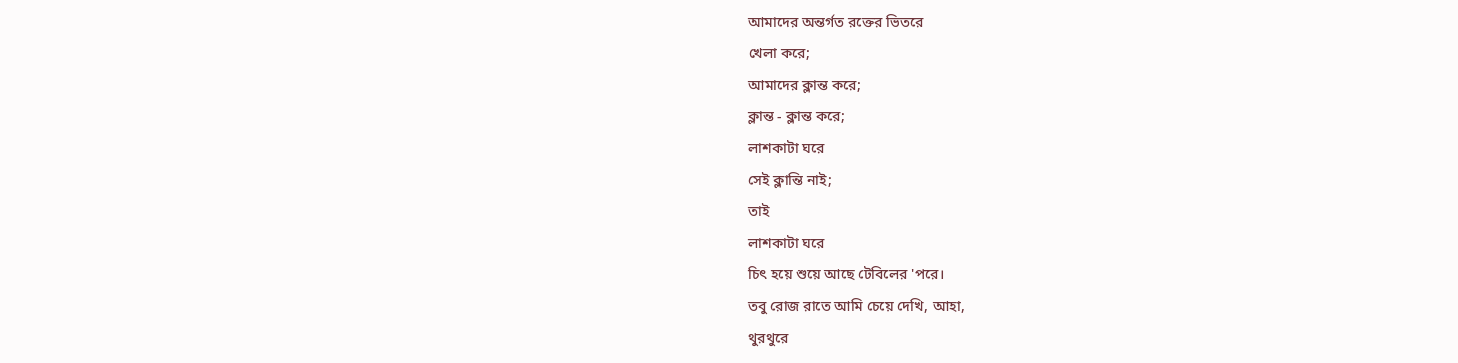আমাদের অন্তর্গত রক্তের ভিতরে
খেলা করে;
আমাদের ক্লান্ত করে;
ক্লান্ত - ক্লান্ত করে;
লাশকাটা ঘরে
সেই ক্লান্তি নাই;
তাই
লাশকাটা ঘরে
চিৎ হয়ে শুয়ে আছে টেবিলের 'পরে।
তবু রোজ রাতে আমি চেয়ে দেখি, আহা,
থুরথুরে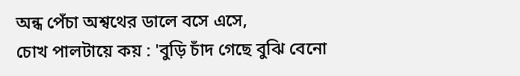অন্ধ পেঁচা অশ্বথের ডালে বসে এসে,
চোখ পালটায়ে কয় : 'বুড়ি চাঁদ গেছে বুঝি বেনো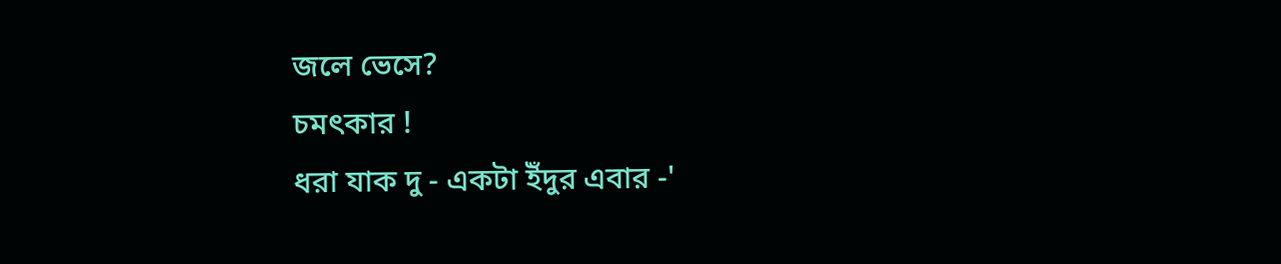জলে ভেসে?
চমৎকার !
ধরা যাক দু - একটা ইঁদুর এবার -'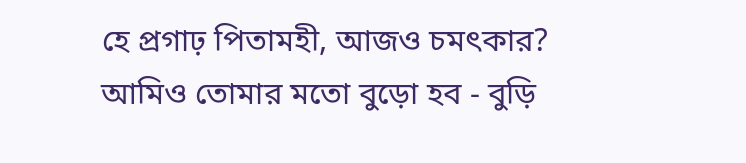হে প্রগাঢ় পিতামহী, আজও চমৎকার?
আমিও তোমার মতো বুড়ো হব - বুড়ি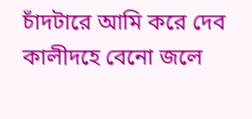চাঁদটারে আমি করে দেব
কালীদহে বেনো জলে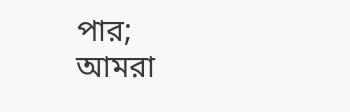পার;
আমরা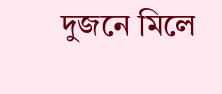দুজনে মিলে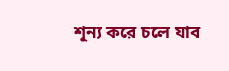শূন্য করে চলে যাব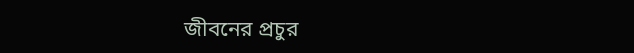জীবনের প্রচুর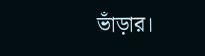ভাঁড়ার।